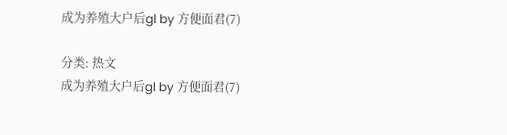成为养殖大户后gl by 方便面君(7)

分类: 热文
成为养殖大户后gl by 方便面君(7)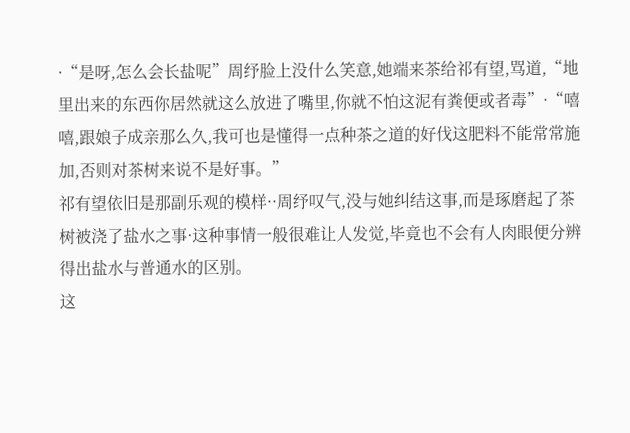·“是呀,怎么会长盐呢”周纾脸上没什么笑意,她端来茶给祁有望,骂道,“地里出来的东西你居然就这么放进了嘴里,你就不怕这泥有粪便或者毒”·“嘻嘻,跟娘子成亲那么久,我可也是懂得一点种茶之道的好伐这肥料不能常常施加,否则对茶树来说不是好事。”
祁有望依旧是那副乐观的模样··周纾叹气,没与她纠结这事,而是琢磨起了茶树被浇了盐水之事·这种事情一般很难让人发觉,毕竟也不会有人肉眼便分辨得出盐水与普通水的区别。
这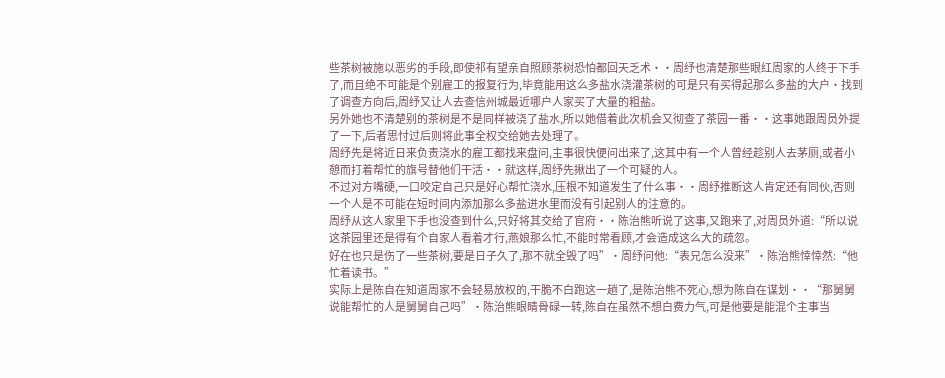些茶树被施以恶劣的手段,即使祁有望亲自照顾茶树恐怕都回天乏术··周纾也清楚那些眼红周家的人终于下手了,而且绝不可能是个别雇工的报复行为,毕竟能用这么多盐水浇灌茶树的可是只有买得起那么多盐的大户·找到了调查方向后,周纾又让人去查信州城最近哪户人家买了大量的粗盐。
另外她也不清楚别的茶树是不是同样被浇了盐水,所以她借着此次机会又彻查了茶园一番··这事她跟周员外提了一下,后者思忖过后则将此事全权交给她去处理了。
周纾先是将近日来负责浇水的雇工都找来盘问,主事很快便问出来了,这其中有一个人曾经趁别人去茅厕,或者小憩而打着帮忙的旗号替他们干活··就这样,周纾先揪出了一个可疑的人。
不过对方嘴硬,一口咬定自己只是好心帮忙浇水,压根不知道发生了什么事··周纾推断这人肯定还有同伙,否则一个人是不可能在短时间内添加那么多盐进水里而没有引起别人的注意的。
周纾从这人家里下手也没查到什么,只好将其交给了官府··陈治熊听说了这事,又跑来了,对周员外道:“所以说这茶园里还是得有个自家人看着才行,燕娘那么忙,不能时常看顾,才会造成这么大的疏忽。
好在也只是伤了一些茶树,要是日子久了,那不就全毁了吗”·周纾问他:“表兄怎么没来”·陈治熊悻悻然:“他忙着读书。”
实际上是陈自在知道周家不会轻易放权的,干脆不白跑这一趟了,是陈治熊不死心,想为陈自在谋划··“那舅舅说能帮忙的人是舅舅自己吗”·陈治熊眼睛骨碌一转,陈自在虽然不想白费力气,可是他要是能混个主事当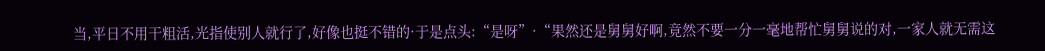当,平日不用干粗活,光指使别人就行了,好像也挺不错的·于是点头:“是呀”·“果然还是舅舅好啊,竟然不要一分一毫地帮忙舅舅说的对,一家人就无需这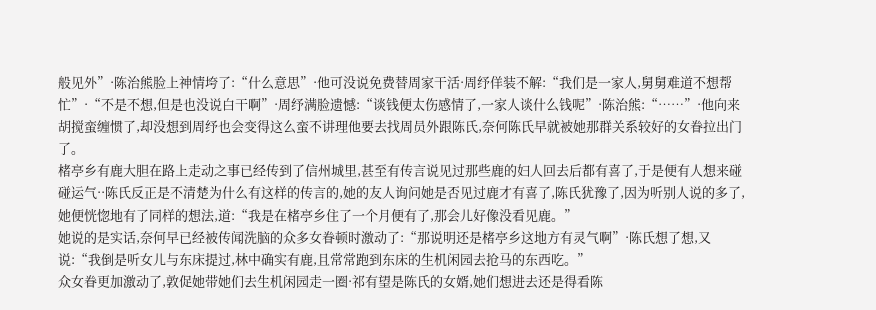般见外”·陈治熊脸上神情垮了:“什么意思”·他可没说免费替周家干活·周纾佯装不解:“我们是一家人,舅舅难道不想帮忙”·“不是不想,但是也没说白干啊”·周纾满脸遗憾:“谈钱便太伤感情了,一家人谈什么钱呢”·陈治熊:“……”·他向来胡搅蛮缠惯了,却没想到周纾也会变得这么蛮不讲理他要去找周员外跟陈氏,奈何陈氏早就被她那群关系较好的女眷拉出门了。
楮亭乡有鹿大胆在路上走动之事已经传到了信州城里,甚至有传言说见过那些鹿的妇人回去后都有喜了,于是便有人想来碰碰运气··陈氏反正是不清楚为什么有这样的传言的,她的友人询问她是否见过鹿才有喜了,陈氏犹豫了,因为听别人说的多了,她便恍惚地有了同样的想法,道:“我是在楮亭乡住了一个月便有了,那会儿好像没看见鹿。”
她说的是实话,奈何早已经被传闻洗脑的众多女眷顿时激动了:“那说明还是楮亭乡这地方有灵气啊”·陈氏想了想,又说:“我倒是听女儿与东床提过,林中确实有鹿,且常常跑到东床的生机闲园去抢马的东西吃。”
众女眷更加激动了,敦促她带她们去生机闲园走一圈·祁有望是陈氏的女婿,她们想进去还是得看陈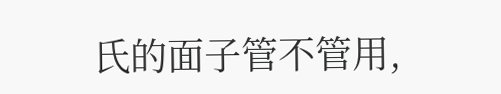氏的面子管不管用,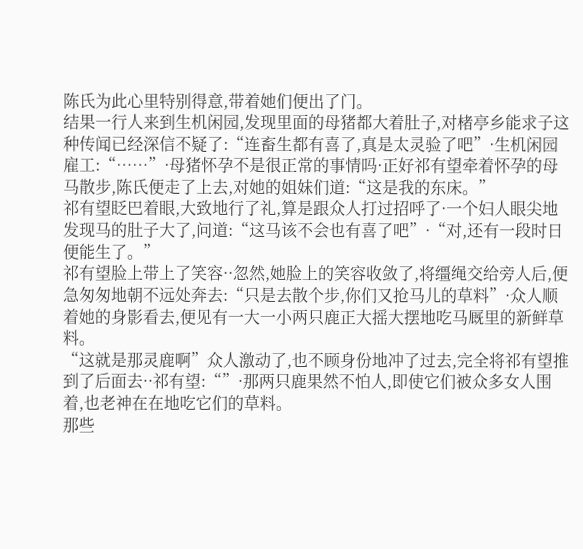陈氏为此心里特别得意,带着她们便出了门。
结果一行人来到生机闲园,发现里面的母猪都大着肚子,对楮亭乡能求子这种传闻已经深信不疑了:“连畜生都有喜了,真是太灵验了吧”·生机闲园雇工:“……”·母猪怀孕不是很正常的事情吗·正好祁有望牵着怀孕的母马散步,陈氏便走了上去,对她的姐妹们道:“这是我的东床。”
祁有望眨巴着眼,大致地行了礼,算是跟众人打过招呼了·一个妇人眼尖地发现马的肚子大了,问道:“这马该不会也有喜了吧”·“对,还有一段时日便能生了。”
祁有望脸上带上了笑容··忽然,她脸上的笑容收敛了,将缰绳交给旁人后,便急匆匆地朝不远处奔去:“只是去散个步,你们又抢马儿的草料”·众人顺着她的身影看去,便见有一大一小两只鹿正大摇大摆地吃马厩里的新鲜草料。
“这就是那灵鹿啊”众人激动了,也不顾身份地冲了过去,完全将祁有望推到了后面去··祁有望:“”·那两只鹿果然不怕人,即使它们被众多女人围着,也老神在在地吃它们的草料。
那些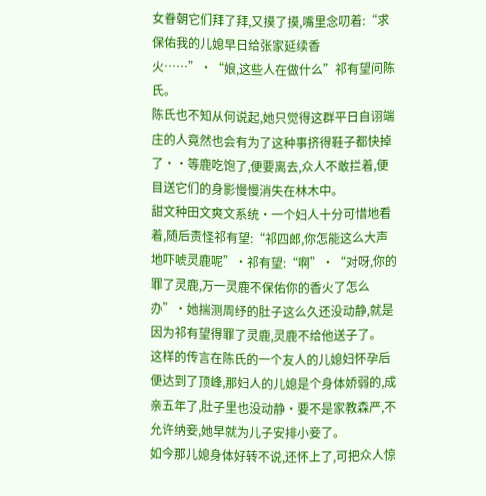女眷朝它们拜了拜,又摸了摸,嘴里念叨着:“求保佑我的儿媳早日给张家延续香火……”·“娘,这些人在做什么”祁有望问陈氏。
陈氏也不知从何说起,她只觉得这群平日自诩端庄的人竟然也会有为了这种事挤得鞋子都快掉了··等鹿吃饱了,便要离去,众人不敢拦着,便目送它们的身影慢慢消失在林木中。
甜文种田文爽文系统·一个妇人十分可惜地看着,随后责怪祁有望:“祁四郎,你怎能这么大声地吓唬灵鹿呢”·祁有望:“啊”·“对呀,你的罪了灵鹿,万一灵鹿不保佑你的香火了怎么办”·她揣测周纾的肚子这么久还没动静,就是因为祁有望得罪了灵鹿,灵鹿不给他送子了。
这样的传言在陈氏的一个友人的儿媳妇怀孕后便达到了顶峰,那妇人的儿媳是个身体娇弱的,成亲五年了,肚子里也没动静·要不是家教森严,不允许纳妾,她早就为儿子安排小妾了。
如今那儿媳身体好转不说,还怀上了,可把众人惊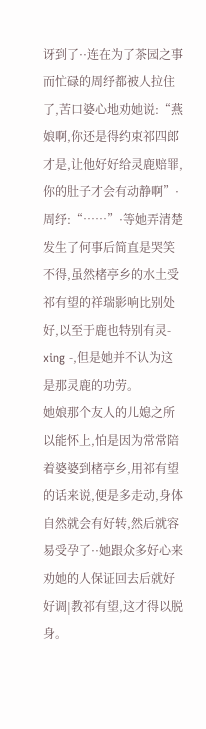讶到了··连在为了茶园之事而忙碌的周纾都被人拉住了,苦口婆心地劝她说:“燕娘啊,你还是得约束祁四郎才是,让他好好给灵鹿赔罪,你的肚子才会有动静啊”·周纾:“……”·等她弄清楚发生了何事后简直是哭笑不得,虽然楮亭乡的水土受祁有望的祥瑞影响比别处好,以至于鹿也特别有灵- xing -,但是她并不认为这是那灵鹿的功劳。
她娘那个友人的儿媳之所以能怀上,怕是因为常常陪着婆婆到楮亭乡,用祁有望的话来说,便是多走动,身体自然就会有好转,然后就容易受孕了··她跟众多好心来劝她的人保证回去后就好好调|教祁有望,这才得以脱身。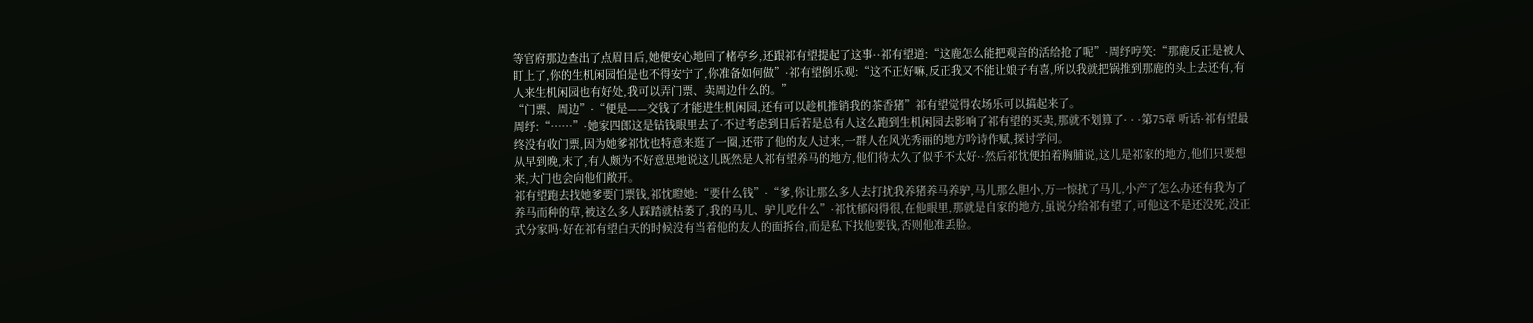等官府那边查出了点眉目后,她便安心地回了楮亭乡,还跟祁有望提起了这事··祁有望道:“这鹿怎么能把观音的活给抢了呢”·周纾哼笑:“那鹿反正是被人盯上了,你的生机闲园怕是也不得安宁了,你准备如何做”·祁有望倒乐观:“这不正好嘛,反正我又不能让娘子有喜,所以我就把锅推到那鹿的头上去还有,有人来生机闲园也有好处,我可以弄门票、卖周边什么的。”
“门票、周边”·“便是——交钱了才能进生机闲园,还有可以趁机推销我的茶香猪”祁有望觉得农场乐可以搞起来了。
周纾:“……”·她家四郎这是钻钱眼里去了·不过考虑到日后若是总有人这么跑到生机闲园去影响了祁有望的买卖,那就不划算了· · ·第75章 听话·祁有望最终没有收门票,因为她爹祁忱也特意来逛了一圈,还带了他的友人过来,一群人在风光秀丽的地方吟诗作赋,探讨学问。
从早到晚,末了,有人颇为不好意思地说这儿既然是人祁有望养马的地方,他们待太久了似乎不太好··然后祁忱便拍着胸脯说,这儿是祁家的地方,他们只要想来,大门也会向他们敞开。
祁有望跑去找她爹要门票钱,祁忱瞪她:“要什么钱”·“爹,你让那么多人去打扰我养猪养马养驴,马儿那么胆小,万一惊扰了马儿,小产了怎么办还有我为了养马而种的草,被这么多人踩踏就枯萎了,我的马儿、驴儿吃什么”·祁忱郁闷得很,在他眼里,那就是自家的地方,虽说分给祁有望了,可他这不是还没死,没正式分家吗·好在祁有望白天的时候没有当着他的友人的面拆台,而是私下找他要钱,否则他准丢脸。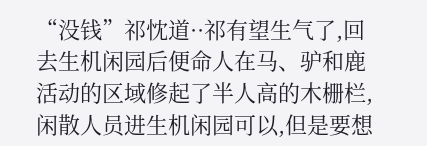“没钱”祁忱道··祁有望生气了,回去生机闲园后便命人在马、驴和鹿活动的区域修起了半人高的木栅栏,闲散人员进生机闲园可以,但是要想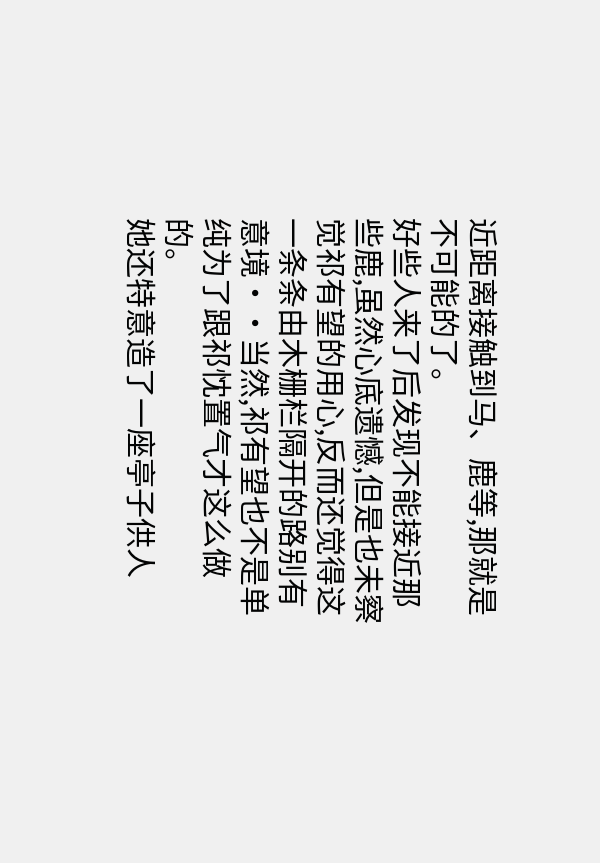近距离接触到马、鹿等,那就是不可能的了。
好些人来了后发现不能接近那些鹿,虽然心底遗憾,但是也未察觉祁有望的用心,反而还觉得这一条条由木栅栏隔开的路别有意境··当然,祁有望也不是单纯为了跟祁忱置气才这么做的。
她还特意造了一座亭子供人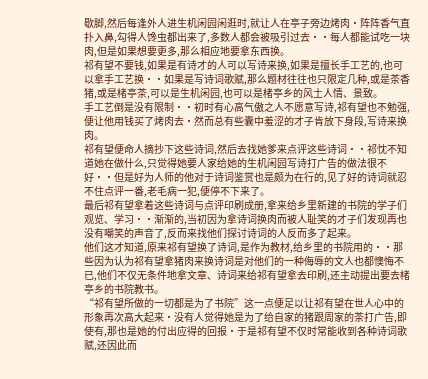歇脚,然后每逢外人进生机闲园闲逛时,就让人在亭子旁边烤肉·阵阵香气直扑入鼻,勾得人馋虫都出来了,多数人都会被吸引过去··每人都能试吃一块肉,但是如果想要更多,那么相应地要拿东西换。
祁有望不要钱,如果是有诗才的人可以写诗来换,如果是擅长手工艺的,也可以拿手工艺换··如果是写诗词歌赋,那么题材往往也只限定几种,或是茶香猪,或是楮亭茶,可以是生机闲园,也可以是楮亭乡的风土人情、景致。
手工艺倒是没有限制··初时有心高气傲之人不愿意写诗,祁有望也不勉强,便让他用钱买了烤肉去·然而总有些囊中羞涩的才子肯放下身段,写诗来换肉。
祁有望便命人摘抄下这些诗词,然后去找她爹来点评这些诗词··祁忱不知道她在做什么,只觉得她要人家给她的生机闲园写诗打广告的做法很不好··但是好为人师的他对于诗词鉴赏也是颇为在行的,见了好的诗词就忍不住点评一番,老毛病一犯,便停不下来了。
最后祁有望拿着这些诗词与点评印刷成册,拿来给乡里新建的书院的学子们观览、学习··渐渐的,当初因为拿诗词换肉而被人耻笑的才子们发现再也没有嘲笑的声音了,反而来找他们探讨诗词的人反而多了起来。
他们这才知道,原来祁有望换了诗词,是作为教材,给乡里的书院用的··那些因为认为祁有望拿猪肉来换诗词是对他们的一种侮辱的文人也都懊悔不已,他们不仅无条件地拿文章、诗词来给祁有望拿去印刷,还主动提出要去楮亭乡的书院教书。
“祁有望所做的一切都是为了书院”这一点便足以让祁有望在世人心中的形象再次高大起来·没有人觉得她是为了给自家的猪跟周家的茶打广告,即使有,那也是她的付出应得的回报·于是祁有望不仅时常能收到各种诗词歌赋,还因此而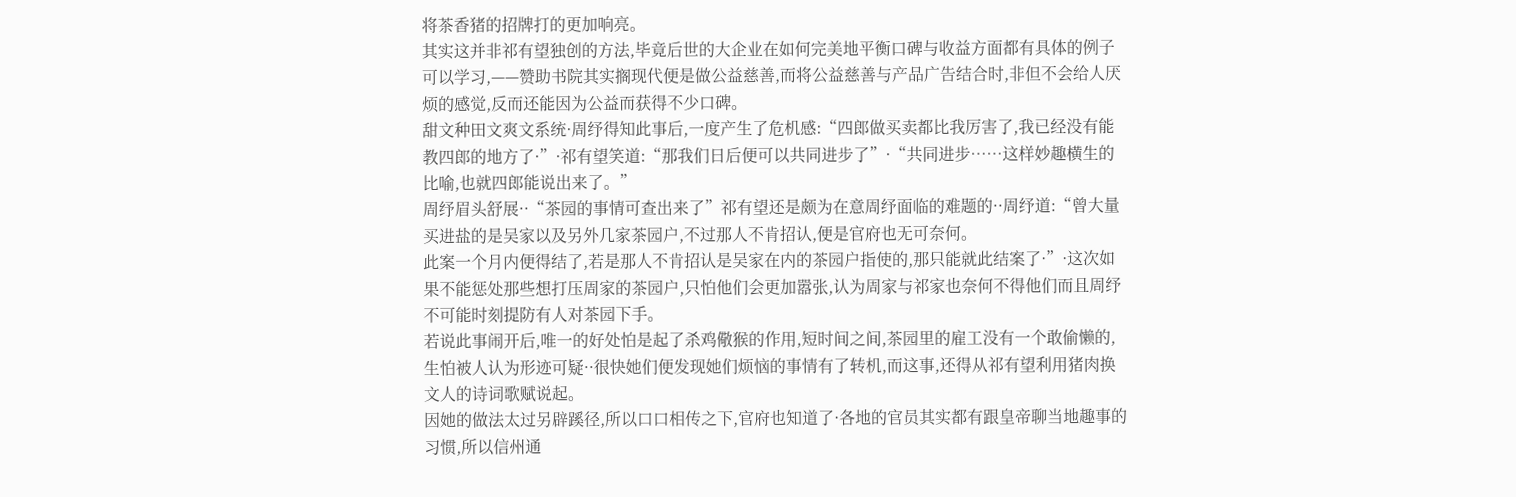将茶香猪的招牌打的更加响亮。
其实这并非祁有望独创的方法,毕竟后世的大企业在如何完美地平衡口碑与收益方面都有具体的例子可以学习,——赞助书院其实搁现代便是做公益慈善,而将公益慈善与产品广告结合时,非但不会给人厌烦的感觉,反而还能因为公益而获得不少口碑。
甜文种田文爽文系统·周纾得知此事后,一度产生了危机感:“四郎做买卖都比我厉害了,我已经没有能教四郎的地方了·”·祁有望笑道:“那我们日后便可以共同进步了”·“共同进步……这样妙趣横生的比喻,也就四郎能说出来了。”
周纾眉头舒展··“茶园的事情可查出来了”祁有望还是颇为在意周纾面临的难题的··周纾道:“曾大量买进盐的是吴家以及另外几家茶园户,不过那人不肯招认,便是官府也无可奈何。
此案一个月内便得结了,若是那人不肯招认是吴家在内的茶园户指使的,那只能就此结案了·”·这次如果不能惩处那些想打压周家的茶园户,只怕他们会更加嚣张,认为周家与祁家也奈何不得他们而且周纾不可能时刻提防有人对茶园下手。
若说此事闹开后,唯一的好处怕是起了杀鸡儆猴的作用,短时间之间,茶园里的雇工没有一个敢偷懒的,生怕被人认为形迹可疑··很快她们便发现她们烦恼的事情有了转机,而这事,还得从祁有望利用猪肉换文人的诗词歌赋说起。
因她的做法太过另辟蹊径,所以口口相传之下,官府也知道了·各地的官员其实都有跟皇帝聊当地趣事的习惯,所以信州通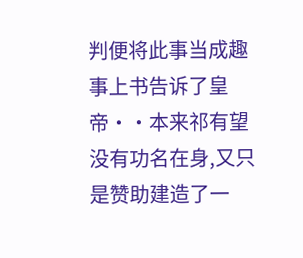判便将此事当成趣事上书告诉了皇帝··本来祁有望没有功名在身,又只是赞助建造了一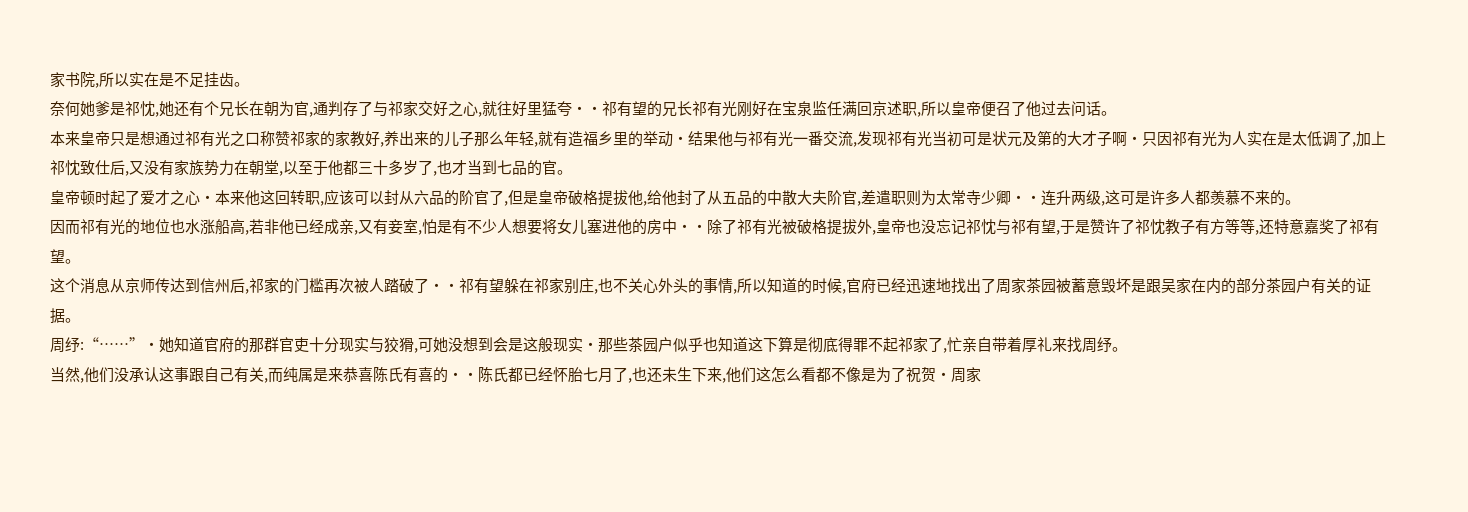家书院,所以实在是不足挂齿。
奈何她爹是祁忱,她还有个兄长在朝为官,通判存了与祁家交好之心,就往好里猛夸··祁有望的兄长祁有光刚好在宝泉监任满回京述职,所以皇帝便召了他过去问话。
本来皇帝只是想通过祁有光之口称赞祁家的家教好,养出来的儿子那么年轻,就有造福乡里的举动·结果他与祁有光一番交流,发现祁有光当初可是状元及第的大才子啊·只因祁有光为人实在是太低调了,加上祁忱致仕后,又没有家族势力在朝堂,以至于他都三十多岁了,也才当到七品的官。
皇帝顿时起了爱才之心·本来他这回转职,应该可以封从六品的阶官了,但是皇帝破格提拔他,给他封了从五品的中散大夫阶官,差遣职则为太常寺少卿··连升两级,这可是许多人都羡慕不来的。
因而祁有光的地位也水涨船高,若非他已经成亲,又有妾室,怕是有不少人想要将女儿塞进他的房中··除了祁有光被破格提拔外,皇帝也没忘记祁忱与祁有望,于是赞许了祁忱教子有方等等,还特意嘉奖了祁有望。
这个消息从京师传达到信州后,祁家的门槛再次被人踏破了··祁有望躲在祁家别庄,也不关心外头的事情,所以知道的时候,官府已经迅速地找出了周家茶园被蓄意毁坏是跟吴家在内的部分茶园户有关的证据。
周纾:“……”·她知道官府的那群官吏十分现实与狡猾,可她没想到会是这般现实·那些茶园户似乎也知道这下算是彻底得罪不起祁家了,忙亲自带着厚礼来找周纾。
当然,他们没承认这事跟自己有关,而纯属是来恭喜陈氏有喜的··陈氏都已经怀胎七月了,也还未生下来,他们这怎么看都不像是为了祝贺·周家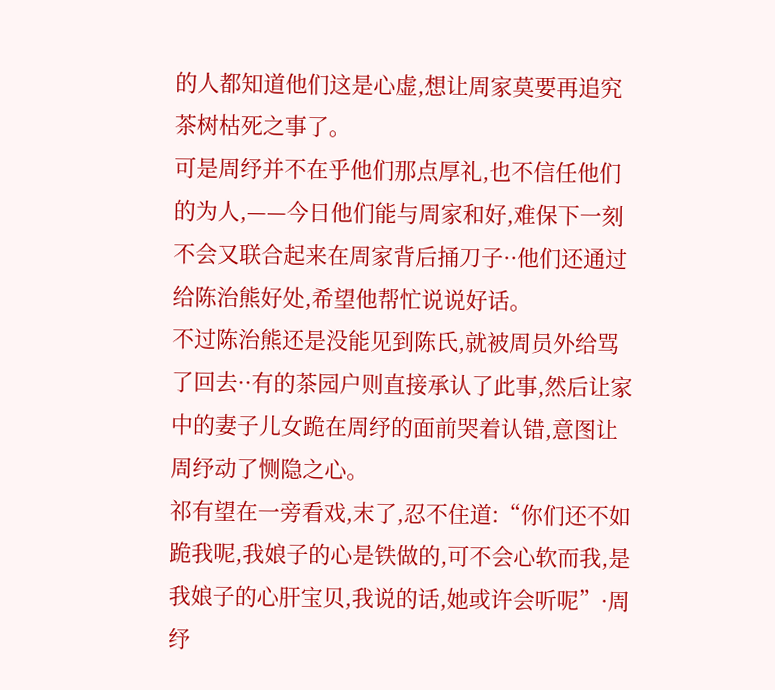的人都知道他们这是心虚,想让周家莫要再追究茶树枯死之事了。
可是周纾并不在乎他们那点厚礼,也不信任他们的为人,——今日他们能与周家和好,难保下一刻不会又联合起来在周家背后捅刀子··他们还通过给陈治熊好处,希望他帮忙说说好话。
不过陈治熊还是没能见到陈氏,就被周员外给骂了回去··有的茶园户则直接承认了此事,然后让家中的妻子儿女跪在周纾的面前哭着认错,意图让周纾动了恻隐之心。
祁有望在一旁看戏,末了,忍不住道:“你们还不如跪我呢,我娘子的心是铁做的,可不会心软而我,是我娘子的心肝宝贝,我说的话,她或许会听呢”·周纾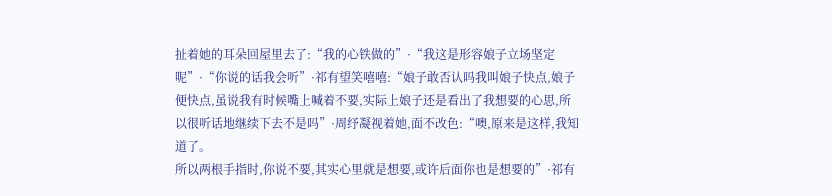扯着她的耳朵回屋里去了:“我的心铁做的”·“我这是形容娘子立场坚定呢”·“你说的话我会听”·祁有望笑嘻嘻:“娘子敢否认吗我叫娘子快点,娘子便快点,虽说我有时候嘴上喊着不要,实际上娘子还是看出了我想要的心思,所以很听话地继续下去不是吗”·周纾凝视着她,面不改色:“噢,原来是这样,我知道了。
所以两根手指时,你说不要,其实心里就是想要,或许后面你也是想要的”·祁有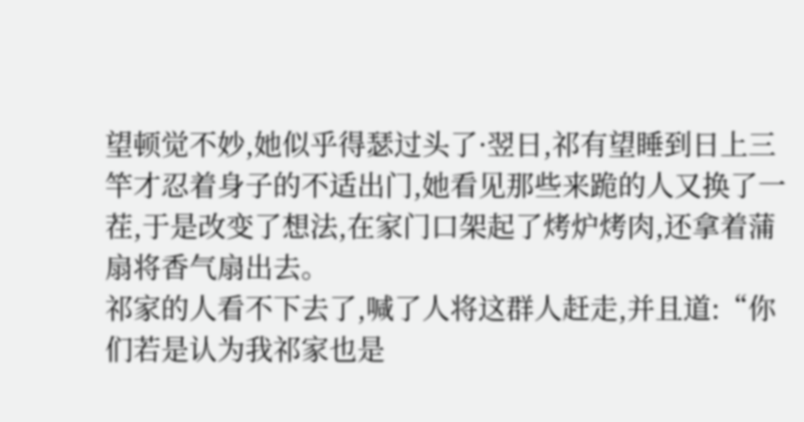望顿觉不妙,她似乎得瑟过头了·翌日,祁有望睡到日上三竿才忍着身子的不适出门,她看见那些来跪的人又换了一茬,于是改变了想法,在家门口架起了烤炉烤肉,还拿着蒲扇将香气扇出去。
祁家的人看不下去了,喊了人将这群人赶走,并且道:“你们若是认为我祁家也是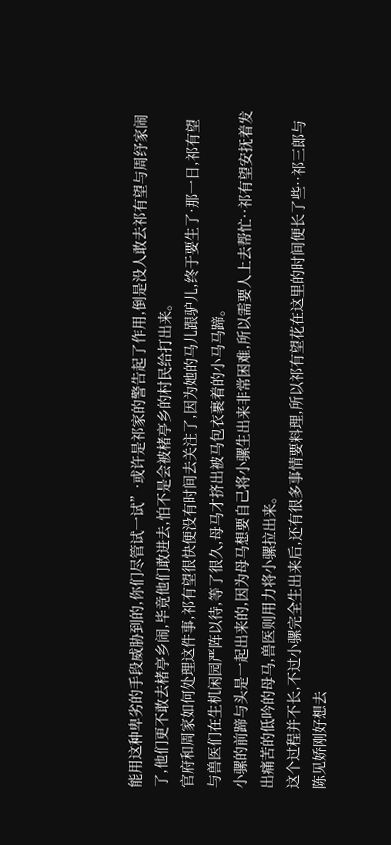能用这种卑劣的手段威胁到的,你们尽管试一试”·或许是祁家的警告起了作用,倒是没人敢去祁有望与周纾家闹了,他们更不敢去楮亭乡闹,毕竟他们敢进去,怕不是会被楮亭乡的村民给打出来。
官府和周家如何处理这件事,祁有望很快便没有时间去关注了,因为她的马儿跟驴儿,终于要生了·那一日,祁有望与兽医们在生机闲园严阵以待,等了很久,母马才挤出被马包衣裹着的小马马蹄。
小骡的前蹄与头是一起出来的,因为母马想要自己将小骡生出来非常困难,所以需要人上去帮忙··祁有望安抚着发出痛苦的低吟的母马,兽医则用力将小骡拉出来。
这个过程并不长,不过小骡完全生出来后,还有很多事情要料理,所以祁有望花在这里的时间便长了些··祁三郎与陈见娇刚好想去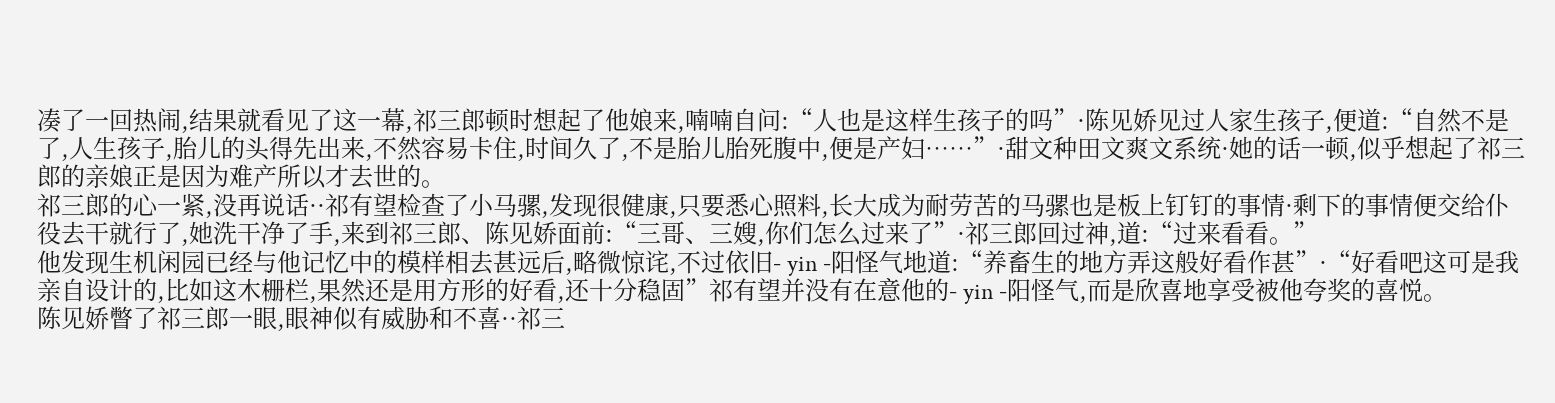凑了一回热闹,结果就看见了这一幕,祁三郎顿时想起了他娘来,喃喃自问:“人也是这样生孩子的吗”·陈见娇见过人家生孩子,便道:“自然不是了,人生孩子,胎儿的头得先出来,不然容易卡住,时间久了,不是胎儿胎死腹中,便是产妇……”·甜文种田文爽文系统·她的话一顿,似乎想起了祁三郎的亲娘正是因为难产所以才去世的。
祁三郎的心一紧,没再说话··祁有望检查了小马骡,发现很健康,只要悉心照料,长大成为耐劳苦的马骡也是板上钉钉的事情·剩下的事情便交给仆役去干就行了,她洗干净了手,来到祁三郎、陈见娇面前:“三哥、三嫂,你们怎么过来了”·祁三郎回过神,道:“过来看看。”
他发现生机闲园已经与他记忆中的模样相去甚远后,略微惊诧,不过依旧- yin -阳怪气地道:“养畜生的地方弄这般好看作甚”·“好看吧这可是我亲自设计的,比如这木栅栏,果然还是用方形的好看,还十分稳固”祁有望并没有在意他的- yin -阳怪气,而是欣喜地享受被他夸奖的喜悦。
陈见娇瞥了祁三郎一眼,眼神似有威胁和不喜··祁三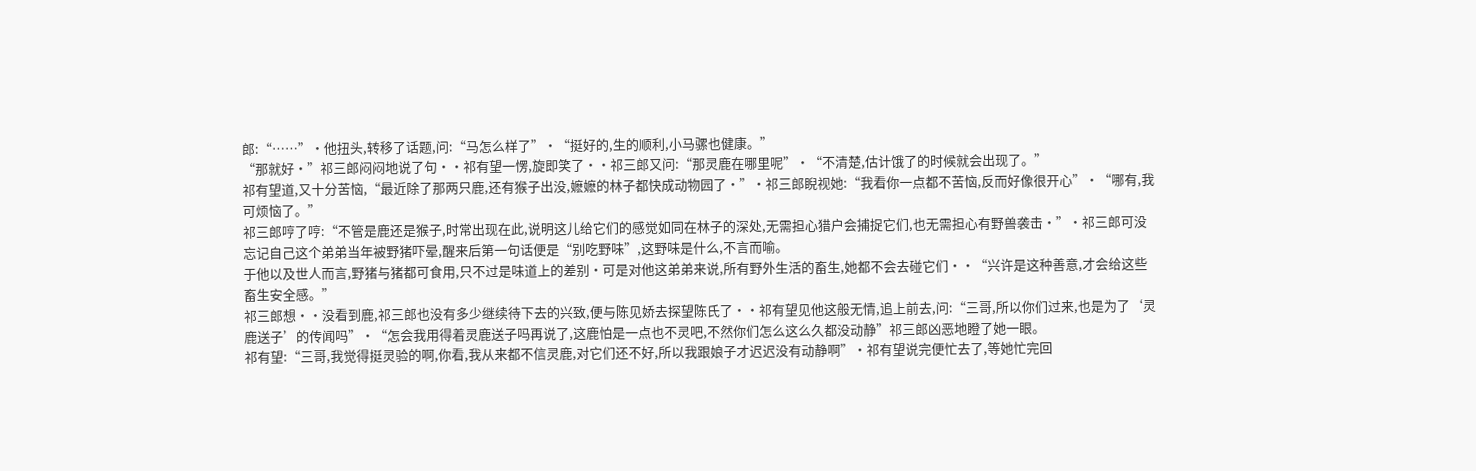郎:“……”·他扭头,转移了话题,问:“马怎么样了”·“挺好的,生的顺利,小马骡也健康。”
“那就好·”祁三郎闷闷地说了句··祁有望一愣,旋即笑了··祁三郎又问:“那灵鹿在哪里呢”·“不清楚,估计饿了的时候就会出现了。”
祁有望道,又十分苦恼,“最近除了那两只鹿,还有猴子出没,嬷嬷的林子都快成动物园了·”·祁三郎睨视她:“我看你一点都不苦恼,反而好像很开心”·“哪有,我可烦恼了。”
祁三郎哼了哼:“不管是鹿还是猴子,时常出现在此,说明这儿给它们的感觉如同在林子的深处,无需担心猎户会捕捉它们,也无需担心有野兽袭击·”·祁三郎可没忘记自己这个弟弟当年被野猪吓晕,醒来后第一句话便是“别吃野味”,这野味是什么,不言而喻。
于他以及世人而言,野猪与猪都可食用,只不过是味道上的差别·可是对他这弟弟来说,所有野外生活的畜生,她都不会去碰它们··“兴许是这种善意,才会给这些畜生安全感。”
祁三郎想··没看到鹿,祁三郎也没有多少继续待下去的兴致,便与陈见娇去探望陈氏了··祁有望见他这般无情,追上前去,问:“三哥,所以你们过来,也是为了‘灵鹿送子’的传闻吗”·“怎会我用得着灵鹿送子吗再说了,这鹿怕是一点也不灵吧,不然你们怎么这么久都没动静”祁三郎凶恶地瞪了她一眼。
祁有望:“三哥,我觉得挺灵验的啊,你看,我从来都不信灵鹿,对它们还不好,所以我跟娘子才迟迟没有动静啊”·祁有望说完便忙去了,等她忙完回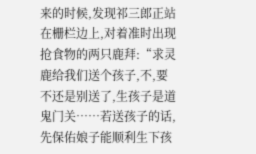来的时候,发现祁三郎正站在栅栏边上,对着准时出现抢食物的两只鹿拜:“求灵鹿给我们送个孩子,不,要不还是别送了,生孩子是道鬼门关……若送孩子的话,先保佑娘子能顺利生下孩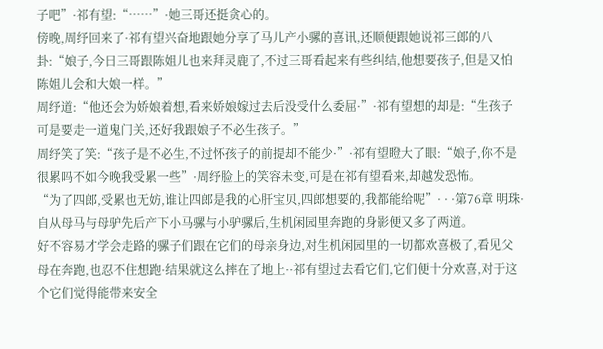子吧”·祁有望:“……”·她三哥还挺贪心的。
傍晚,周纾回来了·祁有望兴奋地跟她分享了马儿产小骡的喜讯,还顺便跟她说祁三郎的八卦:“娘子,今日三哥跟陈姐儿也来拜灵鹿了,不过三哥看起来有些纠结,他想要孩子,但是又怕陈姐儿会和大娘一样。”
周纾道:“他还会为娇娘着想,看来娇娘嫁过去后没受什么委屈·”·祁有望想的却是:“生孩子可是要走一道鬼门关,还好我跟娘子不必生孩子。”
周纾笑了笑:“孩子是不必生,不过怀孩子的前提却不能少·”·祁有望瞪大了眼:“娘子,你不是很累吗不如今晚我受累一些”·周纾脸上的笑容未变,可是在祁有望看来,却越发恐怖。
“为了四郎,受累也无妨,谁让四郎是我的心肝宝贝,四郎想要的,我都能给呢”· · ·第76章 明珠·自从母马与母驴先后产下小马骡与小驴骡后,生机闲园里奔跑的身影便又多了两道。
好不容易才学会走路的骡子们跟在它们的母亲身边,对生机闲园里的一切都欢喜极了,看见父母在奔跑,也忍不住想跑·结果就这么摔在了地上··祁有望过去看它们,它们便十分欢喜,对于这个它们觉得能带来安全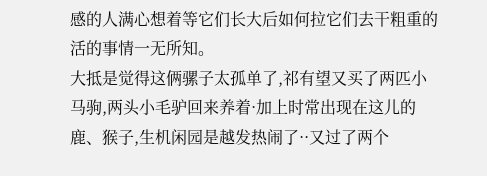感的人满心想着等它们长大后如何拉它们去干粗重的活的事情一无所知。
大抵是觉得这俩骡子太孤单了,祁有望又买了两匹小马驹,两头小毛驴回来养着·加上时常出现在这儿的鹿、猴子,生机闲园是越发热闹了··又过了两个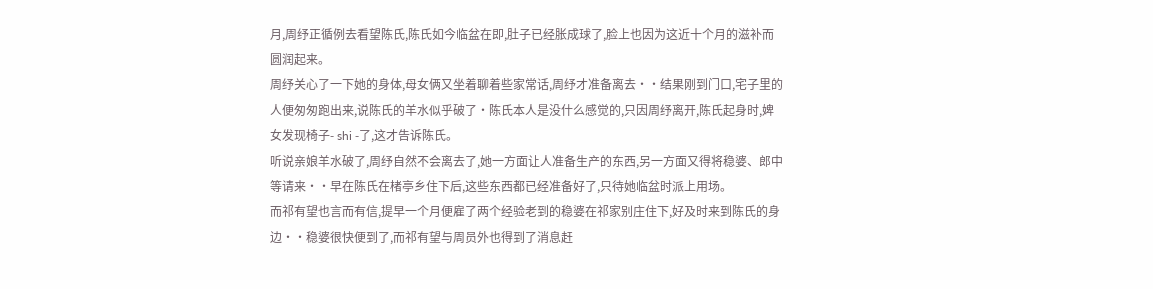月,周纾正循例去看望陈氏,陈氏如今临盆在即,肚子已经胀成球了,脸上也因为这近十个月的滋补而圆润起来。
周纾关心了一下她的身体,母女俩又坐着聊着些家常话,周纾才准备离去··结果刚到门口,宅子里的人便匆匆跑出来,说陈氏的羊水似乎破了·陈氏本人是没什么感觉的,只因周纾离开,陈氏起身时,婢女发现椅子- shi -了,这才告诉陈氏。
听说亲娘羊水破了,周纾自然不会离去了,她一方面让人准备生产的东西,另一方面又得将稳婆、郎中等请来··早在陈氏在楮亭乡住下后,这些东西都已经准备好了,只待她临盆时派上用场。
而祁有望也言而有信,提早一个月便雇了两个经验老到的稳婆在祁家别庄住下,好及时来到陈氏的身边··稳婆很快便到了,而祁有望与周员外也得到了消息赶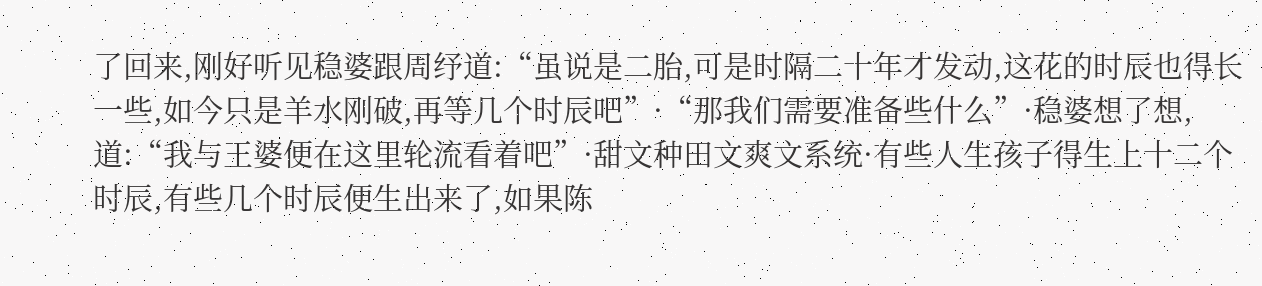了回来,刚好听见稳婆跟周纾道:“虽说是二胎,可是时隔二十年才发动,这花的时辰也得长一些,如今只是羊水刚破,再等几个时辰吧”·“那我们需要准备些什么”·稳婆想了想,道:“我与王婆便在这里轮流看着吧”·甜文种田文爽文系统·有些人生孩子得生上十二个时辰,有些几个时辰便生出来了,如果陈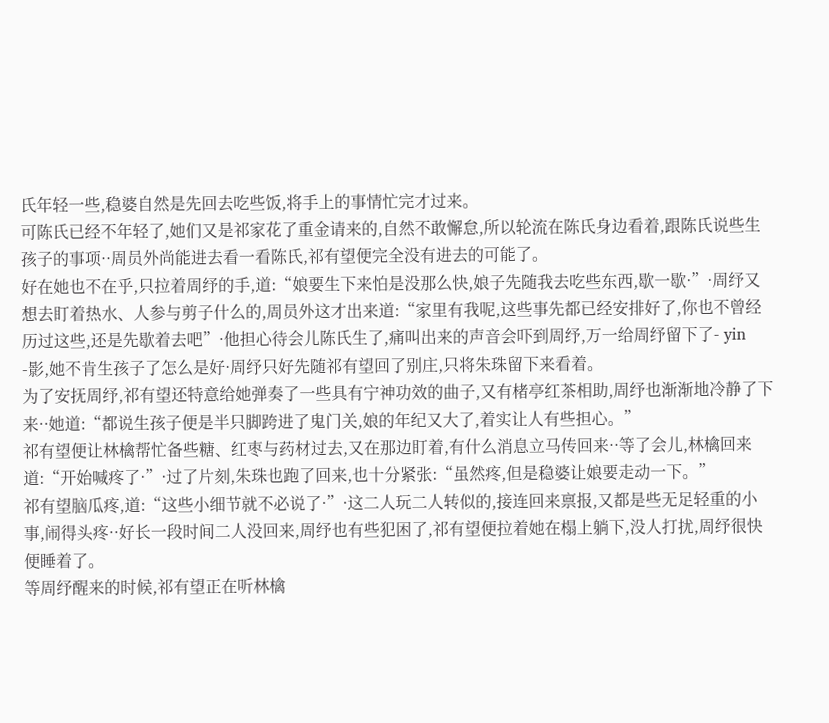氏年轻一些,稳婆自然是先回去吃些饭,将手上的事情忙完才过来。
可陈氏已经不年轻了,她们又是祁家花了重金请来的,自然不敢懈怠,所以轮流在陈氏身边看着,跟陈氏说些生孩子的事项··周员外尚能进去看一看陈氏,祁有望便完全没有进去的可能了。
好在她也不在乎,只拉着周纾的手,道:“娘要生下来怕是没那么快,娘子先随我去吃些东西,歇一歇·”·周纾又想去盯着热水、人参与剪子什么的,周员外这才出来道:“家里有我呢,这些事先都已经安排好了,你也不曾经历过这些,还是先歇着去吧”·他担心待会儿陈氏生了,痛叫出来的声音会吓到周纾,万一给周纾留下了- yin -影,她不肯生孩子了怎么是好·周纾只好先随祁有望回了别庄,只将朱珠留下来看着。
为了安抚周纾,祁有望还特意给她弹奏了一些具有宁神功效的曲子,又有楮亭红茶相助,周纾也渐渐地冷静了下来··她道:“都说生孩子便是半只脚跨进了鬼门关,娘的年纪又大了,着实让人有些担心。”
祁有望便让林檎帮忙备些糖、红枣与药材过去,又在那边盯着,有什么消息立马传回来··等了会儿,林檎回来道:“开始喊疼了·”·过了片刻,朱珠也跑了回来,也十分紧张:“虽然疼,但是稳婆让娘要走动一下。”
祁有望脑瓜疼,道:“这些小细节就不必说了·”·这二人玩二人转似的,接连回来禀报,又都是些无足轻重的小事,闹得头疼··好长一段时间二人没回来,周纾也有些犯困了,祁有望便拉着她在榻上躺下,没人打扰,周纾很快便睡着了。
等周纾醒来的时候,祁有望正在听林檎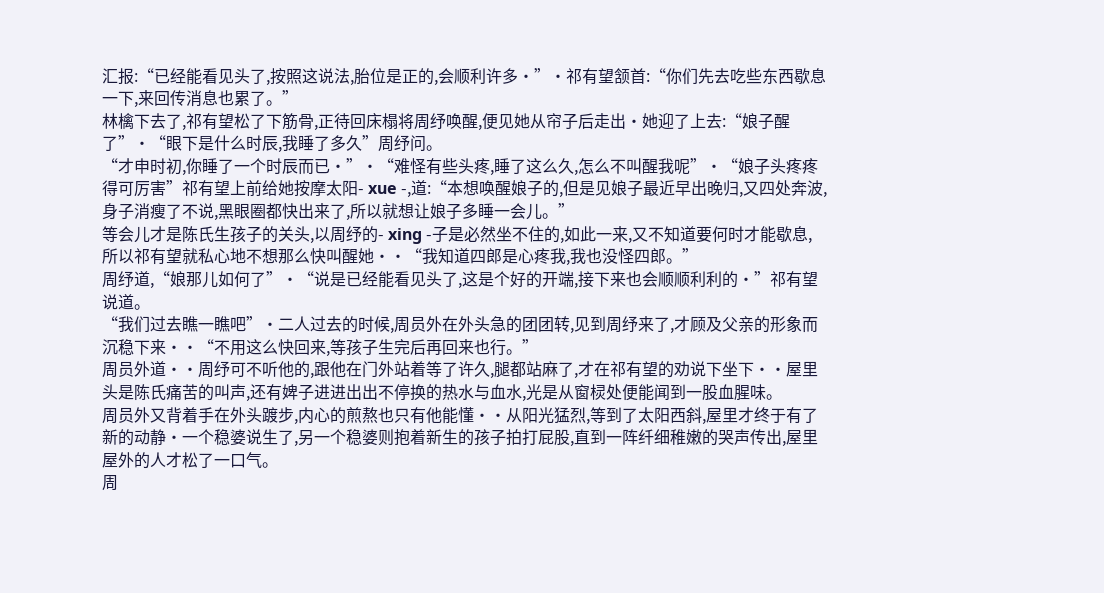汇报:“已经能看见头了,按照这说法,胎位是正的,会顺利许多·”·祁有望颔首:“你们先去吃些东西歇息一下,来回传消息也累了。”
林檎下去了,祁有望松了下筋骨,正待回床榻将周纾唤醒,便见她从帘子后走出·她迎了上去:“娘子醒了”·“眼下是什么时辰,我睡了多久”周纾问。
“才申时初,你睡了一个时辰而已·”·“难怪有些头疼,睡了这么久,怎么不叫醒我呢”·“娘子头疼疼得可厉害”祁有望上前给她按摩太阳- xue -,道:“本想唤醒娘子的,但是见娘子最近早出晚归,又四处奔波,身子消瘦了不说,黑眼圈都快出来了,所以就想让娘子多睡一会儿。”
等会儿才是陈氏生孩子的关头,以周纾的- xing -子是必然坐不住的,如此一来,又不知道要何时才能歇息,所以祁有望就私心地不想那么快叫醒她··“我知道四郎是心疼我,我也没怪四郎。”
周纾道,“娘那儿如何了”·“说是已经能看见头了,这是个好的开端,接下来也会顺顺利利的·”祁有望说道。
“我们过去瞧一瞧吧”·二人过去的时候,周员外在外头急的团团转,见到周纾来了,才顾及父亲的形象而沉稳下来··“不用这么快回来,等孩子生完后再回来也行。”
周员外道··周纾可不听他的,跟他在门外站着等了许久,腿都站麻了,才在祁有望的劝说下坐下··屋里头是陈氏痛苦的叫声,还有婢子进进出出不停换的热水与血水,光是从窗棂处便能闻到一股血腥味。
周员外又背着手在外头踱步,内心的煎熬也只有他能懂··从阳光猛烈,等到了太阳西斜,屋里才终于有了新的动静·一个稳婆说生了,另一个稳婆则抱着新生的孩子拍打屁股,直到一阵纤细稚嫩的哭声传出,屋里屋外的人才松了一口气。
周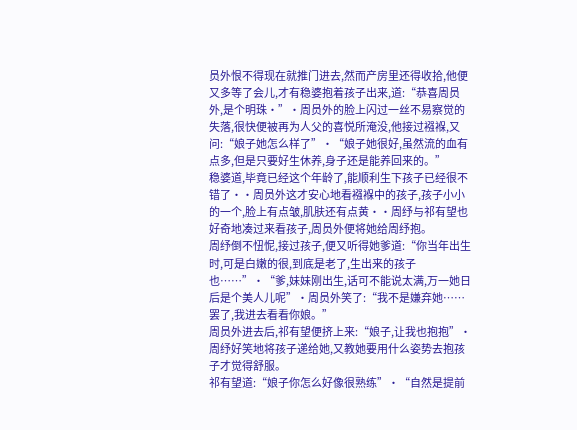员外恨不得现在就推门进去,然而产房里还得收拾,他便又多等了会儿,才有稳婆抱着孩子出来,道:“恭喜周员外,是个明珠·”·周员外的脸上闪过一丝不易察觉的失落,很快便被再为人父的喜悦所淹没,他接过襁褓,又问:“娘子她怎么样了”·“娘子她很好,虽然流的血有点多,但是只要好生休养,身子还是能养回来的。”
稳婆道,毕竟已经这个年龄了,能顺利生下孩子已经很不错了··周员外这才安心地看襁褓中的孩子,孩子小小的一个,脸上有点皱,肌肤还有点黄··周纾与祁有望也好奇地凑过来看孩子,周员外便将她给周纾抱。
周纾倒不忸怩,接过孩子,便又听得她爹道:“你当年出生时,可是白嫩的很,到底是老了,生出来的孩子也……”·“爹,妹妹刚出生,话可不能说太满,万一她日后是个美人儿呢”·周员外笑了:“我不是嫌弃她……罢了,我进去看看你娘。”
周员外进去后,祁有望便挤上来:“娘子,让我也抱抱”·周纾好笑地将孩子递给她,又教她要用什么姿势去抱孩子才觉得舒服。
祁有望道:“娘子你怎么好像很熟练”·“自然是提前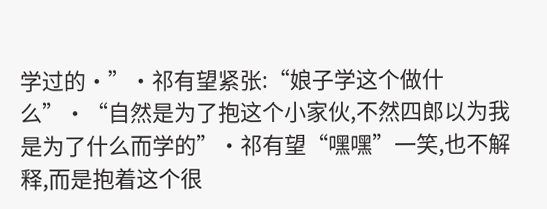学过的·”·祁有望紧张:“娘子学这个做什么”·“自然是为了抱这个小家伙,不然四郎以为我是为了什么而学的”·祁有望“嘿嘿”一笑,也不解释,而是抱着这个很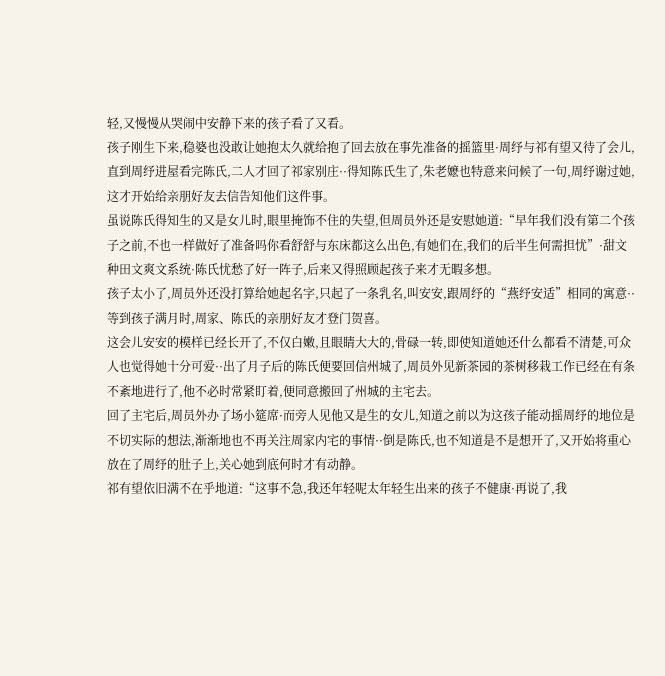轻,又慢慢从哭闹中安静下来的孩子看了又看。
孩子刚生下来,稳婆也没敢让她抱太久就给抱了回去放在事先准备的摇篮里·周纾与祁有望又待了会儿,直到周纾进屋看完陈氏,二人才回了祁家别庄··得知陈氏生了,朱老嬷也特意来问候了一句,周纾谢过她,这才开始给亲朋好友去信告知他们这件事。
虽说陈氏得知生的又是女儿时,眼里掩饰不住的失望,但周员外还是安慰她道:“早年我们没有第二个孩子之前,不也一样做好了准备吗你看舒舒与东床都这么出色,有她们在,我们的后半生何需担忧”·甜文种田文爽文系统·陈氏忧愁了好一阵子,后来又得照顾起孩子来才无暇多想。
孩子太小了,周员外还没打算给她起名字,只起了一条乳名,叫安安,跟周纾的“燕纾安适”相同的寓意··等到孩子满月时,周家、陈氏的亲朋好友才登门贺喜。
这会儿安安的模样已经长开了,不仅白嫩,且眼睛大大的,骨碌一转,即使知道她还什么都看不清楚,可众人也觉得她十分可爱··出了月子后的陈氏便要回信州城了,周员外见新茶园的茶树移栽工作已经在有条不紊地进行了,他不必时常紧盯着,便同意搬回了州城的主宅去。
回了主宅后,周员外办了场小筵席·而旁人见他又是生的女儿,知道之前以为这孩子能动摇周纾的地位是不切实际的想法,渐渐地也不再关注周家内宅的事情··倒是陈氏,也不知道是不是想开了,又开始将重心放在了周纾的肚子上,关心她到底何时才有动静。
祁有望依旧满不在乎地道:“这事不急,我还年轻呢太年轻生出来的孩子不健康·再说了,我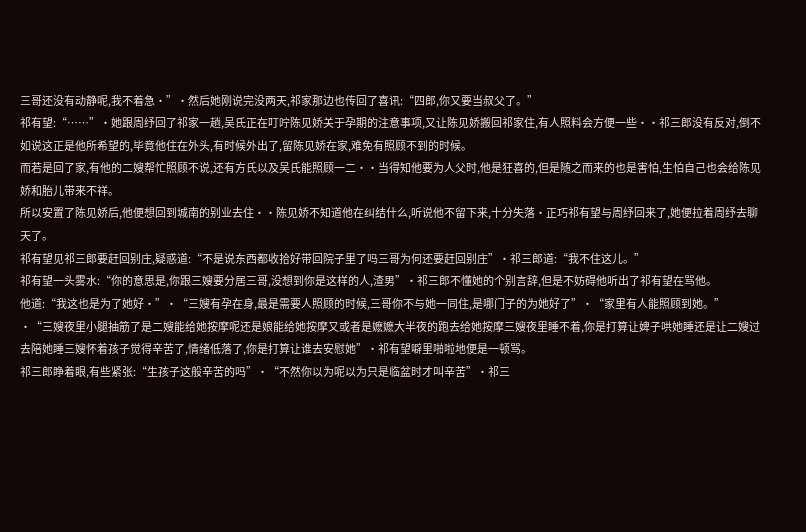三哥还没有动静呢,我不着急·”·然后她刚说完没两天,祁家那边也传回了喜讯:“四郎,你又要当叔父了。”
祁有望:“……”·她跟周纾回了祁家一趟,吴氏正在叮咛陈见娇关于孕期的注意事项,又让陈见娇搬回祁家住,有人照料会方便一些··祁三郎没有反对,倒不如说这正是他所希望的,毕竟他住在外头,有时候外出了,留陈见娇在家,难免有照顾不到的时候。
而若是回了家,有他的二嫂帮忙照顾不说,还有方氏以及吴氏能照顾一二··当得知他要为人父时,他是狂喜的,但是随之而来的也是害怕,生怕自己也会给陈见娇和胎儿带来不祥。
所以安置了陈见娇后,他便想回到城南的别业去住··陈见娇不知道他在纠结什么,听说他不留下来,十分失落·正巧祁有望与周纾回来了,她便拉着周纾去聊天了。
祁有望见祁三郎要赶回别庄,疑惑道:“不是说东西都收拾好带回院子里了吗三哥为何还要赶回别庄”·祁三郎道:“我不住这儿。”
祁有望一头雾水:“你的意思是,你跟三嫂要分居三哥,没想到你是这样的人,渣男”·祁三郎不懂她的个别言辞,但是不妨碍他听出了祁有望在骂他。
他道:“我这也是为了她好·”·“三嫂有孕在身,最是需要人照顾的时候,三哥你不与她一同住,是哪门子的为她好了”·“家里有人能照顾到她。”
·“三嫂夜里小腿抽筋了是二嫂能给她按摩呢还是娘能给她按摩又或者是嬷嬷大半夜的跑去给她按摩三嫂夜里睡不着,你是打算让婢子哄她睡还是让二嫂过去陪她睡三嫂怀着孩子觉得辛苦了,情绪低落了,你是打算让谁去安慰她”·祁有望噼里啪啦地便是一顿骂。
祁三郎睁着眼,有些紧张:“生孩子这般辛苦的吗”·“不然你以为呢以为只是临盆时才叫辛苦”·祁三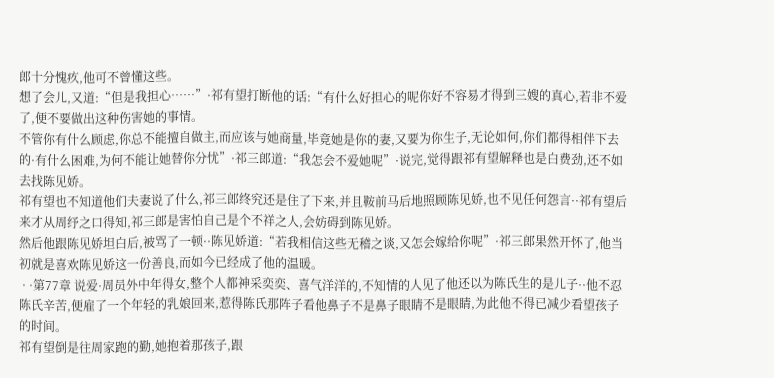郎十分愧疚,他可不曾懂这些。
想了会儿,又道:“但是我担心……”·祁有望打断他的话:“有什么好担心的呢你好不容易才得到三嫂的真心,若非不爱了,便不要做出这种伤害她的事情。
不管你有什么顾虑,你总不能擅自做主,而应该与她商量,毕竟她是你的妻,又要为你生子,无论如何,你们都得相伴下去的·有什么困难,为何不能让她替你分忧”·祁三郎道:“我怎会不爱她呢”·说完,觉得跟祁有望解释也是白费劲,还不如去找陈见娇。
祁有望也不知道他们夫妻说了什么,祁三郎终究还是住了下来,并且鞍前马后地照顾陈见娇,也不见任何怨言··祁有望后来才从周纾之口得知,祁三郎是害怕自己是个不祥之人,会妨碍到陈见娇。
然后他跟陈见娇坦白后,被骂了一顿··陈见娇道:“若我相信这些无稽之谈,又怎会嫁给你呢”·祁三郎果然开怀了,他当初就是喜欢陈见娇这一份善良,而如今已经成了他的温暖。
 · ·第77章 说爱·周员外中年得女,整个人都神采奕奕、喜气洋洋的,不知情的人见了他还以为陈氏生的是儿子··他不忍陈氏辛苦,便雇了一个年轻的乳娘回来,惹得陈氏那阵子看他鼻子不是鼻子眼睛不是眼睛,为此他不得已减少看望孩子的时间。
祁有望倒是往周家跑的勤,她抱着那孩子,跟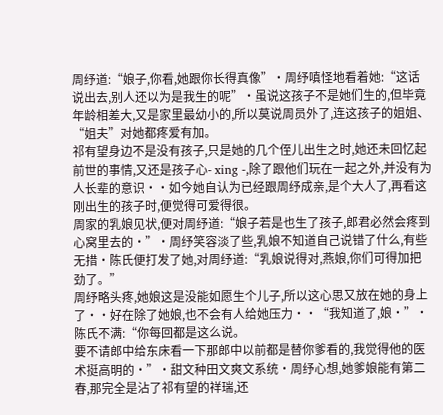周纾道:“娘子,你看,她跟你长得真像”·周纾嗔怪地看着她:“这话说出去,别人还以为是我生的呢”·虽说这孩子不是她们生的,但毕竟年龄相差大,又是家里最幼小的,所以莫说周员外了,连这孩子的姐姐、“姐夫”对她都疼爱有加。
祁有望身边不是没有孩子,只是她的几个侄儿出生之时,她还未回忆起前世的事情,又还是孩子心- xing -,除了跟他们玩在一起之外,并没有为人长辈的意识··如今她自认为已经跟周纾成亲,是个大人了,再看这刚出生的孩子时,便觉得可爱得很。
周家的乳娘见状,便对周纾道:“娘子若是也生了孩子,郎君必然会疼到心窝里去的·”·周纾笑容淡了些,乳娘不知道自己说错了什么,有些无措·陈氏便打发了她,对周纾道:“乳娘说得对,燕娘,你们可得加把劲了。”
周纾略头疼,她娘这是没能如愿生个儿子,所以这心思又放在她的身上了··好在除了她娘,也不会有人给她压力··“我知道了,娘·”·陈氏不满:“你每回都是这么说。
要不请郎中给东床看一下那郎中以前都是替你爹看的,我觉得他的医术挺高明的·”·甜文种田文爽文系统·周纾心想,她爹娘能有第二春,那完全是沾了祁有望的祥瑞,还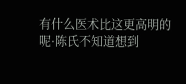有什么医术比这更高明的呢·陈氏不知道想到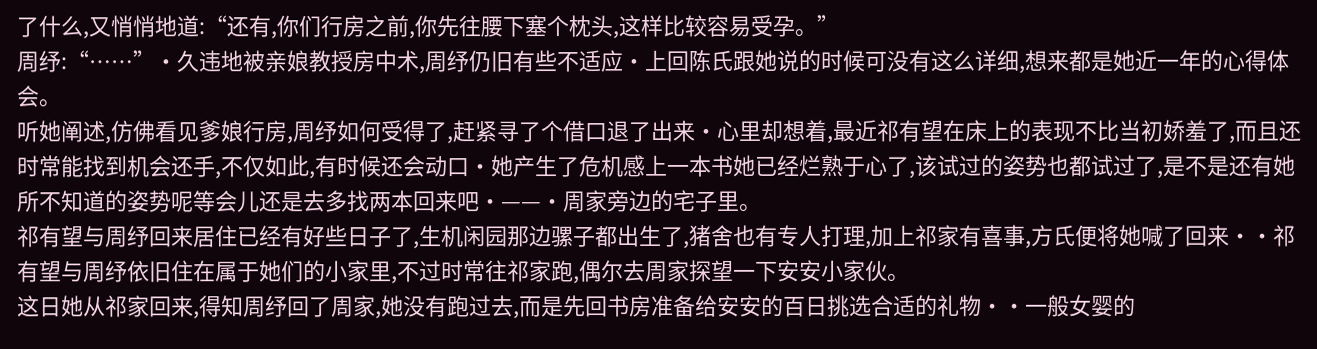了什么,又悄悄地道:“还有,你们行房之前,你先往腰下塞个枕头,这样比较容易受孕。”
周纾:“……”·久违地被亲娘教授房中术,周纾仍旧有些不适应·上回陈氏跟她说的时候可没有这么详细,想来都是她近一年的心得体会。
听她阐述,仿佛看见爹娘行房,周纾如何受得了,赶紧寻了个借口退了出来·心里却想着,最近祁有望在床上的表现不比当初娇羞了,而且还时常能找到机会还手,不仅如此,有时候还会动口·她产生了危机感上一本书她已经烂熟于心了,该试过的姿势也都试过了,是不是还有她所不知道的姿势呢等会儿还是去多找两本回来吧·——·周家旁边的宅子里。
祁有望与周纾回来居住已经有好些日子了,生机闲园那边骡子都出生了,猪舍也有专人打理,加上祁家有喜事,方氏便将她喊了回来··祁有望与周纾依旧住在属于她们的小家里,不过时常往祁家跑,偶尔去周家探望一下安安小家伙。
这日她从祁家回来,得知周纾回了周家,她没有跑过去,而是先回书房准备给安安的百日挑选合适的礼物··一般女婴的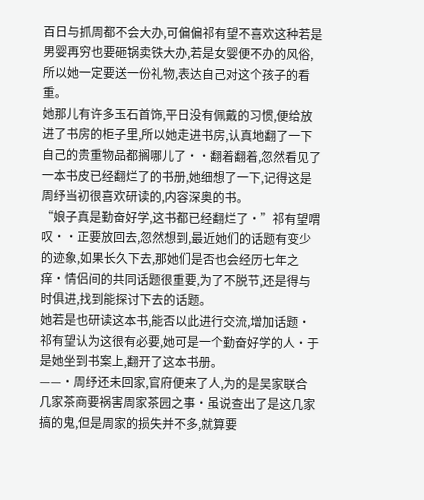百日与抓周都不会大办,可偏偏祁有望不喜欢这种若是男婴再穷也要砸锅卖铁大办,若是女婴便不办的风俗,所以她一定要送一份礼物,表达自己对这个孩子的看重。
她那儿有许多玉石首饰,平日没有佩戴的习惯,便给放进了书房的柜子里,所以她走进书房,认真地翻了一下自己的贵重物品都搁哪儿了··翻着翻着,忽然看见了一本书皮已经翻烂了的书册,她细想了一下,记得这是周纾当初很喜欢研读的,内容深奥的书。
“娘子真是勤奋好学,这书都已经翻烂了·”祁有望喟叹··正要放回去,忽然想到,最近她们的话题有变少的迹象,如果长久下去,那她们是否也会经历七年之痒·情侣间的共同话题很重要,为了不脱节,还是得与时俱进,找到能探讨下去的话题。
她若是也研读这本书,能否以此进行交流,增加话题·祁有望认为这很有必要,她可是一个勤奋好学的人·于是她坐到书案上,翻开了这本书册。
——·周纾还未回家,官府便来了人,为的是吴家联合几家茶商要祸害周家茶园之事·虽说查出了是这几家搞的鬼,但是周家的损失并不多,就算要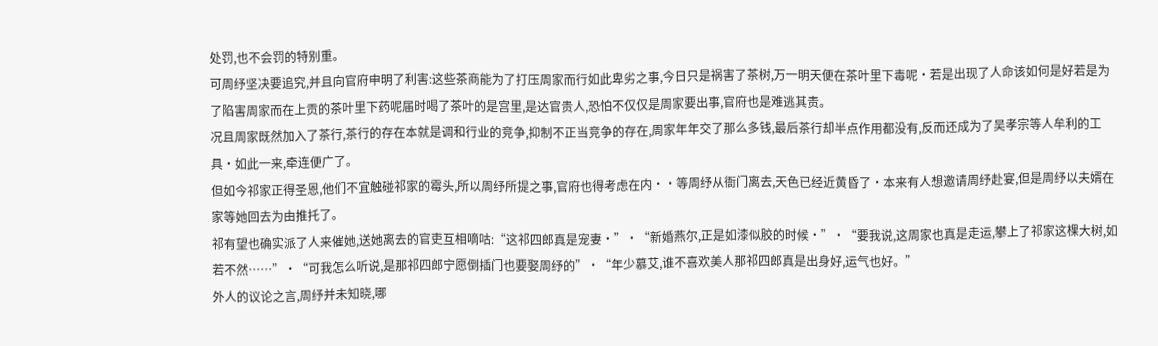处罚,也不会罚的特别重。
可周纾坚决要追究,并且向官府申明了利害:这些茶商能为了打压周家而行如此卑劣之事,今日只是祸害了茶树,万一明天便在茶叶里下毒呢·若是出现了人命该如何是好若是为了陷害周家而在上贡的茶叶里下药呢届时喝了茶叶的是宫里,是达官贵人,恐怕不仅仅是周家要出事,官府也是难逃其责。
况且周家既然加入了茶行,茶行的存在本就是调和行业的竞争,抑制不正当竞争的存在,周家年年交了那么多钱,最后茶行却半点作用都没有,反而还成为了吴孝宗等人牟利的工具·如此一来,牵连便广了。
但如今祁家正得圣恩,他们不宜触碰祁家的霉头,所以周纾所提之事,官府也得考虑在内··等周纾从衙门离去,天色已经近黄昏了·本来有人想邀请周纾赴宴,但是周纾以夫婿在家等她回去为由推托了。
祁有望也确实派了人来催她,送她离去的官吏互相嘀咕:“这祁四郎真是宠妻·”·“新婚燕尔,正是如漆似胶的时候·”·“要我说,这周家也真是走运,攀上了祁家这棵大树,如若不然……”·“可我怎么听说,是那祁四郎宁愿倒插门也要娶周纾的”·“年少慕艾,谁不喜欢美人那祁四郎真是出身好,运气也好。”
外人的议论之言,周纾并未知晓,哪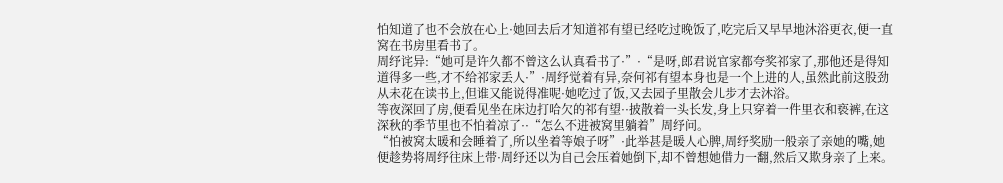怕知道了也不会放在心上·她回去后才知道祁有望已经吃过晚饭了,吃完后又早早地沐浴更衣,便一直窝在书房里看书了。
周纾诧异:“她可是许久都不曾这么认真看书了·”·“是呀,郎君说官家都夸奖祁家了,那他还是得知道得多一些,才不给祁家丢人·”·周纾觉着有异,奈何祁有望本身也是一个上进的人,虽然此前这股劲从未花在读书上,但谁又能说得准呢·她吃过了饭,又去园子里散会儿步才去沐浴。
等夜深回了房,便看见坐在床边打哈欠的祁有望··披散着一头长发,身上只穿着一件里衣和亵裤,在这深秋的季节里也不怕着凉了··“怎么不进被窝里躺着”周纾问。
“怕被窝太暖和会睡着了,所以坐着等娘子呀”·此举甚是暖人心脾,周纾奖励一般亲了亲她的嘴,她便趁势将周纾往床上带·周纾还以为自己会压着她倒下,却不曾想她借力一翻,然后又欺身亲了上来。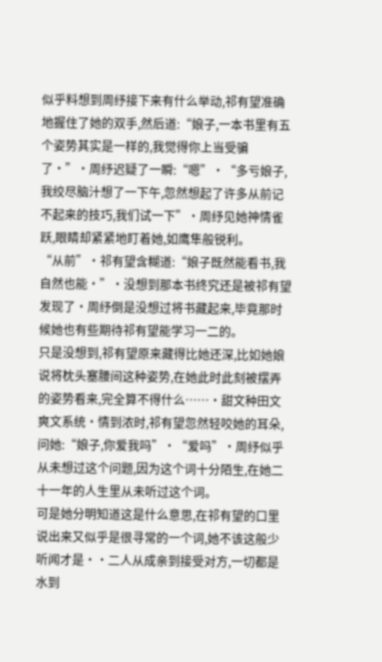似乎料想到周纾接下来有什么举动,祁有望准确地握住了她的双手,然后道:“娘子,一本书里有五个姿势其实是一样的,我觉得你上当受骗了·”·周纾迟疑了一瞬:“嗯”·“多亏娘子,我绞尽脑汁想了一下午,忽然想起了许多从前记不起来的技巧,我们试一下”·周纾见她神情雀跃,眼睛却紧紧地盯着她,如鹰隼般锐利。
“从前”·祁有望含糊道:“娘子既然能看书,我自然也能·”·没想到那本书终究还是被祁有望发现了·周纾倒是没想过将书藏起来,毕竟那时候她也有些期待祁有望能学习一二的。
只是没想到,祁有望原来藏得比她还深,比如她娘说将枕头塞腰间这种姿势,在她此时此刻被摆弄的姿势看来,完全算不得什么……·甜文种田文爽文系统·情到浓时,祁有望忽然轻咬她的耳朵,问她:“娘子,你爱我吗”·“爱吗”·周纾似乎从未想过这个问题,因为这个词十分陌生,在她二十一年的人生里从未听过这个词。
可是她分明知道这是什么意思,在祁有望的口里说出来又似乎是很寻常的一个词,她不该这般少听闻才是··二人从成亲到接受对方,一切都是水到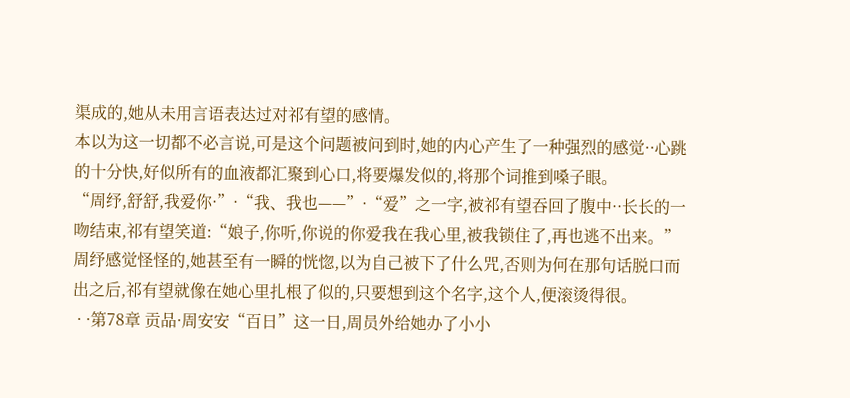渠成的,她从未用言语表达过对祁有望的感情。
本以为这一切都不必言说,可是这个问题被问到时,她的内心产生了一种强烈的感觉··心跳的十分快,好似所有的血液都汇聚到心口,将要爆发似的,将那个词推到嗓子眼。
“周纾,舒舒,我爱你·”·“我、我也——”·“爱”之一字,被祁有望吞回了腹中··长长的一吻结束,祁有望笑道:“娘子,你听,你说的你爱我在我心里,被我锁住了,再也逃不出来。”
周纾感觉怪怪的,她甚至有一瞬的恍惚,以为自己被下了什么咒,否则为何在那句话脱口而出之后,祁有望就像在她心里扎根了似的,只要想到这个名字,这个人,便滚烫得很。
 · ·第78章 贡品·周安安“百日”这一日,周员外给她办了小小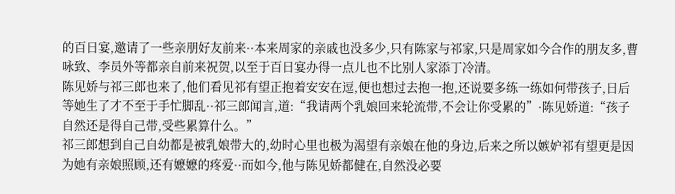的百日宴,邀请了一些亲朋好友前来··本来周家的亲戚也没多少,只有陈家与祁家,只是周家如今合作的朋友多,曹咏致、李员外等都亲自前来祝贺,以至于百日宴办得一点儿也不比别人家添丁冷清。
陈见娇与祁三郎也来了,他们看见祁有望正抱着安安在逗,便也想过去抱一抱,还说要多练一练如何带孩子,日后等她生了才不至于手忙脚乱··祁三郎闻言,道:“我请两个乳娘回来轮流带,不会让你受累的”·陈见娇道:“孩子自然还是得自己带,受些累算什么。”
祁三郎想到自己自幼都是被乳娘带大的,幼时心里也极为渴望有亲娘在他的身边,后来之所以嫉妒祁有望更是因为她有亲娘照顾,还有嬷嬷的疼爱··而如今,他与陈见娇都健在,自然没必要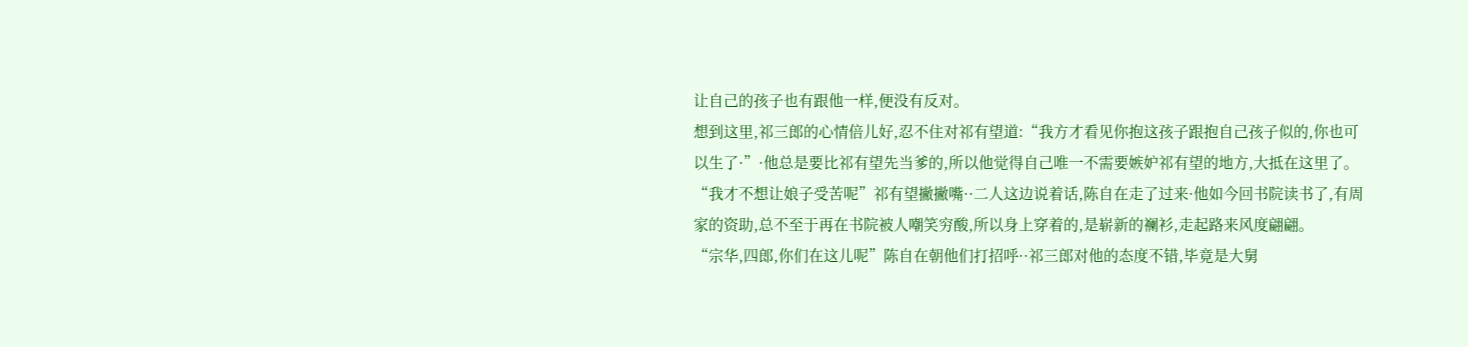让自己的孩子也有跟他一样,便没有反对。
想到这里,祁三郎的心情倍儿好,忍不住对祁有望道:“我方才看见你抱这孩子跟抱自己孩子似的,你也可以生了·”·他总是要比祁有望先当爹的,所以他觉得自己唯一不需要嫉妒祁有望的地方,大抵在这里了。
“我才不想让娘子受苦呢”祁有望撇撇嘴··二人这边说着话,陈自在走了过来·他如今回书院读书了,有周家的资助,总不至于再在书院被人嘲笑穷酸,所以身上穿着的,是崭新的襕衫,走起路来风度翩翩。
“宗华,四郎,你们在这儿呢”陈自在朝他们打招呼··祁三郎对他的态度不错,毕竟是大舅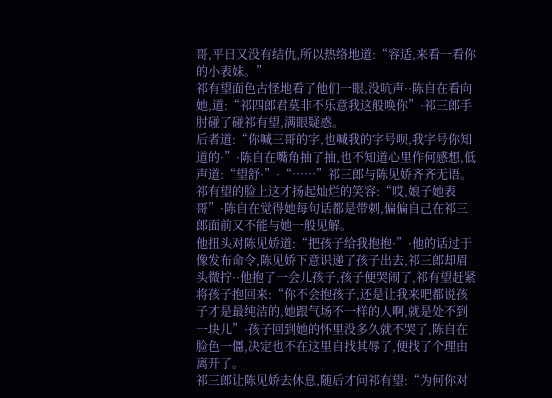哥,平日又没有结仇,所以热络地道:“容适,来看一看你的小表妹。”
祁有望面色古怪地看了他们一眼,没吭声··陈自在看向她,道:“祁四郎君莫非不乐意我这般唤你”·祁三郎手肘碰了碰祁有望,满眼疑惑。
后者道:“你喊三哥的字,也喊我的字号呗,我字号你知道的·”·陈自在嘴角抽了抽,也不知道心里作何感想,低声道:“望舒·”·“……”祁三郎与陈见娇齐齐无语。
祁有望的脸上这才扬起灿烂的笑容:“哎,娘子她表哥”·陈自在觉得她每句话都是带刺,偏偏自己在祁三郎面前又不能与她一般见解。
他扭头对陈见娇道:“把孩子给我抱抱·”·他的话过于像发布命令,陈见娇下意识递了孩子出去,祁三郎却眉头微拧··他抱了一会儿孩子,孩子便哭闹了,祁有望赶紧将孩子抱回来:“你不会抱孩子,还是让我来吧都说孩子才是最纯洁的,她跟气场不一样的人啊,就是处不到一块儿”·孩子回到她的怀里没多久就不哭了,陈自在脸色一僵,决定也不在这里自找其辱了,便找了个理由离开了。
祁三郎让陈见娇去休息,随后才问祁有望:“为何你对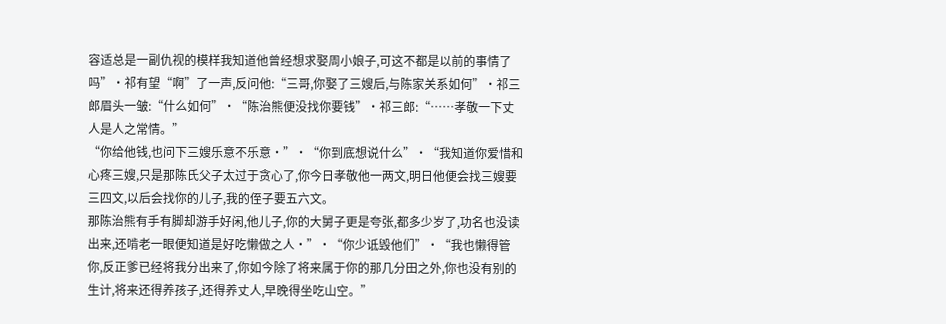容适总是一副仇视的模样我知道他曾经想求娶周小娘子,可这不都是以前的事情了吗”·祁有望“啊”了一声,反问他:“三哥,你娶了三嫂后,与陈家关系如何”·祁三郎眉头一皱:“什么如何”·“陈治熊便没找你要钱”·祁三郎:“……孝敬一下丈人是人之常情。”
“你给他钱,也问下三嫂乐意不乐意·”·“你到底想说什么”·“我知道你爱惜和心疼三嫂,只是那陈氏父子太过于贪心了,你今日孝敬他一两文,明日他便会找三嫂要三四文,以后会找你的儿子,我的侄子要五六文。
那陈治熊有手有脚却游手好闲,他儿子,你的大舅子更是夸张,都多少岁了,功名也没读出来,还啃老一眼便知道是好吃懒做之人·”·“你少诋毁他们”·“我也懒得管你,反正爹已经将我分出来了,你如今除了将来属于你的那几分田之外,你也没有别的生计,将来还得养孩子,还得养丈人,早晚得坐吃山空。”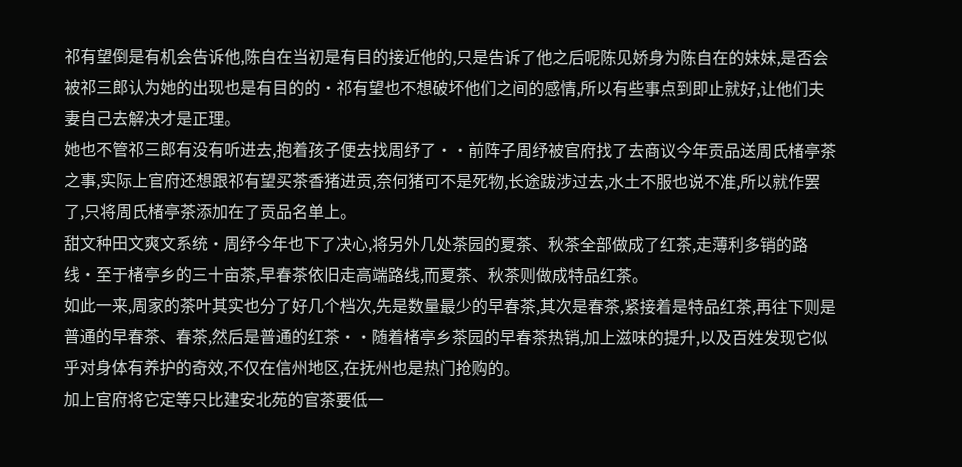祁有望倒是有机会告诉他,陈自在当初是有目的接近他的,只是告诉了他之后呢陈见娇身为陈自在的妹妹,是否会被祁三郎认为她的出现也是有目的的·祁有望也不想破坏他们之间的感情,所以有些事点到即止就好,让他们夫妻自己去解决才是正理。
她也不管祁三郎有没有听进去,抱着孩子便去找周纾了··前阵子周纾被官府找了去商议今年贡品送周氏楮亭茶之事,实际上官府还想跟祁有望买茶香猪进贡,奈何猪可不是死物,长途跋涉过去,水土不服也说不准,所以就作罢了,只将周氏楮亭茶添加在了贡品名单上。
甜文种田文爽文系统·周纾今年也下了决心,将另外几处茶园的夏茶、秋茶全部做成了红茶,走薄利多销的路线·至于楮亭乡的三十亩茶,早春茶依旧走高端路线,而夏茶、秋茶则做成特品红茶。
如此一来,周家的茶叶其实也分了好几个档次,先是数量最少的早春茶,其次是春茶,紧接着是特品红茶,再往下则是普通的早春茶、春茶,然后是普通的红茶··随着楮亭乡茶园的早春茶热销,加上滋味的提升,以及百姓发现它似乎对身体有养护的奇效,不仅在信州地区,在抚州也是热门抢购的。
加上官府将它定等只比建安北苑的官茶要低一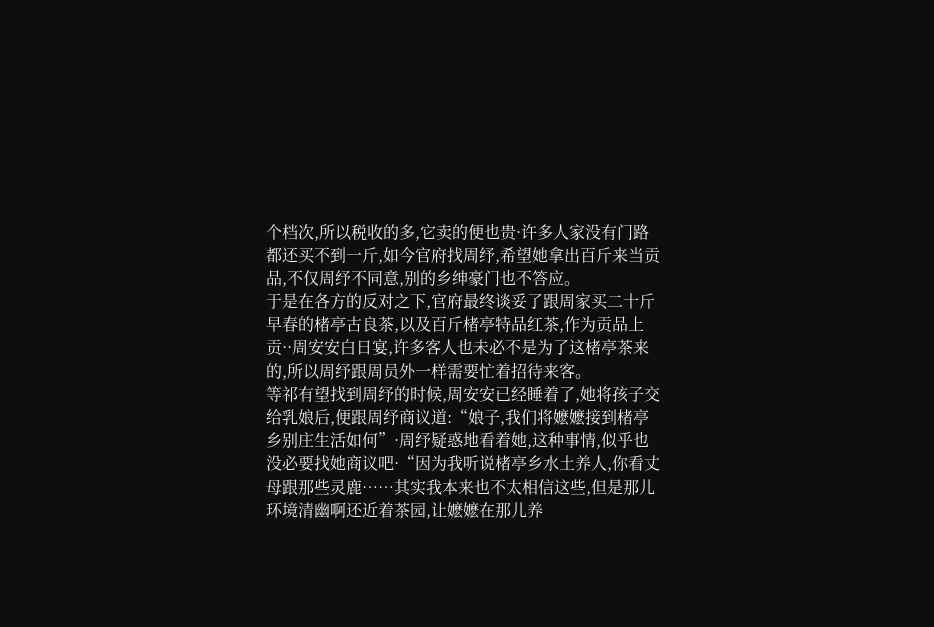个档次,所以税收的多,它卖的便也贵·许多人家没有门路都还买不到一斤,如今官府找周纾,希望她拿出百斤来当贡品,不仅周纾不同意,别的乡绅豪门也不答应。
于是在各方的反对之下,官府最终谈妥了跟周家买二十斤早春的楮亭古良茶,以及百斤楮亭特品红茶,作为贡品上贡··周安安白日宴,许多客人也未必不是为了这楮亭茶来的,所以周纾跟周员外一样需要忙着招待来客。
等祁有望找到周纾的时候,周安安已经睡着了,她将孩子交给乳娘后,便跟周纾商议道:“娘子,我们将嬷嬷接到楮亭乡别庄生活如何”·周纾疑惑地看着她,这种事情,似乎也没必要找她商议吧·“因为我听说楮亭乡水土养人,你看丈母跟那些灵鹿……其实我本来也不太相信这些,但是那儿环境清幽啊还近着茶园,让嬷嬷在那儿养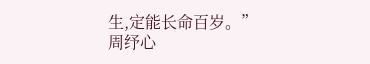生,定能长命百岁。”
周纾心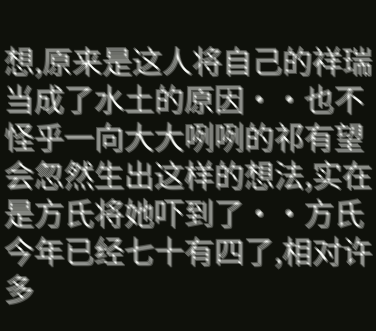想,原来是这人将自己的祥瑞当成了水土的原因··也不怪乎一向大大咧咧的祁有望会忽然生出这样的想法,实在是方氏将她吓到了··方氏今年已经七十有四了,相对许多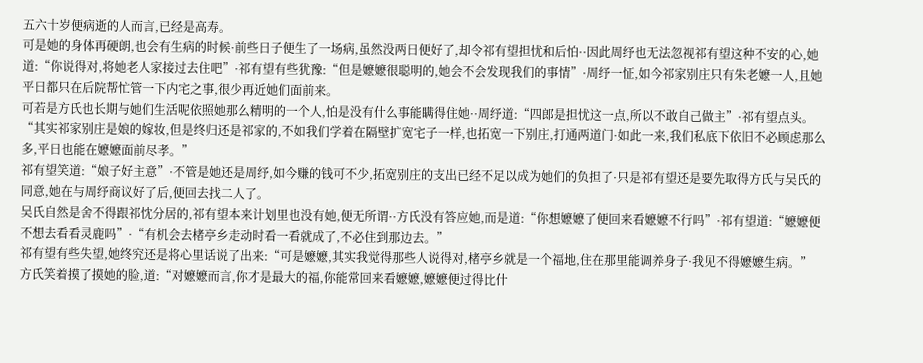五六十岁便病逝的人而言,已经是高寿。
可是她的身体再硬朗,也会有生病的时候·前些日子便生了一场病,虽然没两日便好了,却令祁有望担忧和后怕··因此周纾也无法忽视祁有望这种不安的心,她道:“你说得对,将她老人家接过去住吧”·祁有望有些犹豫:“但是嬷嬷很聪明的,她会不会发现我们的事情”·周纾一怔,如今祁家别庄只有朱老嬷一人,且她平日都只在后院帮忙管一下内宅之事,很少再近她们面前来。
可若是方氏也长期与她们生活呢依照她那么精明的一个人,怕是没有什么事能瞒得住她··周纾道:“四郎是担忧这一点,所以不敢自己做主”·祁有望点头。
“其实祁家别庄是娘的嫁妆,但是终归还是祁家的,不如我们学着在隔壁扩宽宅子一样,也拓宽一下别庄,打通两道门·如此一来,我们私底下依旧不必顾虑那么多,平日也能在嬷嬷面前尽孝。”
祁有望笑道:“娘子好主意”·不管是她还是周纾,如今赚的钱可不少,拓宽别庄的支出已经不足以成为她们的负担了·只是祁有望还是要先取得方氏与吴氏的同意,她在与周纾商议好了后,便回去找二人了。
吴氏自然是舍不得跟祁忱分居的,祁有望本来计划里也没有她,便无所谓··方氏没有答应她,而是道:“你想嬷嬷了便回来看嬷嬷不行吗”·祁有望道:“嬷嬷便不想去看看灵鹿吗”·“有机会去楮亭乡走动时看一看就成了,不必住到那边去。”
祁有望有些失望,她终究还是将心里话说了出来:“可是嬷嬷,其实我觉得那些人说得对,楮亭乡就是一个福地,住在那里能调养身子·我见不得嬷嬷生病。”
方氏笑着摸了摸她的脸,道:“对嬷嬷而言,你才是最大的福,你能常回来看嬷嬷,嬷嬷便过得比什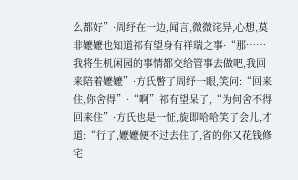么都好”·周纾在一边,闻言,微微诧异,心想,莫非嬷嬷也知道祁有望身有祥瑞之事·“那……我将生机闲园的事情都交给管事去做吧,我回来陪着嬷嬷”·方氏瞥了周纾一眼,笑问:“回来住,你舍得”·“啊”祁有望呆了,“为何舍不得回来住”·方氏也是一怔,旋即哈哈笑了会儿,才道:“行了,嬷嬷便不过去住了,省的你又花钱修宅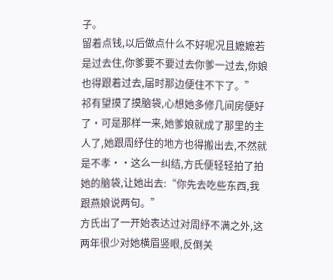子。
留着点钱,以后做点什么不好呢况且嬷嬷若是过去住,你爹要不要过去你爹一过去,你娘也得跟着过去,届时那边便住不下了。”
祁有望摸了摸脑袋,心想她多修几间房便好了·可是那样一来,她爹娘就成了那里的主人了,她跟周纾住的地方也得搬出去,不然就是不孝··这么一纠结,方氏便轻轻拍了拍她的脑袋,让她出去:“你先去吃些东西,我跟燕娘说两句。”
方氏出了一开始表达过对周纾不满之外,这两年很少对她横眉竖眼,反倒关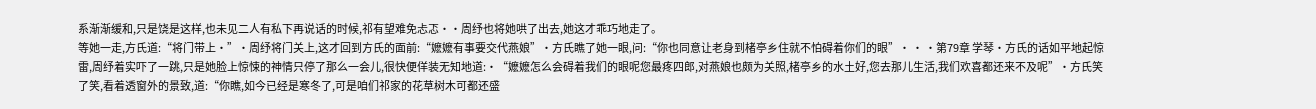系渐渐缓和,只是饶是这样,也未见二人有私下再说话的时候,祁有望难免忐忑··周纾也将她哄了出去,她这才乖巧地走了。
等她一走,方氏道:“将门带上·”·周纾将门关上,这才回到方氏的面前:“嬷嬷有事要交代燕娘”·方氏瞧了她一眼,问:“你也同意让老身到楮亭乡住就不怕碍着你们的眼”· · ·第79章 学琴·方氏的话如平地起惊雷,周纾着实吓了一跳,只是她脸上惊悚的神情只停了那么一会儿,很快便佯装无知地道:·“嬷嬷怎么会碍着我们的眼呢您最疼四郎,对燕娘也颇为关照,楮亭乡的水土好,您去那儿生活,我们欢喜都还来不及呢”·方氏笑了笑,看着透窗外的景致,道:“你瞧,如今已经是寒冬了,可是咱们祁家的花草树木可都还盛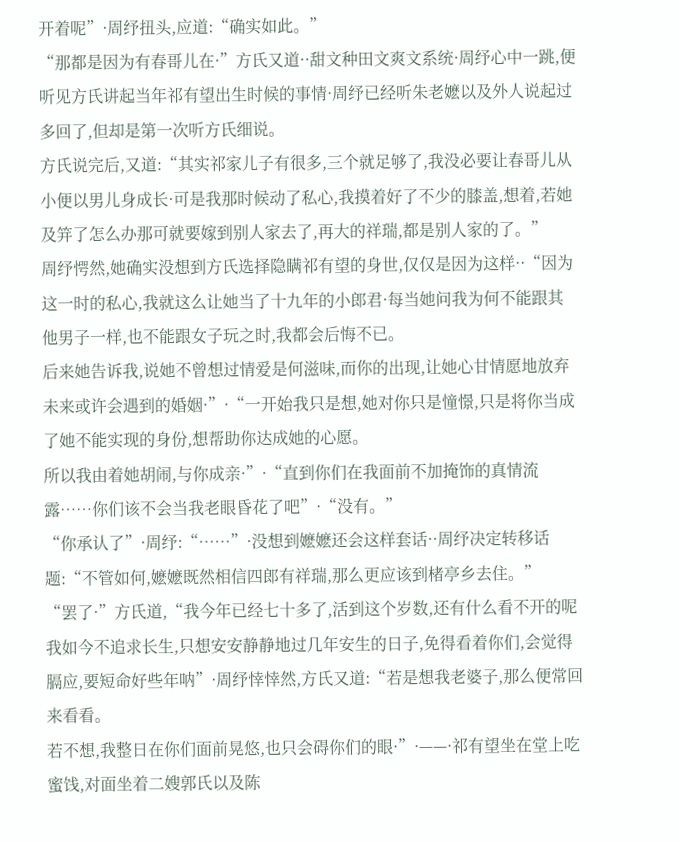开着呢”·周纾扭头,应道:“确实如此。”
“那都是因为有春哥儿在·”方氏又道··甜文种田文爽文系统·周纾心中一跳,便听见方氏讲起当年祁有望出生时候的事情·周纾已经听朱老嬷以及外人说起过多回了,但却是第一次听方氏细说。
方氏说完后,又道:“其实祁家儿子有很多,三个就足够了,我没必要让春哥儿从小便以男儿身成长·可是我那时候动了私心,我摸着好了不少的膝盖,想着,若她及笄了怎么办那可就要嫁到别人家去了,再大的祥瑞,都是别人家的了。”
周纾愕然,她确实没想到方氏选择隐瞒祁有望的身世,仅仅是因为这样··“因为这一时的私心,我就这么让她当了十九年的小郎君·每当她问我为何不能跟其他男子一样,也不能跟女子玩之时,我都会后悔不已。
后来她告诉我,说她不曾想过情爱是何滋味,而你的出现,让她心甘情愿地放弃未来或许会遇到的婚姻·”·“一开始我只是想,她对你只是憧憬,只是将你当成了她不能实现的身份,想帮助你达成她的心愿。
所以我由着她胡闹,与你成亲·”·“直到你们在我面前不加掩饰的真情流露……你们该不会当我老眼昏花了吧”·“没有。”
“你承认了”·周纾:“……”·没想到嬷嬷还会这样套话··周纾决定转移话题:“不管如何,嬷嬷既然相信四郎有祥瑞,那么更应该到楮亭乡去住。”
“罢了·”方氏道,“我今年已经七十多了,活到这个岁数,还有什么看不开的呢我如今不追求长生,只想安安静静地过几年安生的日子,免得看着你们,会觉得膈应,要短命好些年呐”·周纾悻悻然,方氏又道:“若是想我老婆子,那么便常回来看看。
若不想,我整日在你们面前晃悠,也只会碍你们的眼·”·——·祁有望坐在堂上吃蜜饯,对面坐着二嫂郭氏以及陈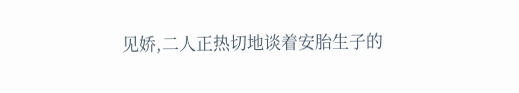见娇,二人正热切地谈着安胎生子的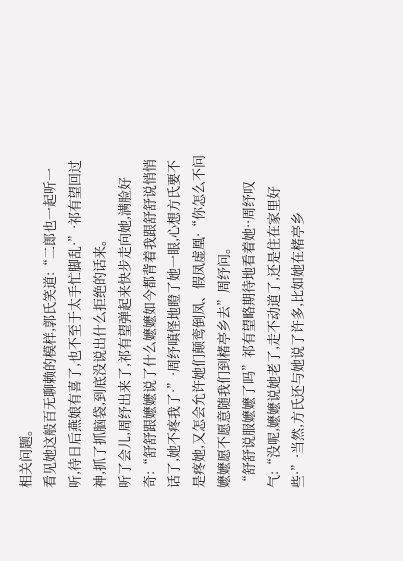相关问题。
看见她这般百无聊赖的模样,郭氏笑道:“二郎也一起听一听,待日后燕娘有喜了,也不至于太手忙脚乱·”·祁有望回过神,抓了抓脑袋,到底没说出什么拒绝的话来。
听了会儿,周纾出来了,祁有望弹起来快步走向她,满脸好奇:“舒舒跟嬷嬷说了什么嬷嬷如今都背着我跟舒舒说悄悄话了,她不疼我了·”·周纾嗔怪地瞪了她一眼,心想方氏要不是疼她,又怎会允许她们颠鸾倒凤、假凤虚凰·“你怎么不问嬷嬷愿不愿意随我们到楮亭乡去”周纾问。
“舒舒说服嬷嬷了吗”祁有望略期待地看着她··周纾叹气:“没呢,嬷嬷说她老了,走不动道了,还是住在家里好些·”·当然,方氏还与她说了许多,比如她在楮亭乡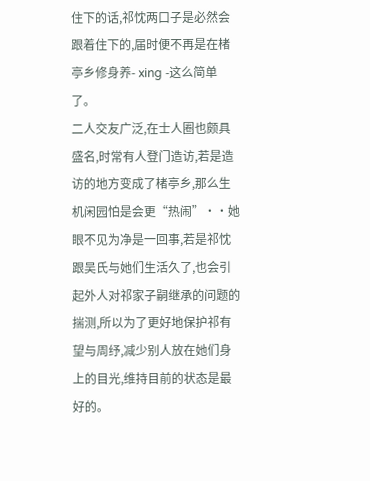住下的话,祁忱两口子是必然会跟着住下的,届时便不再是在楮亭乡修身养- xing -这么简单了。
二人交友广泛,在士人圈也颇具盛名,时常有人登门造访,若是造访的地方变成了楮亭乡,那么生机闲园怕是会更“热闹”··她眼不见为净是一回事,若是祁忱跟吴氏与她们生活久了,也会引起外人对祁家子嗣继承的问题的揣测,所以为了更好地保护祁有望与周纾,减少别人放在她们身上的目光,维持目前的状态是最好的。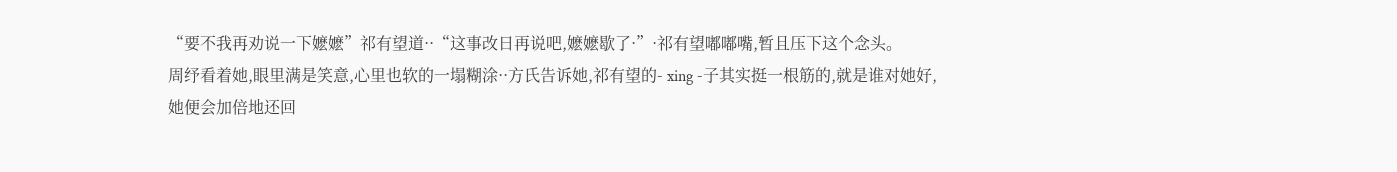“要不我再劝说一下嬷嬷”祁有望道··“这事改日再说吧,嬷嬷歇了·”·祁有望嘟嘟嘴,暂且压下这个念头。
周纾看着她,眼里满是笑意,心里也软的一塌糊涂··方氏告诉她,祁有望的- xing -子其实挺一根筋的,就是谁对她好,她便会加倍地还回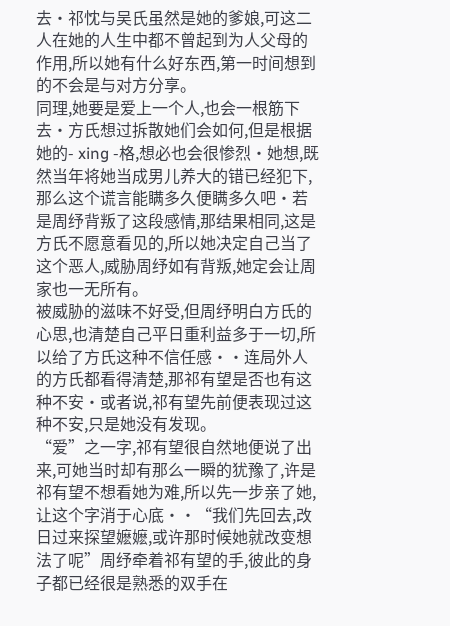去·祁忱与吴氏虽然是她的爹娘,可这二人在她的人生中都不曾起到为人父母的作用,所以她有什么好东西,第一时间想到的不会是与对方分享。
同理,她要是爱上一个人,也会一根筋下去·方氏想过拆散她们会如何,但是根据她的- xing -格,想必也会很惨烈·她想,既然当年将她当成男儿养大的错已经犯下,那么这个谎言能瞒多久便瞒多久吧·若是周纾背叛了这段感情,那结果相同,这是方氏不愿意看见的,所以她决定自己当了这个恶人,威胁周纾如有背叛,她定会让周家也一无所有。
被威胁的滋味不好受,但周纾明白方氏的心思,也清楚自己平日重利益多于一切,所以给了方氏这种不信任感··连局外人的方氏都看得清楚,那祁有望是否也有这种不安·或者说,祁有望先前便表现过这种不安,只是她没有发现。
“爱”之一字,祁有望很自然地便说了出来,可她当时却有那么一瞬的犹豫了,许是祁有望不想看她为难,所以先一步亲了她,让这个字消于心底··“我们先回去,改日过来探望嬷嬷,或许那时候她就改变想法了呢”周纾牵着祁有望的手,彼此的身子都已经很是熟悉的双手在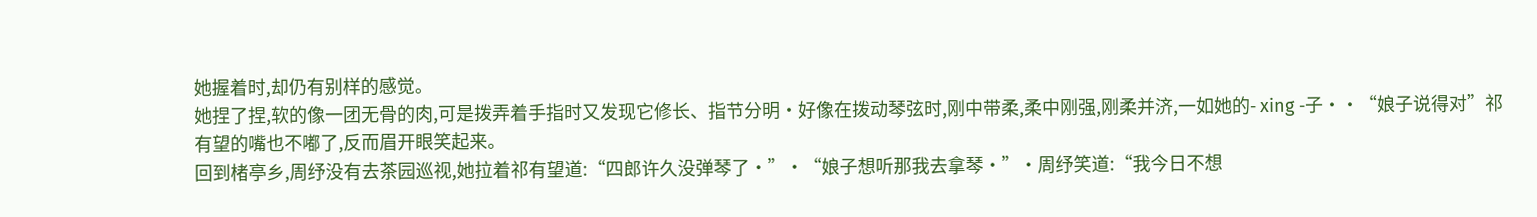她握着时,却仍有别样的感觉。
她捏了捏,软的像一团无骨的肉,可是拨弄着手指时又发现它修长、指节分明·好像在拨动琴弦时,刚中带柔,柔中刚强,刚柔并济,一如她的- xing -子··“娘子说得对”祁有望的嘴也不嘟了,反而眉开眼笑起来。
回到楮亭乡,周纾没有去茶园巡视,她拉着祁有望道:“四郎许久没弹琴了·”·“娘子想听那我去拿琴·”·周纾笑道:“我今日不想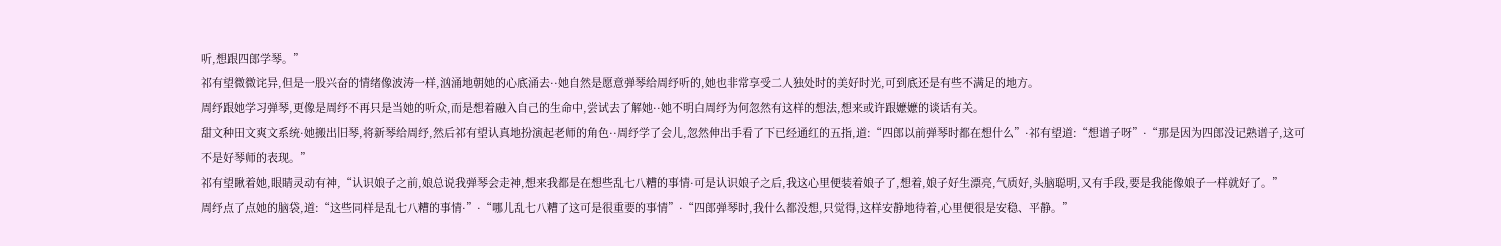听,想跟四郎学琴。”
祁有望微微诧异,但是一股兴奋的情绪像波涛一样,汹涌地朝她的心底涌去··她自然是愿意弹琴给周纾听的,她也非常享受二人独处时的美好时光,可到底还是有些不满足的地方。
周纾跟她学习弹琴,更像是周纾不再只是当她的听众,而是想着融入自己的生命中,尝试去了解她··她不明白周纾为何忽然有这样的想法,想来或许跟嬷嬷的谈话有关。
甜文种田文爽文系统·她搬出旧琴,将新琴给周纾,然后祁有望认真地扮演起老师的角色··周纾学了会儿,忽然伸出手看了下已经通红的五指,道:“四郎以前弹琴时都在想什么”·祁有望道:“想谱子呀”·“那是因为四郎没记熟谱子,这可不是好琴师的表现。”
祁有望瞅着她,眼睛灵动有神,“认识娘子之前,娘总说我弹琴会走神,想来我都是在想些乱七八糟的事情·可是认识娘子之后,我这心里便装着娘子了,想着,娘子好生漂亮,气质好,头脑聪明,又有手段,要是我能像娘子一样就好了。”
周纾点了点她的脑袋,道:“这些同样是乱七八糟的事情·”·“哪儿乱七八糟了这可是很重要的事情”·“四郎弹琴时,我什么都没想,只觉得,这样安静地待着,心里便很是安稳、平静。”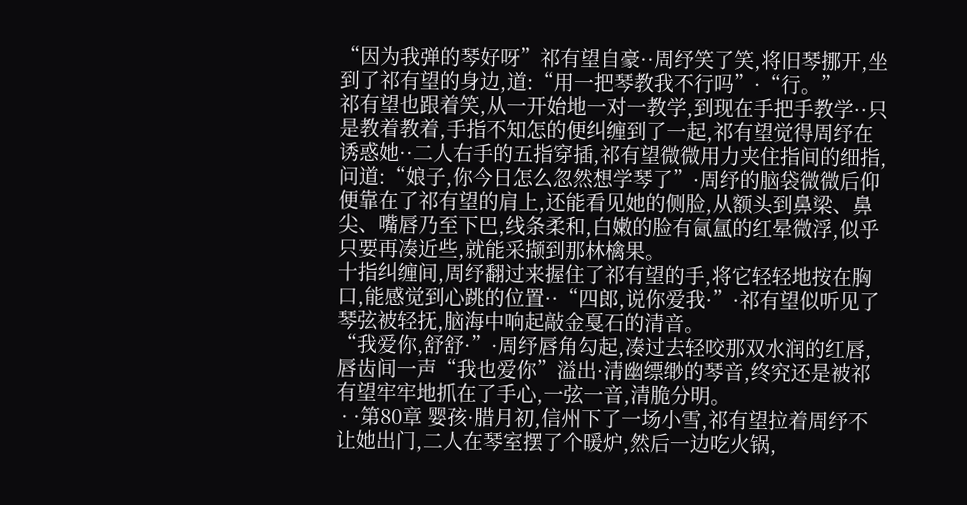“因为我弹的琴好呀”祁有望自豪··周纾笑了笑,将旧琴挪开,坐到了祁有望的身边,道:“用一把琴教我不行吗”·“行。”
祁有望也跟着笑,从一开始地一对一教学,到现在手把手教学··只是教着教着,手指不知怎的便纠缠到了一起,祁有望觉得周纾在诱惑她··二人右手的五指穿插,祁有望微微用力夹住指间的细指,问道:“娘子,你今日怎么忽然想学琴了”·周纾的脑袋微微后仰便靠在了祁有望的肩上,还能看见她的侧脸,从额头到鼻梁、鼻尖、嘴唇乃至下巴,线条柔和,白嫩的脸有氤氲的红晕微浮,似乎只要再凑近些,就能采撷到那林檎果。
十指纠缠间,周纾翻过来握住了祁有望的手,将它轻轻地按在胸口,能感觉到心跳的位置··“四郎,说你爱我·”·祁有望似听见了琴弦被轻抚,脑海中响起敲金戛石的清音。
“我爱你,舒舒·”·周纾唇角勾起,凑过去轻咬那双水润的红唇,唇齿间一声“我也爱你”溢出·清幽缥缈的琴音,终究还是被祁有望牢牢地抓在了手心,一弦一音,清脆分明。
 · ·第80章 婴孩·腊月初,信州下了一场小雪,祁有望拉着周纾不让她出门,二人在琴室摆了个暖炉,然后一边吃火锅,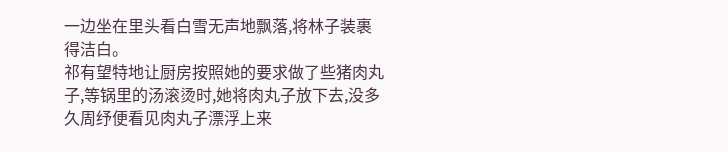一边坐在里头看白雪无声地飘落,将林子装裹得洁白。
祁有望特地让厨房按照她的要求做了些猪肉丸子,等锅里的汤滚烫时,她将肉丸子放下去,没多久周纾便看见肉丸子漂浮上来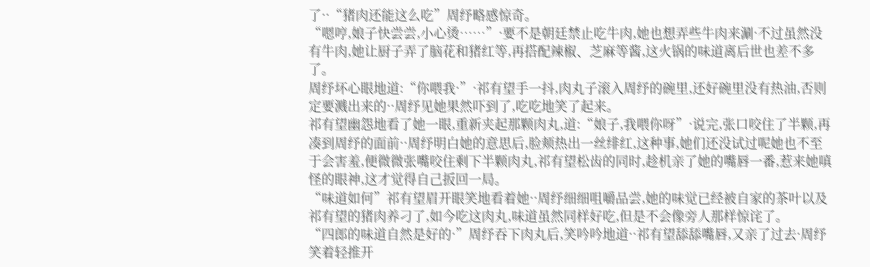了··“猪肉还能这么吃”周纾略感惊奇。
“嗯哼,娘子快尝尝,小心烫……”·要不是朝廷禁止吃牛肉,她也想弄些牛肉来涮·不过虽然没有牛肉,她让厨子弄了脑花和猪红等,再搭配辣椒、芝麻等酱,这火锅的味道离后世也差不多了。
周纾坏心眼地道:“你喂我·”·祁有望手一抖,肉丸子滚入周纾的碗里,还好碗里没有热油,否则定要溅出来的··周纾见她果然吓到了,吃吃地笑了起来。
祁有望幽怨地看了她一眼,重新夹起那颗肉丸,道:“娘子,我喂你呀”·说完,张口咬住了半颗,再凑到周纾的面前··周纾明白她的意思后,脸颊热出一丝绯红,这种事,她们还没试过呢她也不至于会害羞,便微微张嘴咬住剩下半颗肉丸,祁有望松齿的同时,趁机亲了她的嘴唇一番,惹来她嗔怪的眼神,这才觉得自己扳回一局。
“味道如何”祁有望眉开眼笑地看着她··周纾细细咀嚼品尝,她的味觉已经被自家的茶叶以及祁有望的猪肉养刁了,如今吃这肉丸,味道虽然同样好吃,但是不会像旁人那样惊诧了。
“四郎的味道自然是好的·”周纾吞下肉丸后,笑吟吟地道··祁有望舔舔嘴唇,又亲了过去·周纾笑着轻推开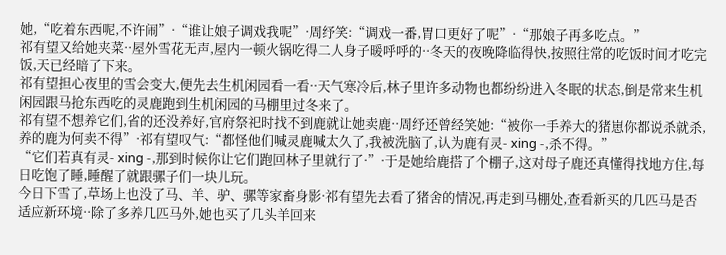她,“吃着东西呢,不许闹”·“谁让娘子调戏我呢”·周纾笑:“调戏一番,胃口更好了呢”·“那娘子再多吃点。”
祁有望又给她夹菜··屋外雪花无声,屋内一顿火锅吃得二人身子暖呼呼的··冬天的夜晚降临得快,按照往常的吃饭时间才吃完饭,天已经暗了下来。
祁有望担心夜里的雪会变大,便先去生机闲园看一看··天气寒冷后,林子里许多动物也都纷纷进入冬眠的状态,倒是常来生机闲园跟马抢东西吃的灵鹿跑到生机闲园的马棚里过冬来了。
祁有望不想养它们,省的还没养好,官府祭祀时找不到鹿就让她卖鹿··周纾还曾经笑她:“被你一手养大的猪崽你都说杀就杀,养的鹿为何卖不得”·祁有望叹气:“都怪他们喊灵鹿喊太久了,我被洗脑了,认为鹿有灵- xing -,杀不得。”
“它们若真有灵- xing -,那到时候你让它们跑回林子里就行了·”·于是她给鹿搭了个棚子,这对母子鹿还真懂得找地方住,每日吃饱了睡,睡醒了就跟骡子们一块儿玩。
今日下雪了,草场上也没了马、羊、驴、骡等家畜身影·祁有望先去看了猪舍的情况,再走到马棚处,查看新买的几匹马是否适应新环境··除了多养几匹马外,她也买了几头羊回来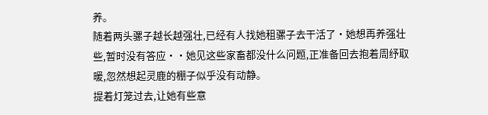养。
随着两头骡子越长越强壮,已经有人找她租骡子去干活了·她想再养强壮些,暂时没有答应··她见这些家畜都没什么问题,正准备回去抱着周纾取暖,忽然想起灵鹿的棚子似乎没有动静。
提着灯笼过去,让她有些意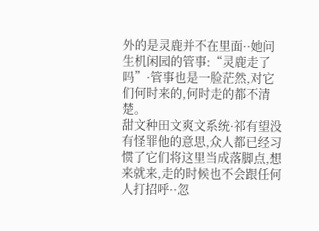外的是灵鹿并不在里面··她问生机闲园的管事:“灵鹿走了吗”·管事也是一脸茫然,对它们何时来的,何时走的都不清楚。
甜文种田文爽文系统·祁有望没有怪罪他的意思,众人都已经习惯了它们将这里当成落脚点,想来就来,走的时候也不会跟任何人打招呼··忽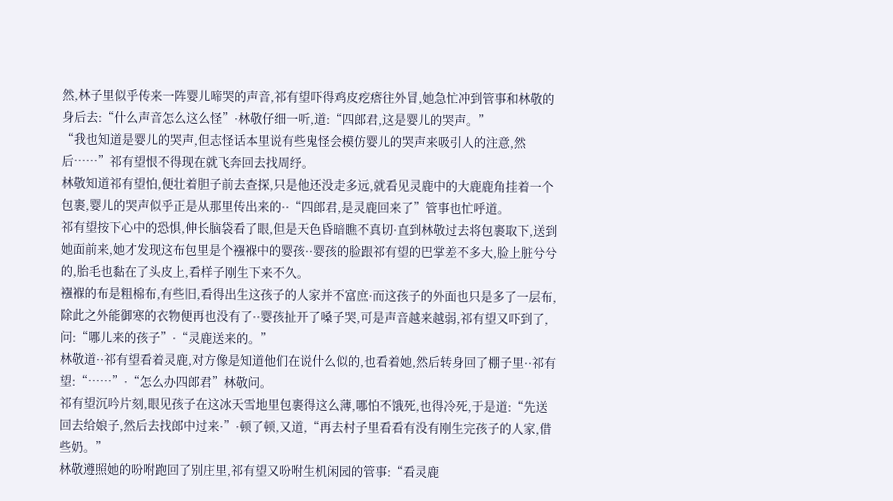然,林子里似乎传来一阵婴儿啼哭的声音,祁有望吓得鸡皮疙瘩往外冒,她急忙冲到管事和林敬的身后去:“什么声音怎么这么怪”·林敬仔细一听,道:“四郎君,这是婴儿的哭声。”
“我也知道是婴儿的哭声,但志怪话本里说有些鬼怪会模仿婴儿的哭声来吸引人的注意,然后……”祁有望恨不得现在就飞奔回去找周纾。
林敬知道祁有望怕,便壮着胆子前去查探,只是他还没走多远,就看见灵鹿中的大鹿鹿角挂着一个包裹,婴儿的哭声似乎正是从那里传出来的··“四郎君,是灵鹿回来了”管事也忙呼道。
祁有望按下心中的恐惧,伸长脑袋看了眼,但是天色昏暗瞧不真切·直到林敬过去将包裹取下,送到她面前来,她才发现这布包里是个襁褓中的婴孩··婴孩的脸跟祁有望的巴掌差不多大,脸上脏兮兮的,胎毛也黏在了头皮上,看样子刚生下来不久。
襁褓的布是粗棉布,有些旧,看得出生这孩子的人家并不富庶·而这孩子的外面也只是多了一层布,除此之外能御寒的衣物便再也没有了··婴孩扯开了嗓子哭,可是声音越来越弱,祁有望又吓到了,问:“哪儿来的孩子”·“灵鹿送来的。”
林敬道··祁有望看着灵鹿,对方像是知道他们在说什么似的,也看着她,然后转身回了棚子里··祁有望:“……”·“怎么办四郎君”林敬问。
祁有望沉吟片刻,眼见孩子在这冰天雪地里包裹得这么薄,哪怕不饿死,也得冷死,于是道:“先送回去给娘子,然后去找郎中过来·”·顿了顿,又道,“再去村子里看看有没有刚生完孩子的人家,借些奶。”
林敬遵照她的吩咐跑回了别庄里,祁有望又吩咐生机闲园的管事:“看灵鹿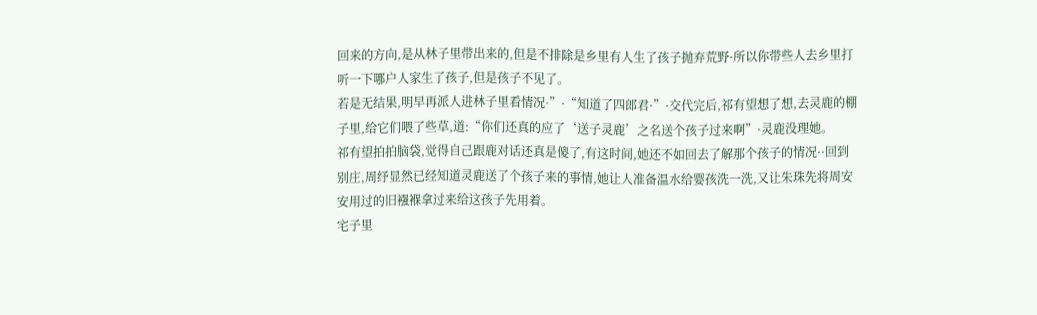回来的方向,是从林子里带出来的,但是不排除是乡里有人生了孩子抛弃荒野·所以你带些人去乡里打听一下哪户人家生了孩子,但是孩子不见了。
若是无结果,明早再派人进林子里看情况·”·“知道了四郎君·”·交代完后,祁有望想了想,去灵鹿的棚子里,给它们喂了些草,道:“你们还真的应了‘送子灵鹿’之名送个孩子过来啊”·灵鹿没理她。
祁有望拍拍脑袋,觉得自己跟鹿对话还真是傻了,有这时间,她还不如回去了解那个孩子的情况··回到别庄,周纾显然已经知道灵鹿送了个孩子来的事情,她让人准备温水给婴孩洗一洗,又让朱珠先将周安安用过的旧襁褓拿过来给这孩子先用着。
宅子里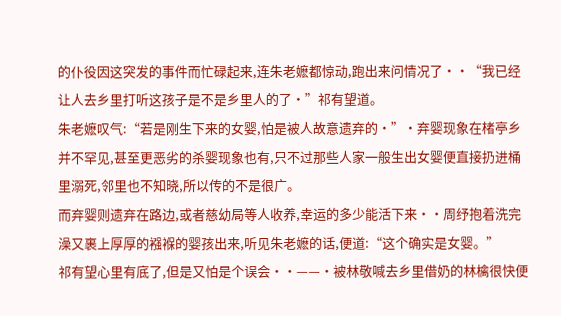的仆役因这突发的事件而忙碌起来,连朱老嬷都惊动,跑出来问情况了··“我已经让人去乡里打听这孩子是不是乡里人的了·”祁有望道。
朱老嬷叹气:“若是刚生下来的女婴,怕是被人故意遗弃的·”·弃婴现象在楮亭乡并不罕见,甚至更恶劣的杀婴现象也有,只不过那些人家一般生出女婴便直接扔进桶里溺死,邻里也不知晓,所以传的不是很广。
而弃婴则遗弃在路边,或者慈幼局等人收养,幸运的多少能活下来··周纾抱着洗完澡又裹上厚厚的襁褓的婴孩出来,听见朱老嬷的话,便道:“这个确实是女婴。”
祁有望心里有底了,但是又怕是个误会··——·被林敬喊去乡里借奶的林檎很快便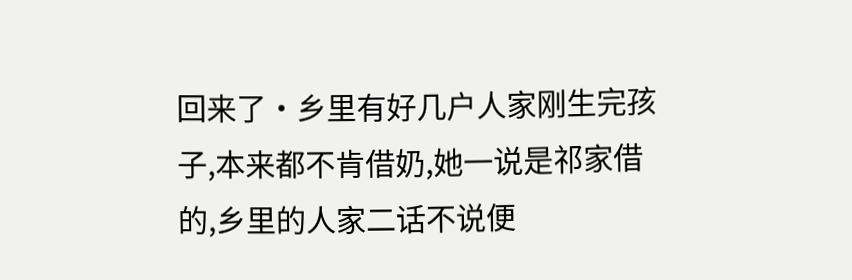回来了·乡里有好几户人家刚生完孩子,本来都不肯借奶,她一说是祁家借的,乡里的人家二话不说便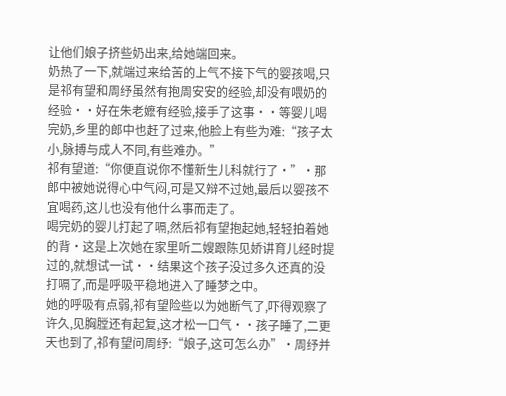让他们娘子挤些奶出来,给她端回来。
奶热了一下,就端过来给苦的上气不接下气的婴孩喝,只是祁有望和周纾虽然有抱周安安的经验,却没有喂奶的经验··好在朱老嬷有经验,接手了这事··等婴儿喝完奶,乡里的郎中也赶了过来,他脸上有些为难:“孩子太小,脉搏与成人不同,有些难办。”
祁有望道:“你便直说你不懂新生儿科就行了·”·那郎中被她说得心中气闷,可是又辩不过她,最后以婴孩不宜喝药,这儿也没有他什么事而走了。
喝完奶的婴儿打起了嗝,然后祁有望抱起她,轻轻拍着她的背·这是上次她在家里听二嫂跟陈见娇讲育儿经时提过的,就想试一试··结果这个孩子没过多久还真的没打嗝了,而是呼吸平稳地进入了睡梦之中。
她的呼吸有点弱,祁有望险些以为她断气了,吓得观察了许久,见胸膛还有起复,这才松一口气··孩子睡了,二更天也到了,祁有望问周纾:“娘子,这可怎么办”·周纾并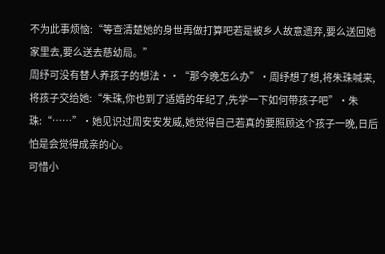不为此事烦恼:“等查清楚她的身世再做打算吧若是被乡人故意遗弃,要么送回她家里去,要么送去慈幼局。”
周纾可没有替人养孩子的想法··“那今晚怎么办”·周纾想了想,将朱珠喊来,将孩子交给她:“朱珠,你也到了适婚的年纪了,先学一下如何带孩子吧”·朱珠:“……”·她见识过周安安发威,她觉得自己若真的要照顾这个孩子一晚,日后怕是会觉得成亲的心。
可惜小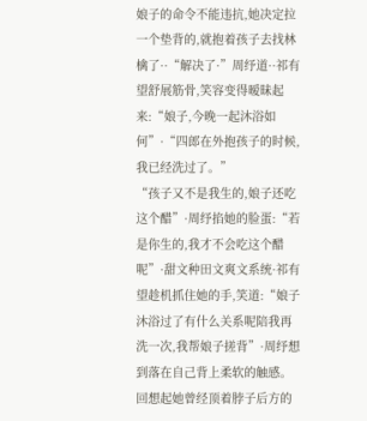娘子的命令不能违抗,她决定拉一个垫背的,就抱着孩子去找林檎了··“解决了·”周纾道··祁有望舒展筋骨,笑容变得暧昧起来:“娘子,今晚一起沐浴如何”·“四郎在外抱孩子的时候,我已经洗过了。”
“孩子又不是我生的,娘子还吃这个醋”·周纾掐她的脸蛋:“若是你生的,我才不会吃这个醋呢”·甜文种田文爽文系统·祁有望趁机抓住她的手,笑道:“娘子沐浴过了有什么关系呢陪我再洗一次,我帮娘子搓背”·周纾想到落在自己背上柔软的触感。
回想起她曾经顶着脖子后方的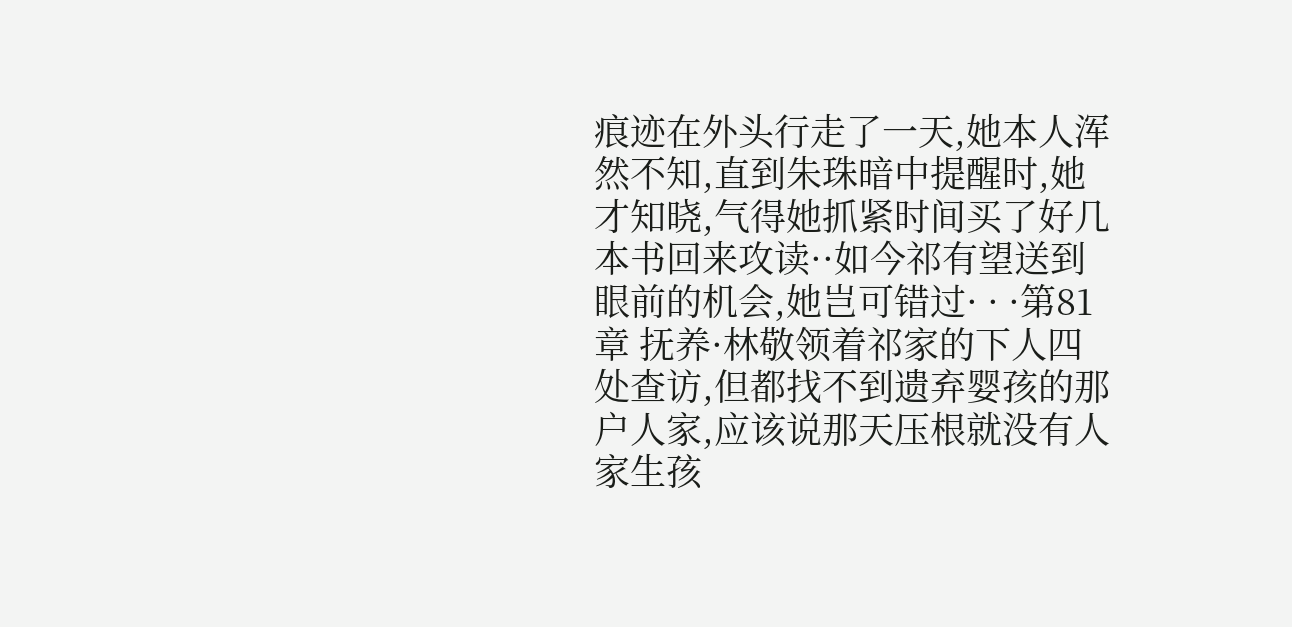痕迹在外头行走了一天,她本人浑然不知,直到朱珠暗中提醒时,她才知晓,气得她抓紧时间买了好几本书回来攻读··如今祁有望送到眼前的机会,她岂可错过· · ·第81章 抚养·林敬领着祁家的下人四处查访,但都找不到遗弃婴孩的那户人家,应该说那天压根就没有人家生孩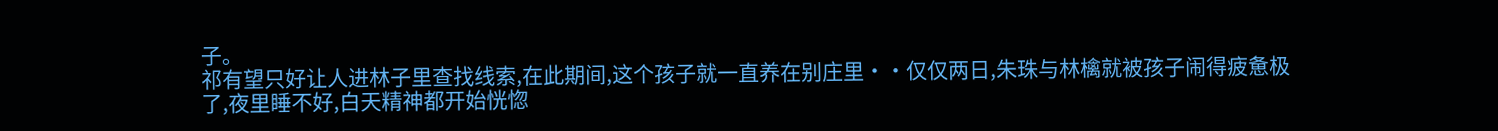子。
祁有望只好让人进林子里查找线索,在此期间,这个孩子就一直养在别庄里··仅仅两日,朱珠与林檎就被孩子闹得疲惫极了,夜里睡不好,白天精神都开始恍惚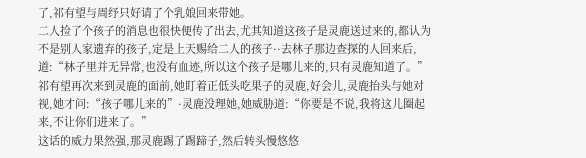了,祁有望与周纾只好请了个乳娘回来带她。
二人捡了个孩子的消息也很快便传了出去,尤其知道这孩子是灵鹿送过来的,都认为不是别人家遗弃的孩子,定是上天赐给二人的孩子··去林子那边查探的人回来后,道:“林子里并无异常,也没有血迹,所以这个孩子是哪儿来的,只有灵鹿知道了。”
祁有望再次来到灵鹿的面前,她盯着正低头吃果子的灵鹿,好会儿,灵鹿抬头与她对视,她才问:“孩子哪儿来的”·灵鹿没理她,她威胁道:“你要是不说,我将这儿圈起来,不让你们进来了。”
这话的威力果然强,那灵鹿踢了踢蹄子,然后转头慢悠悠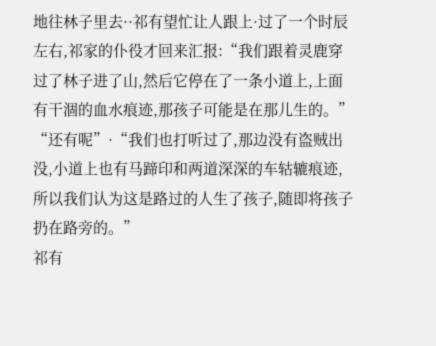地往林子里去··祁有望忙让人跟上·过了一个时辰左右,祁家的仆役才回来汇报:“我们跟着灵鹿穿过了林子进了山,然后它停在了一条小道上,上面有干涸的血水痕迹,那孩子可能是在那儿生的。”
“还有呢”·“我们也打听过了,那边没有盗贼出没,小道上也有马蹄印和两道深深的车轱辘痕迹,所以我们认为这是路过的人生了孩子,随即将孩子扔在路旁的。”
祁有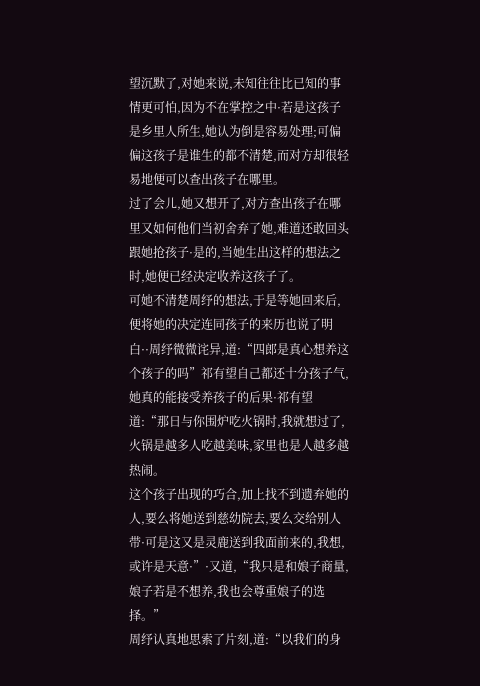望沉默了,对她来说,未知往往比已知的事情更可怕,因为不在掌控之中·若是这孩子是乡里人所生,她认为倒是容易处理;可偏偏这孩子是谁生的都不清楚,而对方却很轻易地便可以查出孩子在哪里。
过了会儿,她又想开了,对方查出孩子在哪里又如何他们当初舍弃了她,难道还敢回头跟她抢孩子·是的,当她生出这样的想法之时,她便已经决定收养这孩子了。
可她不清楚周纾的想法,于是等她回来后,便将她的决定连同孩子的来历也说了明白··周纾微微诧异,道:“四郎是真心想养这个孩子的吗”祁有望自己都还十分孩子气,她真的能接受养孩子的后果·祁有望道:“那日与你围炉吃火锅时,我就想过了,火锅是越多人吃越美味,家里也是人越多越热闹。
这个孩子出现的巧合,加上找不到遗弃她的人,要么将她送到慈幼院去,要么交给别人带·可是这又是灵鹿送到我面前来的,我想,或许是天意·”·又道,“我只是和娘子商量,娘子若是不想养,我也会尊重娘子的选择。”
周纾认真地思索了片刻,道:“以我们的身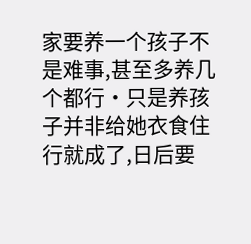家要养一个孩子不是难事,甚至多养几个都行·只是养孩子并非给她衣食住行就成了,日后要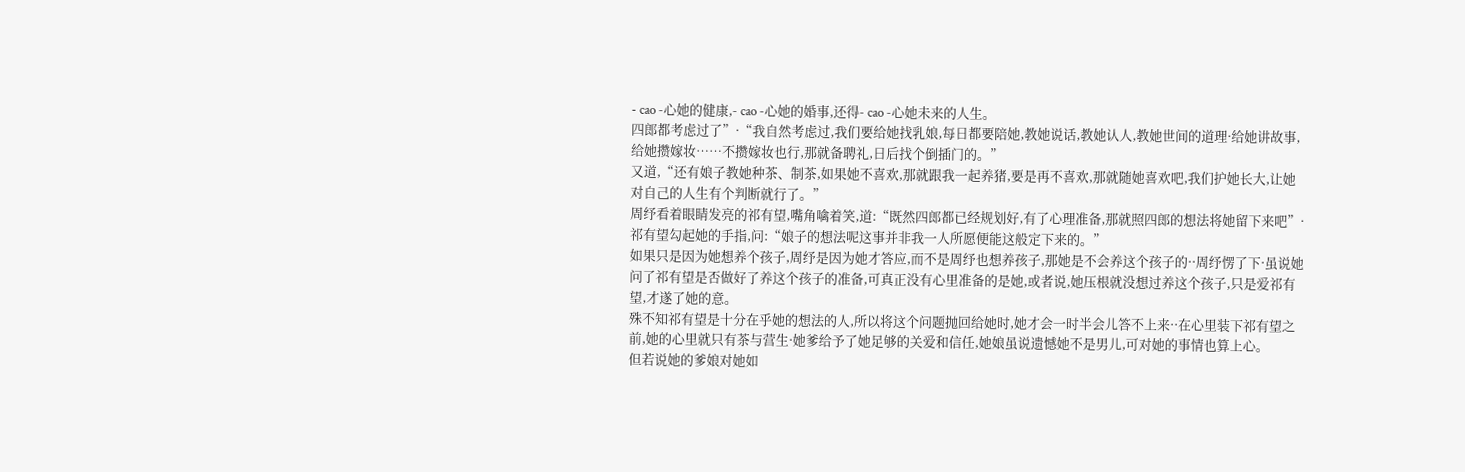- cao -心她的健康,- cao -心她的婚事,还得- cao -心她未来的人生。
四郎都考虑过了”·“我自然考虑过,我们要给她找乳娘,每日都要陪她,教她说话,教她认人,教她世间的道理·给她讲故事,给她攒嫁妆……不攒嫁妆也行,那就备聘礼,日后找个倒插门的。”
又道,“还有娘子教她种茶、制茶,如果她不喜欢,那就跟我一起养猪,要是再不喜欢,那就随她喜欢吧,我们护她长大,让她对自己的人生有个判断就行了。”
周纾看着眼睛发亮的祁有望,嘴角噙着笑,道:“既然四郎都已经规划好,有了心理准备,那就照四郎的想法将她留下来吧”·祁有望勾起她的手指,问:“娘子的想法呢这事并非我一人所愿便能这般定下来的。”
如果只是因为她想养个孩子,周纾是因为她才答应,而不是周纾也想养孩子,那她是不会养这个孩子的··周纾愣了下·虽说她问了祁有望是否做好了养这个孩子的准备,可真正没有心里准备的是她,或者说,她压根就没想过养这个孩子,只是爱祁有望,才遂了她的意。
殊不知祁有望是十分在乎她的想法的人,所以将这个问题抛回给她时,她才会一时半会儿答不上来··在心里装下祁有望之前,她的心里就只有茶与营生·她爹给予了她足够的关爱和信任,她娘虽说遗憾她不是男儿,可对她的事情也算上心。
但若说她的爹娘对她如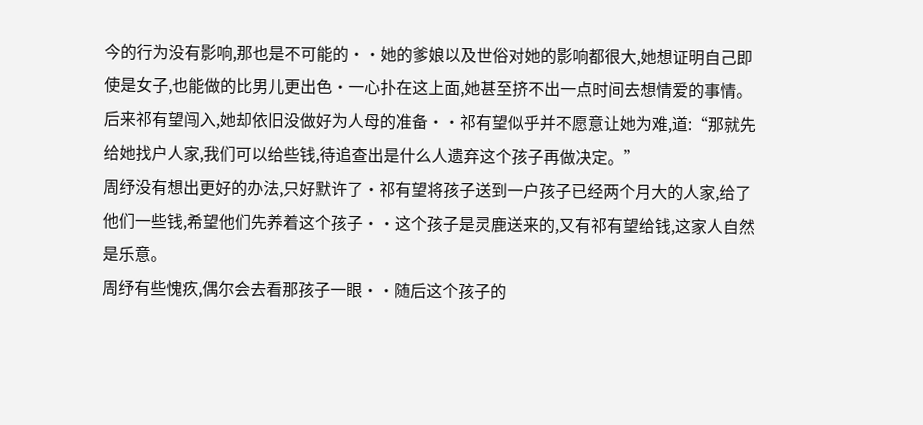今的行为没有影响,那也是不可能的··她的爹娘以及世俗对她的影响都很大,她想证明自己即使是女子,也能做的比男儿更出色·一心扑在这上面,她甚至挤不出一点时间去想情爱的事情。
后来祁有望闯入,她却依旧没做好为人母的准备··祁有望似乎并不愿意让她为难,道:“那就先给她找户人家,我们可以给些钱,待追查出是什么人遗弃这个孩子再做决定。”
周纾没有想出更好的办法,只好默许了·祁有望将孩子送到一户孩子已经两个月大的人家,给了他们一些钱,希望他们先养着这个孩子··这个孩子是灵鹿送来的,又有祁有望给钱,这家人自然是乐意。
周纾有些愧疚,偶尔会去看那孩子一眼··随后这个孩子的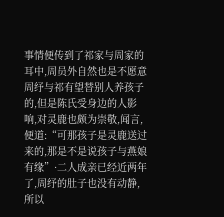事情便传到了祁家与周家的耳中,周员外自然也是不愿意周纾与祁有望替别人养孩子的,但是陈氏受身边的人影响,对灵鹿也颇为崇敬,闻言,便道:“可那孩子是灵鹿送过来的,那是不是说孩子与燕娘有缘”·二人成亲已经近两年了,周纾的肚子也没有动静,所以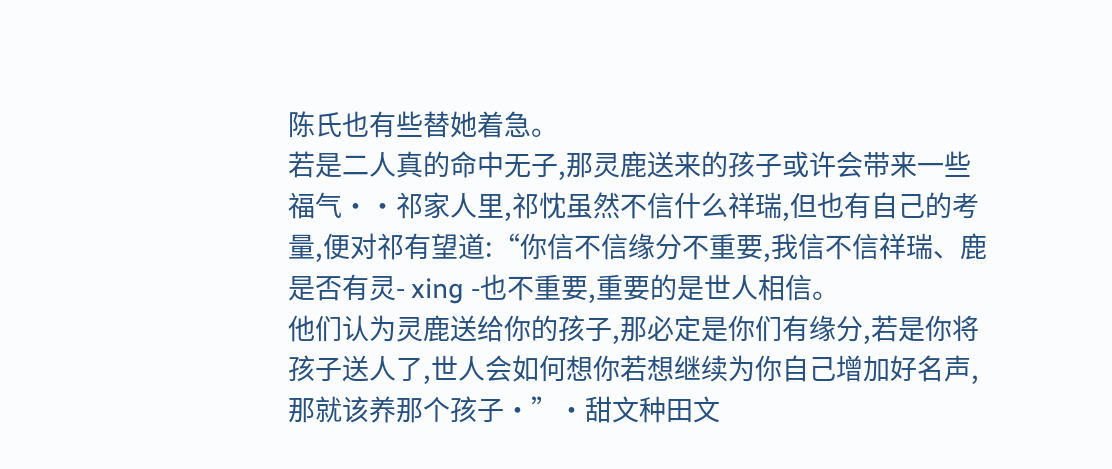陈氏也有些替她着急。
若是二人真的命中无子,那灵鹿送来的孩子或许会带来一些福气··祁家人里,祁忱虽然不信什么祥瑞,但也有自己的考量,便对祁有望道:“你信不信缘分不重要,我信不信祥瑞、鹿是否有灵- xing -也不重要,重要的是世人相信。
他们认为灵鹿送给你的孩子,那必定是你们有缘分,若是你将孩子送人了,世人会如何想你若想继续为你自己增加好名声,那就该养那个孩子·”·甜文种田文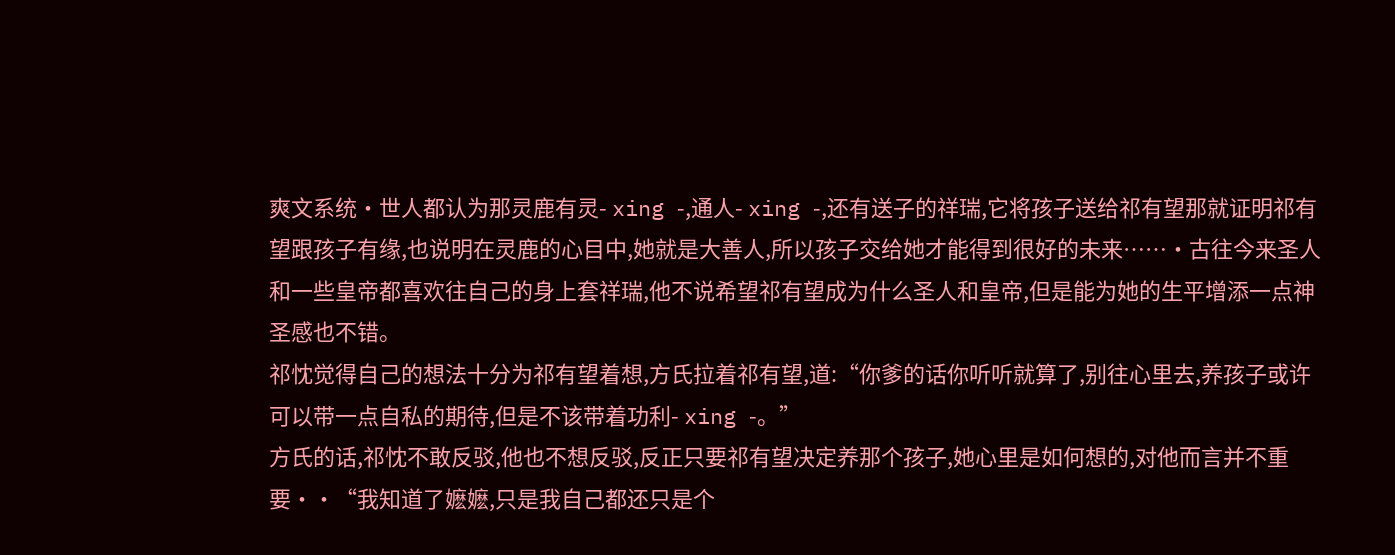爽文系统·世人都认为那灵鹿有灵- xing -,通人- xing -,还有送子的祥瑞,它将孩子送给祁有望那就证明祁有望跟孩子有缘,也说明在灵鹿的心目中,她就是大善人,所以孩子交给她才能得到很好的未来……·古往今来圣人和一些皇帝都喜欢往自己的身上套祥瑞,他不说希望祁有望成为什么圣人和皇帝,但是能为她的生平增添一点神圣感也不错。
祁忱觉得自己的想法十分为祁有望着想,方氏拉着祁有望,道:“你爹的话你听听就算了,别往心里去,养孩子或许可以带一点自私的期待,但是不该带着功利- xing -。”
方氏的话,祁忱不敢反驳,他也不想反驳,反正只要祁有望决定养那个孩子,她心里是如何想的,对他而言并不重要··“我知道了嬷嬷,只是我自己都还只是个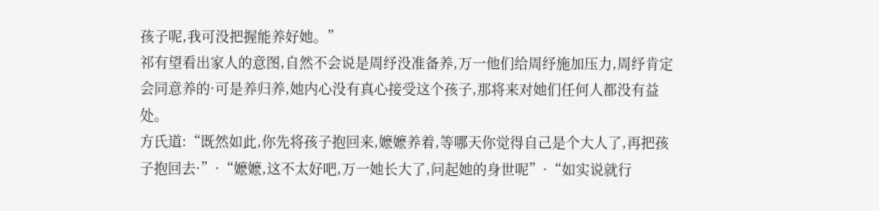孩子呢,我可没把握能养好她。”
祁有望看出家人的意图,自然不会说是周纾没准备养,万一他们给周纾施加压力,周纾肯定会同意养的·可是养归养,她内心没有真心接受这个孩子,那将来对她们任何人都没有益处。
方氏道:“既然如此,你先将孩子抱回来,嬷嬷养着,等哪天你觉得自己是个大人了,再把孩子抱回去·”·“嬷嬷,这不太好吧,万一她长大了,问起她的身世呢”·“如实说就行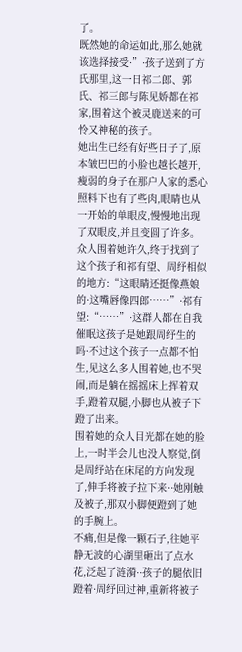了。
既然她的命运如此,那么她就该选择接受·”·孩子送到了方氏那里,这一日祁二郎、郭氏、祁三郎与陈见娇都在祁家,围着这个被灵鹿送来的可怜又神秘的孩子。
她出生已经有好些日子了,原本皱巴巴的小脸也越长越开,瘦弱的身子在那户人家的悉心照料下也有了些肉,眼睛也从一开始的单眼皮,慢慢地出现了双眼皮,并且变圆了许多。
众人围着她许久,终于找到了这个孩子和祁有望、周纾相似的地方:“这眼睛还挺像燕娘的·这嘴唇像四郎……”·祁有望:“……”·这群人都在自我催眠这孩子是她跟周纾生的吗·不过这个孩子一点都不怕生,见这么多人围着她,也不哭闹,而是躺在摇摇床上挥着双手,蹬着双腿,小脚也从被子下蹬了出来。
围着她的众人目光都在她的脸上,一时半会儿也没人察觉,倒是周纾站在床尾的方向发现了,伸手将被子拉下来··她刚触及被子,那双小脚便蹬到了她的手腕上。
不痛,但是像一颗石子,往她平静无波的心湖里砸出了点水花,泛起了涟漪··孩子的腿依旧蹬着·周纾回过神,重新将被子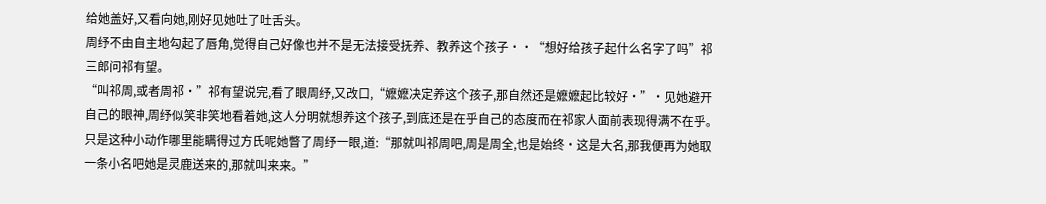给她盖好,又看向她,刚好见她吐了吐舌头。
周纾不由自主地勾起了唇角,觉得自己好像也并不是无法接受抚养、教养这个孩子··“想好给孩子起什么名字了吗”祁三郎问祁有望。
“叫祁周,或者周祁·”祁有望说完,看了眼周纾,又改口,“嬷嬷决定养这个孩子,那自然还是嬷嬷起比较好·”·见她避开自己的眼神,周纾似笑非笑地看着她,这人分明就想养这个孩子,到底还是在乎自己的态度而在祁家人面前表现得满不在乎。
只是这种小动作哪里能瞒得过方氏呢她瞥了周纾一眼,道:“那就叫祁周吧,周是周全,也是始终·这是大名,那我便再为她取一条小名吧她是灵鹿送来的,那就叫来来。”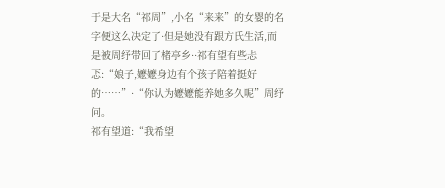于是大名“祁周”,小名“来来”的女婴的名字便这么决定了·但是她没有跟方氏生活,而是被周纾带回了楮亭乡··祁有望有些忐忑:“娘子,嬷嬷身边有个孩子陪着挺好的……”·“你认为嬷嬷能养她多久呢”周纾问。
祁有望道:“我希望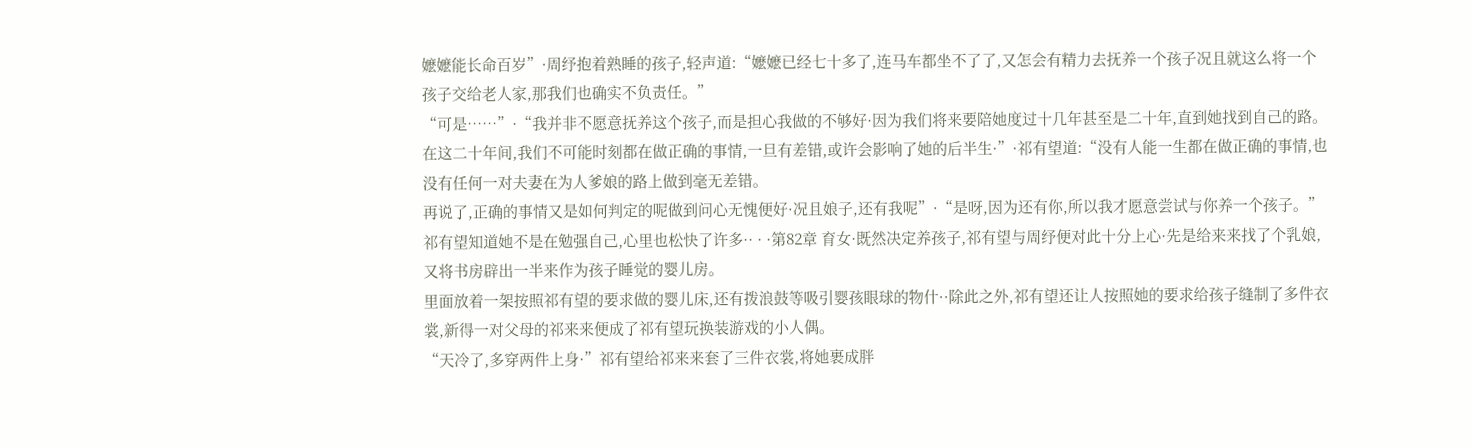嬷嬷能长命百岁”·周纾抱着熟睡的孩子,轻声道:“嬷嬷已经七十多了,连马车都坐不了了,又怎会有精力去抚养一个孩子况且就这么将一个孩子交给老人家,那我们也确实不负责任。”
“可是……”·“我并非不愿意抚养这个孩子,而是担心我做的不够好·因为我们将来要陪她度过十几年甚至是二十年,直到她找到自己的路。
在这二十年间,我们不可能时刻都在做正确的事情,一旦有差错,或许会影响了她的后半生·”·祁有望道:“没有人能一生都在做正确的事情,也没有任何一对夫妻在为人爹娘的路上做到毫无差错。
再说了,正确的事情又是如何判定的呢做到问心无愧便好·况且娘子,还有我呢”·“是呀,因为还有你,所以我才愿意尝试与你养一个孩子。”
祁有望知道她不是在勉强自己,心里也松快了许多·· · ·第82章 育女·既然决定养孩子,祁有望与周纾便对此十分上心·先是给来来找了个乳娘,又将书房辟出一半来作为孩子睡觉的婴儿房。
里面放着一架按照祁有望的要求做的婴儿床,还有拨浪鼓等吸引婴孩眼球的物什··除此之外,祁有望还让人按照她的要求给孩子缝制了多件衣裳,新得一对父母的祁来来便成了祁有望玩换装游戏的小人偶。
“天冷了,多穿两件上身·”祁有望给祁来来套了三件衣裳,将她裹成胖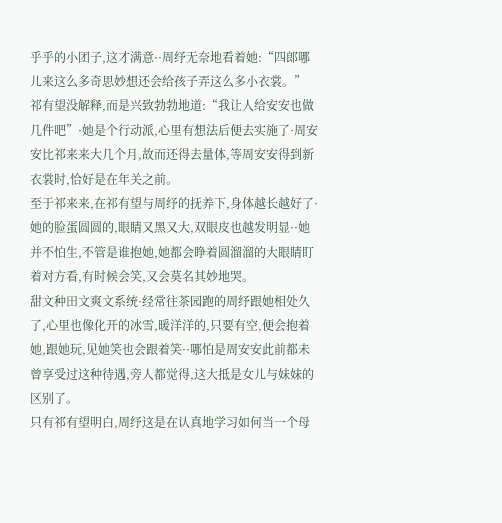乎乎的小团子,这才满意··周纾无奈地看着她:“四郎哪儿来这么多奇思妙想还会给孩子弄这么多小衣裳。”
祁有望没解释,而是兴致勃勃地道:“我让人给安安也做几件吧”·她是个行动派,心里有想法后便去实施了·周安安比祁来来大几个月,故而还得去量体,等周安安得到新衣裳时,恰好是在年关之前。
至于祁来来,在祁有望与周纾的抚养下,身体越长越好了·她的脸蛋圆圆的,眼睛又黑又大,双眼皮也越发明显··她并不怕生,不管是谁抱她,她都会睁着圆溜溜的大眼睛盯着对方看,有时候会笑,又会莫名其妙地哭。
甜文种田文爽文系统·经常往茶园跑的周纾跟她相处久了,心里也像化开的冰雪,暖洋洋的,只要有空,便会抱着她,跟她玩,见她笑也会跟着笑··哪怕是周安安此前都未曾享受过这种待遇,旁人都觉得,这大抵是女儿与妹妹的区别了。
只有祁有望明白,周纾这是在认真地学习如何当一个母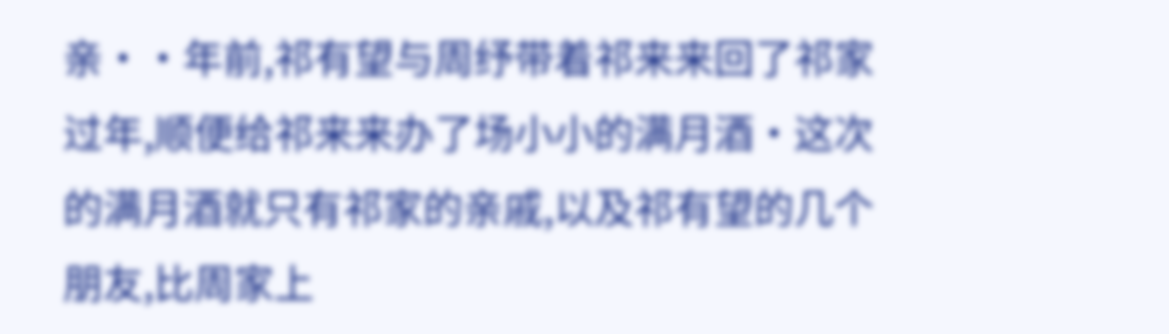亲··年前,祁有望与周纾带着祁来来回了祁家过年,顺便给祁来来办了场小小的满月酒·这次的满月酒就只有祁家的亲戚,以及祁有望的几个朋友,比周家上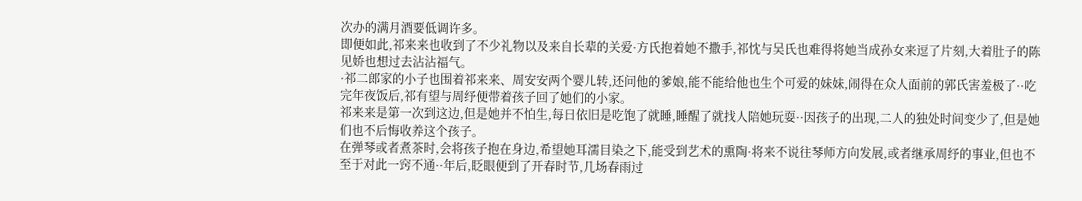次办的满月酒要低调许多。
即便如此,祁来来也收到了不少礼物以及来自长辈的关爱·方氏抱着她不撒手,祁忱与吴氏也难得将她当成孙女来逗了片刻,大着肚子的陈见娇也想过去沾沾福气。
·祁二郎家的小子也围着祁来来、周安安两个婴儿转,还问他的爹娘,能不能给他也生个可爱的妹妹,闹得在众人面前的郭氏害羞极了··吃完年夜饭后,祁有望与周纾便带着孩子回了她们的小家。
祁来来是第一次到这边,但是她并不怕生,每日依旧是吃饱了就睡,睡醒了就找人陪她玩耍··因孩子的出现,二人的独处时间变少了,但是她们也不后悔收养这个孩子。
在弹琴或者煮茶时,会将孩子抱在身边,希望她耳濡目染之下,能受到艺术的熏陶·将来不说往琴师方向发展,或者继承周纾的事业,但也不至于对此一窍不通··年后,眨眼便到了开春时节,几场春雨过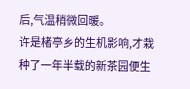后,气温稍微回暖。
许是楮亭乡的生机影响,才栽种了一年半载的新茶园便生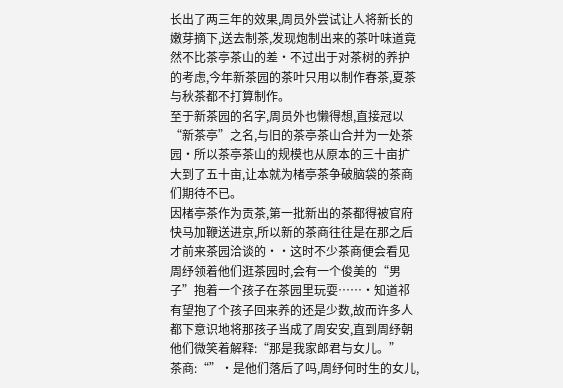长出了两三年的效果,周员外尝试让人将新长的嫩芽摘下,送去制茶,发现炮制出来的茶叶味道竟然不比茶亭茶山的差·不过出于对茶树的养护的考虑,今年新茶园的茶叶只用以制作春茶,夏茶与秋茶都不打算制作。
至于新茶园的名字,周员外也懒得想,直接冠以“新茶亭”之名,与旧的茶亭茶山合并为一处茶园·所以茶亭茶山的规模也从原本的三十亩扩大到了五十亩,让本就为楮亭茶争破脑袋的茶商们期待不已。
因楮亭茶作为贡茶,第一批新出的茶都得被官府快马加鞭送进京,所以新的茶商往往是在那之后才前来茶园洽谈的··这时不少茶商便会看见周纾领着他们逛茶园时,会有一个俊美的“男子”抱着一个孩子在茶园里玩耍……·知道祁有望抱了个孩子回来养的还是少数,故而许多人都下意识地将那孩子当成了周安安,直到周纾朝他们微笑着解释:“那是我家郎君与女儿。”
茶商:“”·是他们落后了吗,周纾何时生的女儿,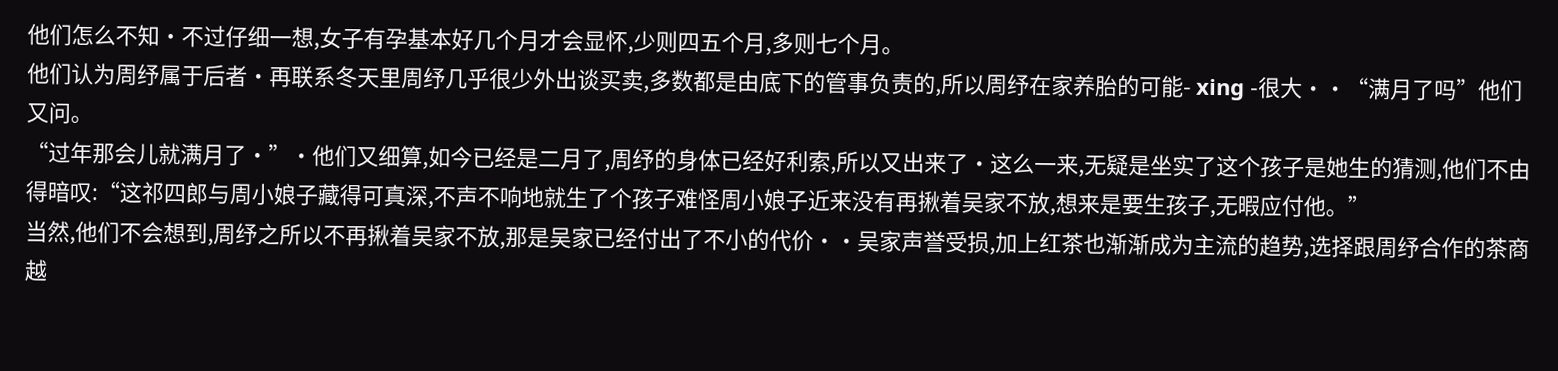他们怎么不知·不过仔细一想,女子有孕基本好几个月才会显怀,少则四五个月,多则七个月。
他们认为周纾属于后者·再联系冬天里周纾几乎很少外出谈买卖,多数都是由底下的管事负责的,所以周纾在家养胎的可能- xing -很大··“满月了吗”他们又问。
“过年那会儿就满月了·”·他们又细算,如今已经是二月了,周纾的身体已经好利索,所以又出来了·这么一来,无疑是坐实了这个孩子是她生的猜测,他们不由得暗叹:“这祁四郎与周小娘子藏得可真深,不声不响地就生了个孩子难怪周小娘子近来没有再揪着吴家不放,想来是要生孩子,无暇应付他。”
当然,他们不会想到,周纾之所以不再揪着吴家不放,那是吴家已经付出了不小的代价··吴家声誉受损,加上红茶也渐渐成为主流的趋势,选择跟周纾合作的茶商越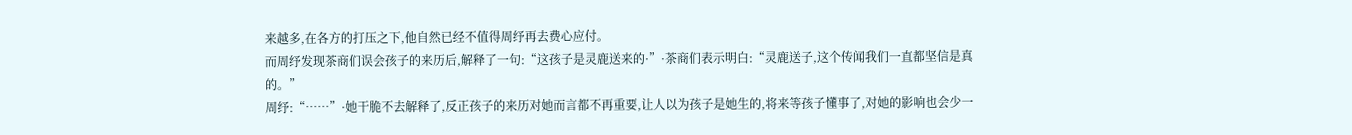来越多,在各方的打压之下,他自然已经不值得周纾再去费心应付。
而周纾发现茶商们误会孩子的来历后,解释了一句:“这孩子是灵鹿送来的·”·茶商们表示明白:“灵鹿送子,这个传闻我们一直都坚信是真的。”
周纾:“……”·她干脆不去解释了,反正孩子的来历对她而言都不再重要,让人以为孩子是她生的,将来等孩子懂事了,对她的影响也会少一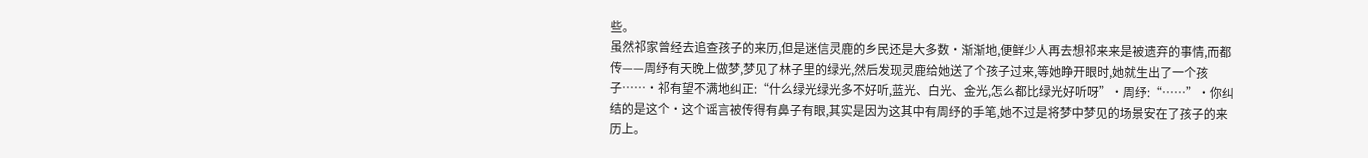些。
虽然祁家曾经去追查孩子的来历,但是迷信灵鹿的乡民还是大多数·渐渐地,便鲜少人再去想祁来来是被遗弃的事情,而都传——周纾有天晚上做梦,梦见了林子里的绿光,然后发现灵鹿给她送了个孩子过来,等她睁开眼时,她就生出了一个孩子……·祁有望不满地纠正:“什么绿光绿光多不好听,蓝光、白光、金光,怎么都比绿光好听呀”·周纾:“……”·你纠结的是这个·这个谣言被传得有鼻子有眼,其实是因为这其中有周纾的手笔,她不过是将梦中梦见的场景安在了孩子的来历上。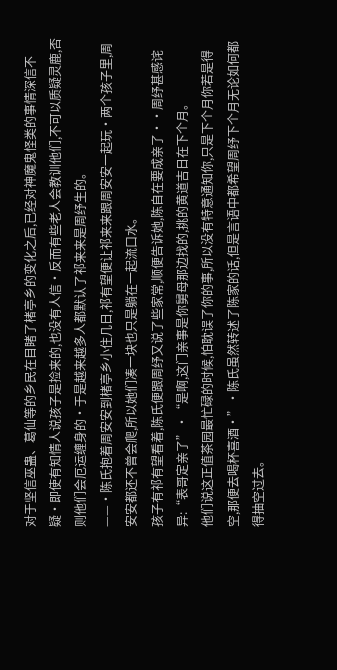对于坚信巫蛊、葛仙等的乡民在目睹了楮亭乡的变化之后,已经对神魔鬼怪类的事情深信不疑·即使有知情人说孩子是捡来的,也没有人信·反而有些老人会教训他们,不可以质疑灵鹿,否则他们会厄运缠身的·于是越来越多人都默认了祁来来是周纾生的。
——·陈氏抱着周安安到楮亭乡小住几日,祁有望便让祁来来跟周安安一起玩·两个孩子里,周安安都还不曾会爬,所以她们凑一块也只是躺在一起流口水。
孩子有祁有望看着,陈氏便跟周纾又说了些家常,顺便告诉她,陈自在要成亲了··周纾甚感诧异:“表哥定亲了”·“是啊,这门亲事是你舅母那边找的,挑的黄道吉日在下个月。
他们说这正值茶园最忙碌的时候,怕耽误了你的事,所以没有特意通知你,只是下个月你若是得空,那便去喝杯喜酒·”·陈氏虽然转述了陈家的话,但是言语中都希望周纾下个月无论如何都得抽空过去。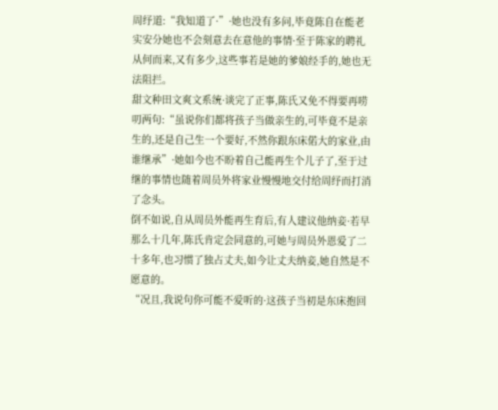周纾道:“我知道了·”·她也没有多问,毕竟陈自在能老实安分她也不会刻意去在意他的事情·至于陈家的聘礼从何而来,又有多少,这些事若是她的爹娘经手的,她也无法阻拦。
甜文种田文爽文系统·谈完了正事,陈氏又免不得要再唠叨两句:“虽说你们都将孩子当做亲生的,可毕竟不是亲生的,还是自己生一个要好,不然你跟东床偌大的家业,由谁继承”·她如今也不盼着自己能再生个儿子了,至于过继的事情也随着周员外将家业慢慢地交付给周纾而打消了念头。
倒不如说,自从周员外能再生育后,有人建议他纳妾·若早那么十几年,陈氏肯定会同意的,可她与周员外恩爱了二十多年,也习惯了独占丈夫,如今让丈夫纳妾,她自然是不愿意的。
“况且,我说句你可能不爱听的·这孩子当初是东床抱回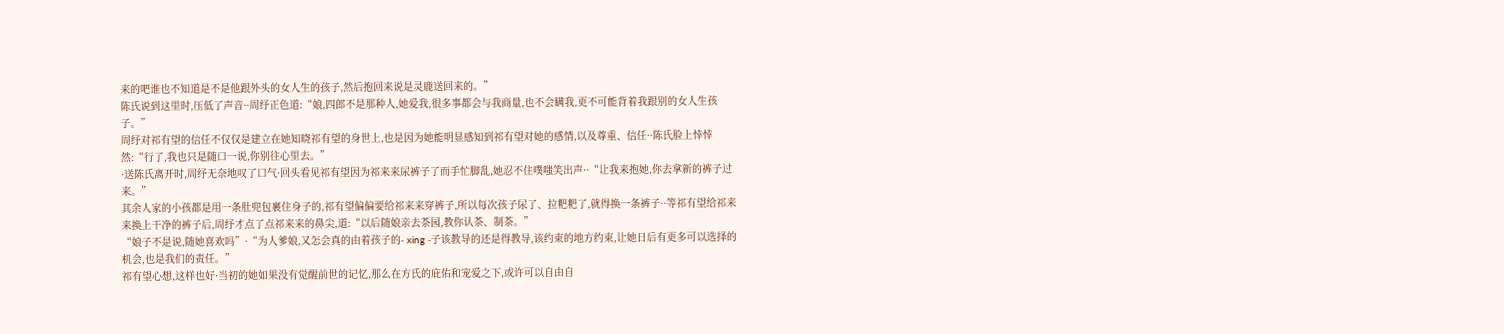来的吧谁也不知道是不是他跟外头的女人生的孩子,然后抱回来说是灵鹿送回来的。”
陈氏说到这里时,压低了声音··周纾正色道:“娘,四郎不是那种人,她爱我,很多事都会与我商量,也不会瞒我,更不可能背着我跟别的女人生孩子。”
周纾对祁有望的信任不仅仅是建立在她知晓祁有望的身世上,也是因为她能明显感知到祁有望对她的感情,以及尊重、信任··陈氏脸上悻悻然:“行了,我也只是随口一说,你别往心里去。”
·送陈氏离开时,周纾无奈地叹了口气·回头看见祁有望因为祁来来尿裤子了而手忙脚乱,她忍不住噗嗤笑出声··“让我来抱她,你去拿新的裤子过来。”
其余人家的小孩都是用一条肚兜包裹住身子的,祁有望偏偏要给祁来来穿裤子,所以每次孩子尿了、拉粑粑了,就得换一条裤子··等祁有望给祁来来换上干净的裤子后,周纾才点了点祁来来的鼻尖,道:“以后随娘亲去茶园,教你认茶、制茶。”
“娘子不是说,随她喜欢吗”·“为人爹娘,又怎会真的由着孩子的- xing -子该教导的还是得教导,该约束的地方约束,让她日后有更多可以选择的机会,也是我们的责任。”
祁有望心想,这样也好·当初的她如果没有觉醒前世的记忆,那么在方氏的庇佑和宠爱之下,或许可以自由自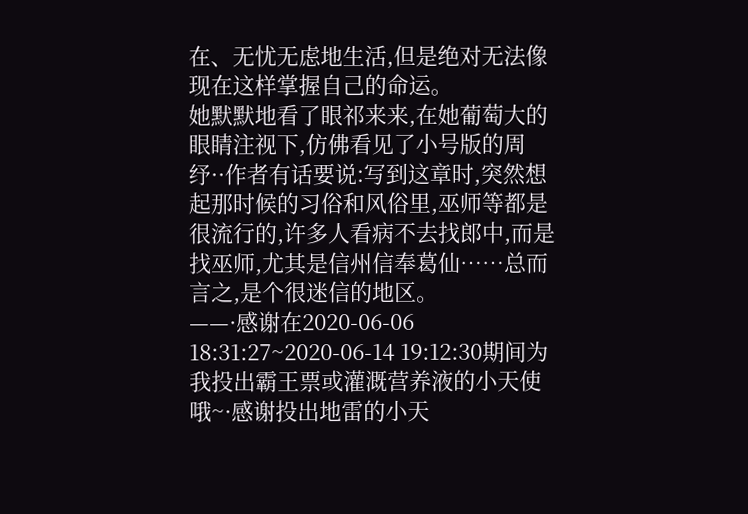在、无忧无虑地生活,但是绝对无法像现在这样掌握自己的命运。
她默默地看了眼祁来来,在她葡萄大的眼睛注视下,仿佛看见了小号版的周纾··作者有话要说:写到这章时,突然想起那时候的习俗和风俗里,巫师等都是很流行的,许多人看病不去找郎中,而是找巫师,尤其是信州信奉葛仙……总而言之,是个很迷信的地区。
——·感谢在2020-06-06 18:31:27~2020-06-14 19:12:30期间为我投出霸王票或灌溉营养液的小天使哦~·感谢投出地雷的小天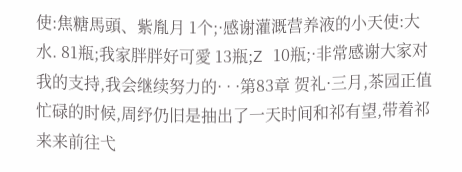使:焦糖馬頭、紫胤月 1个;·感谢灌溉营养液的小天使:大水. 81瓶;我家胖胖好可愛 13瓶;Z 10瓶;·非常感谢大家对我的支持,我会继续努力的· · ·第83章 贺礼·三月,茶园正值忙碌的时候,周纾仍旧是抽出了一天时间和祁有望,带着祁来来前往弋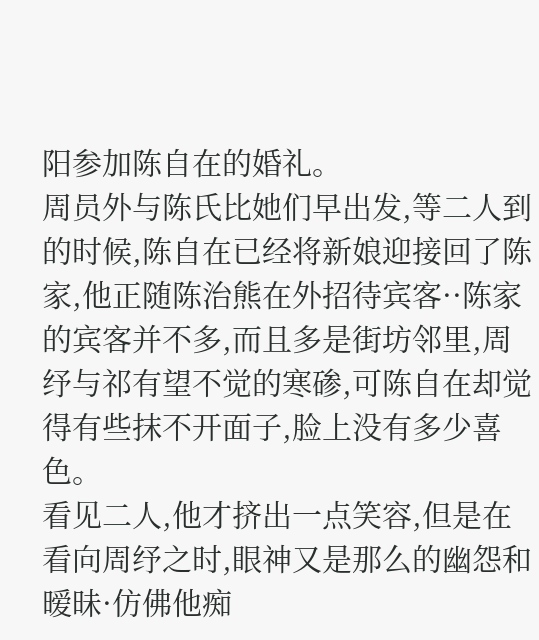阳参加陈自在的婚礼。
周员外与陈氏比她们早出发,等二人到的时候,陈自在已经将新娘迎接回了陈家,他正随陈治熊在外招待宾客··陈家的宾客并不多,而且多是街坊邻里,周纾与祁有望不觉的寒碜,可陈自在却觉得有些抹不开面子,脸上没有多少喜色。
看见二人,他才挤出一点笑容,但是在看向周纾之时,眼神又是那么的幽怨和暧昧·仿佛他痴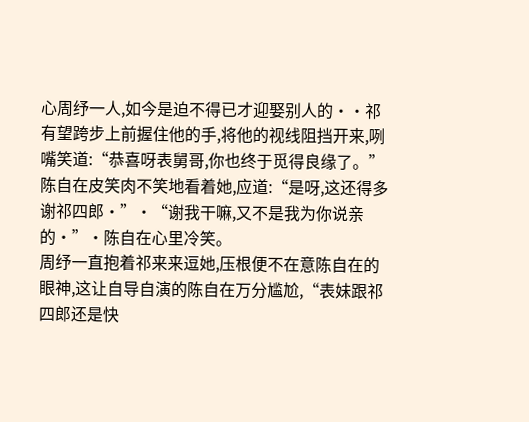心周纾一人,如今是迫不得已才迎娶别人的··祁有望跨步上前握住他的手,将他的视线阻挡开来,咧嘴笑道:“恭喜呀表舅哥,你也终于觅得良缘了。”
陈自在皮笑肉不笑地看着她,应道:“是呀,这还得多谢祁四郎·”·“谢我干嘛,又不是我为你说亲的·”·陈自在心里冷笑。
周纾一直抱着祁来来逗她,压根便不在意陈自在的眼神,这让自导自演的陈自在万分尴尬,“表妹跟祁四郎还是快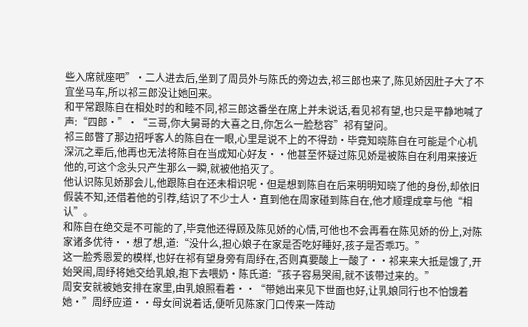些入席就座吧”·二人进去后,坐到了周员外与陈氏的旁边去,祁三郎也来了,陈见娇因肚子大了不宜坐马车,所以祁三郎没让她回来。
和平常跟陈自在相处时的和睦不同,祁三郎这番坐在席上并未说话,看见祁有望,也只是平静地喊了声:“四郎·”·“三哥,你大舅哥的大喜之日,你怎么一脸愁容”祁有望问。
祁三郎瞥了那边招呼客人的陈自在一眼,心里是说不上的不得劲·毕竟知晓陈自在可能是个心机深沉之辈后,他再也无法将陈自在当成知心好友··他甚至怀疑过陈见娇是被陈自在利用来接近他的,可这个念头只产生那么一瞬,就被他掐灭了。
他认识陈见娇那会儿,他跟陈自在还未相识呢·但是想到陈自在后来明明知晓了他的身份,却依旧假装不知,还借着他的引荐,结识了不少士人·直到他在周家碰到陈自在,他才顺理成章与他“相认”。
和陈自在绝交是不可能的了,毕竟他还得顾及陈见娇的心情,可他也不会再看在陈见娇的份上,对陈家诸多优待··想了想,道:“没什么,担心娘子在家是否吃好睡好,孩子是否乖巧。”
这一脸秀恩爱的模样,也好在祁有望身旁有周纾在,否则真要酸上一酸了··祁来来大抵是饿了,开始哭闹,周纾将她交给乳娘,抱下去喂奶·陈氏道:“孩子容易哭闹,就不该带过来的。”
周安安就被她安排在家里,由乳娘照看着··“带她出来见下世面也好,让乳娘同行也不怕饿着她·”周纾应道··母女间说着话,便听见陈家门口传来一阵动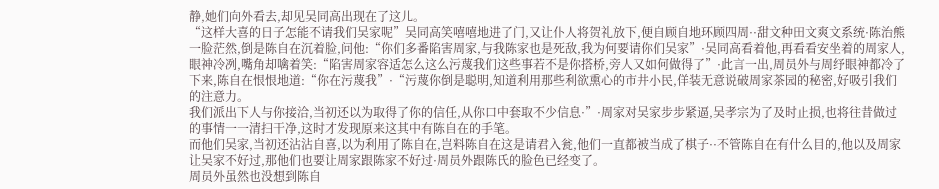静,她们向外看去,却见吴同高出现在了这儿。
“这样大喜的日子怎能不请我们吴家呢”吴同高笑嘻嘻地进了门,又让仆人将贺礼放下,便自顾自地环顾四周··甜文种田文爽文系统·陈治熊一脸茫然,倒是陈自在沉着脸,问他:“你们多番陷害周家,与我陈家也是死敌,我为何要请你们吴家”·吴同高看着他,再看看安坐着的周家人,眼神冷冽,嘴角却噙着笑:“陷害周家容适怎么这么污蔑我们这些事若不是你搭桥,旁人又如何做得了”·此言一出,周员外与周纾眼神都冷了下来,陈自在恨恨地道:“你在污蔑我”·“污蔑你倒是聪明,知道利用那些利欲熏心的市井小民,佯装无意说破周家茶园的秘密,好吸引我们的注意力。
我们派出下人与你接洽,当初还以为取得了你的信任,从你口中套取不少信息·”·周家对吴家步步紧逼,吴孝宗为了及时止损,也将往昔做过的事情一一清扫干净,这时才发现原来这其中有陈自在的手笔。
而他们吴家,当初还沾沾自喜,以为利用了陈自在,岂料陈自在这是请君入瓮,他们一直都被当成了棋子··不管陈自在有什么目的,他以及周家让吴家不好过,那他们也要让周家跟陈家不好过·周员外跟陈氏的脸色已经变了。
周员外虽然也没想到陈自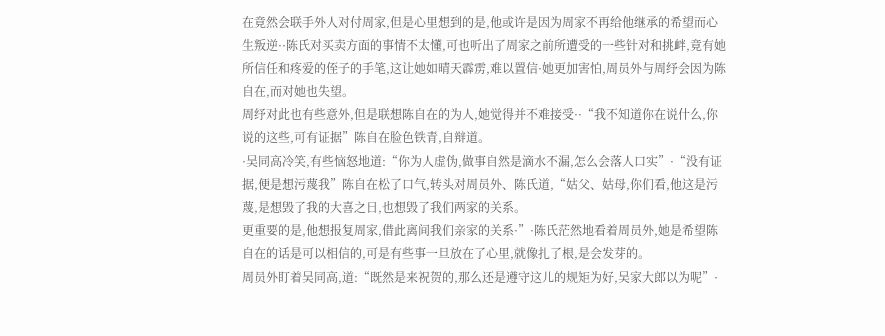在竟然会联手外人对付周家,但是心里想到的是,他或许是因为周家不再给他继承的希望而心生叛逆··陈氏对买卖方面的事情不太懂,可也听出了周家之前所遭受的一些针对和挑衅,竟有她所信任和疼爱的侄子的手笔,这让她如晴天霹雳,难以置信·她更加害怕,周员外与周纾会因为陈自在,而对她也失望。
周纾对此也有些意外,但是联想陈自在的为人,她觉得并不难接受··“我不知道你在说什么,你说的这些,可有证据”陈自在脸色铁青,自辩道。
·吴同高冷笑,有些恼怒地道:“你为人虚伪,做事自然是滴水不漏,怎么会落人口实”·“没有证据,便是想污蔑我”陈自在松了口气,转头对周员外、陈氏道,“姑父、姑母,你们看,他这是污蔑,是想毁了我的大喜之日,也想毁了我们两家的关系。
更重要的是,他想报复周家,借此离间我们亲家的关系·”·陈氏茫然地看着周员外,她是希望陈自在的话是可以相信的,可是有些事一旦放在了心里,就像扎了根,是会发芽的。
周员外盯着吴同高,道:“既然是来祝贺的,那么还是遵守这儿的规矩为好,吴家大郎以为呢”·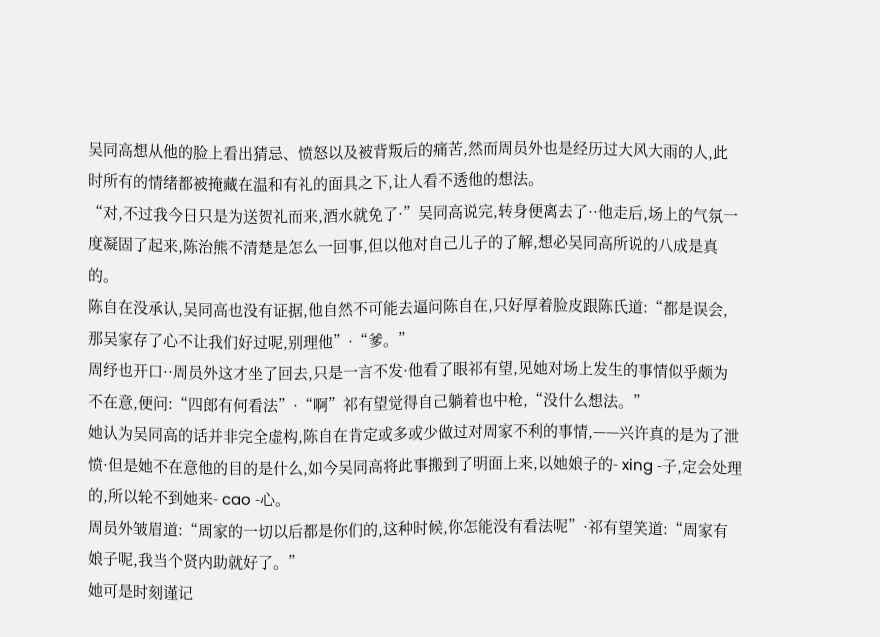吴同高想从他的脸上看出猜忌、愤怒以及被背叛后的痛苦,然而周员外也是经历过大风大雨的人,此时所有的情绪都被掩藏在温和有礼的面具之下,让人看不透他的想法。
“对,不过我今日只是为送贺礼而来,酒水就免了·”吴同高说完,转身便离去了··他走后,场上的气氛一度凝固了起来,陈治熊不清楚是怎么一回事,但以他对自己儿子的了解,想必吴同高所说的八成是真的。
陈自在没承认,吴同高也没有证据,他自然不可能去逼问陈自在,只好厚着脸皮跟陈氏道:“都是误会,那吴家存了心不让我们好过呢,别理他”·“爹。”
周纾也开口··周员外这才坐了回去,只是一言不发·他看了眼祁有望,见她对场上发生的事情似乎颇为不在意,便问:“四郎有何看法”·“啊”祁有望觉得自己躺着也中枪,“没什么想法。”
她认为吴同高的话并非完全虚构,陈自在肯定或多或少做过对周家不利的事情,——兴许真的是为了泄愤·但是她不在意他的目的是什么,如今吴同高将此事搬到了明面上来,以她娘子的- xing -子,定会处理的,所以轮不到她来- cao -心。
周员外皱眉道:“周家的一切以后都是你们的,这种时候,你怎能没有看法呢”·祁有望笑道:“周家有娘子呢,我当个贤内助就好了。”
她可是时刻谨记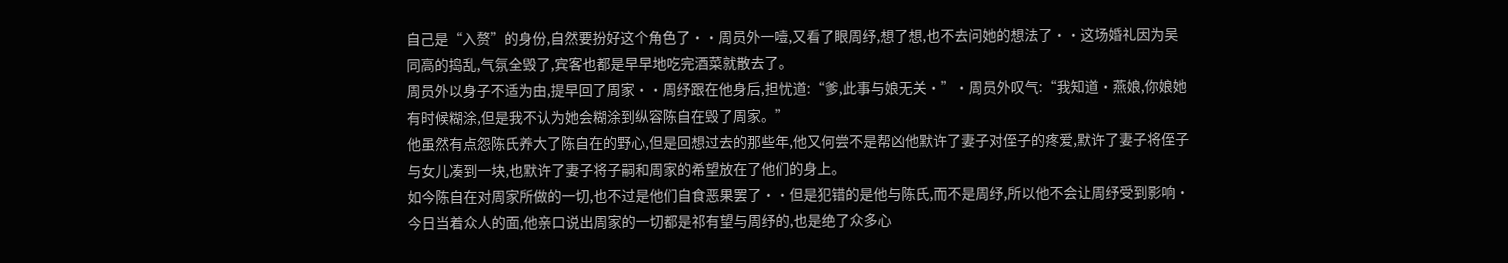自己是“入赘”的身份,自然要扮好这个角色了··周员外一噎,又看了眼周纾,想了想,也不去问她的想法了··这场婚礼因为吴同高的捣乱,气氛全毁了,宾客也都是早早地吃完酒菜就散去了。
周员外以身子不适为由,提早回了周家··周纾跟在他身后,担忧道:“爹,此事与娘无关·”·周员外叹气:“我知道·燕娘,你娘她有时候糊涂,但是我不认为她会糊涂到纵容陈自在毁了周家。”
他虽然有点怨陈氏养大了陈自在的野心,但是回想过去的那些年,他又何尝不是帮凶他默许了妻子对侄子的疼爱,默许了妻子将侄子与女儿凑到一块,也默许了妻子将子嗣和周家的希望放在了他们的身上。
如今陈自在对周家所做的一切,也不过是他们自食恶果罢了··但是犯错的是他与陈氏,而不是周纾,所以他不会让周纾受到影响·今日当着众人的面,他亲口说出周家的一切都是祁有望与周纾的,也是绝了众多心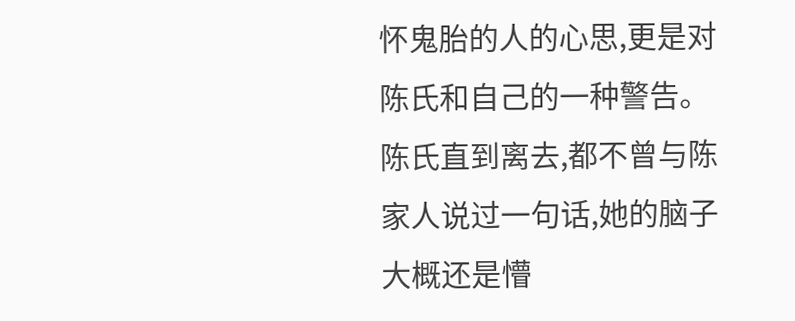怀鬼胎的人的心思,更是对陈氏和自己的一种警告。
陈氏直到离去,都不曾与陈家人说过一句话,她的脑子大概还是懵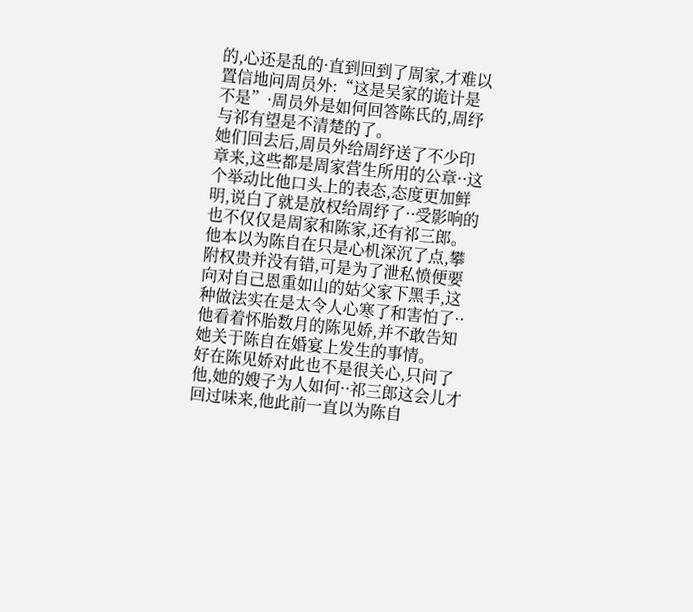的,心还是乱的·直到回到了周家,才难以置信地问周员外:“这是吴家的诡计是不是”·周员外是如何回答陈氏的,周纾与祁有望是不清楚的了。
她们回去后,周员外给周纾送了不少印章来,这些都是周家营生所用的公章··这个举动比他口头上的表态,态度更加鲜明,说白了就是放权给周纾了··受影响的也不仅仅是周家和陈家,还有祁三郎。
他本以为陈自在只是心机深沉了点,攀附权贵并没有错,可是为了泄私愤便要向对自己恩重如山的姑父家下黑手,这种做法实在是太令人心寒了和害怕了··他看着怀胎数月的陈见娇,并不敢告知她关于陈自在婚宴上发生的事情。
好在陈见娇对此也不是很关心,只问了他,她的嫂子为人如何··祁三郎这会儿才回过味来,他此前一直以为陈自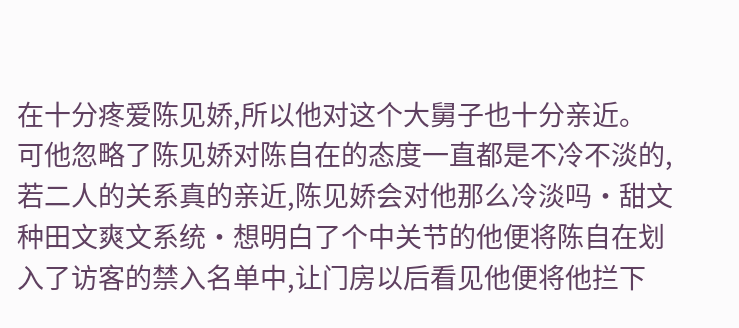在十分疼爱陈见娇,所以他对这个大舅子也十分亲近。
可他忽略了陈见娇对陈自在的态度一直都是不冷不淡的,若二人的关系真的亲近,陈见娇会对他那么冷淡吗·甜文种田文爽文系统·想明白了个中关节的他便将陈自在划入了访客的禁入名单中,让门房以后看见他便将他拦下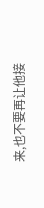来,也不要再让他接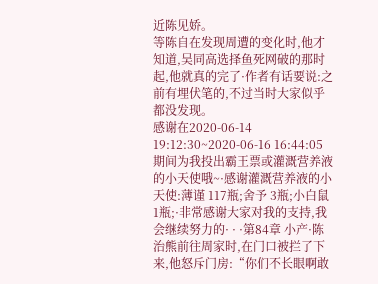近陈见娇。
等陈自在发现周遭的变化时,他才知道,吴同高选择鱼死网破的那时起,他就真的完了·作者有话要说:之前有埋伏笔的,不过当时大家似乎都没发现。
感谢在2020-06-14 19:12:30~2020-06-16 16:44:05期间为我投出霸王票或灌溉营养液的小天使哦~·感谢灌溉营养液的小天使:薄谨 117瓶;舍予 3瓶;小白鼠 1瓶;·非常感谢大家对我的支持,我会继续努力的· · ·第84章 小产·陈治熊前往周家时,在门口被拦了下来,他怒斥门房:“你们不长眼啊敢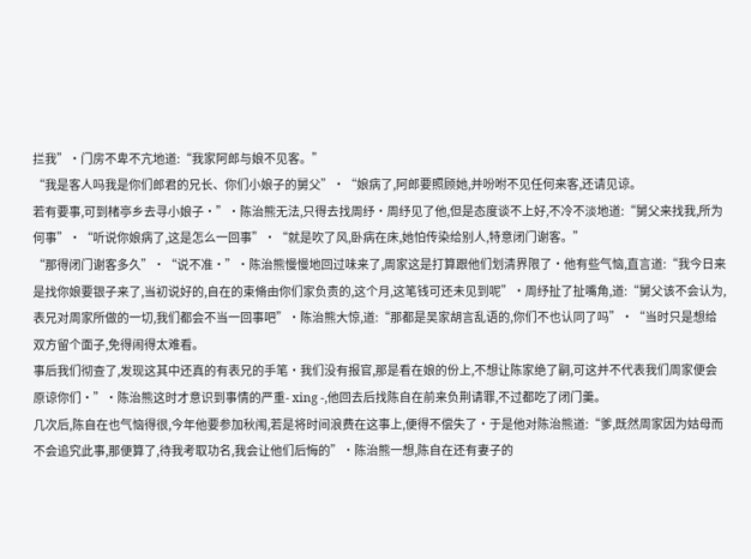拦我”·门房不卑不亢地道:“我家阿郎与娘不见客。”
“我是客人吗我是你们郎君的兄长、你们小娘子的舅父”·“娘病了,阿郎要照顾她,并吩咐不见任何来客,还请见谅。
若有要事,可到楮亭乡去寻小娘子·”·陈治熊无法,只得去找周纾·周纾见了他,但是态度谈不上好,不冷不淡地道:“舅父来找我,所为何事”·“听说你娘病了,这是怎么一回事”·“就是吹了风,卧病在床,她怕传染给别人,特意闭门谢客。”
“那得闭门谢客多久”·“说不准·”·陈治熊慢慢地回过味来了,周家这是打算跟他们划清界限了·他有些气恼,直言道:“我今日来是找你娘要银子来了,当初说好的,自在的束脩由你们家负责的,这个月,这笔钱可还未见到呢”·周纾扯了扯嘴角,道:“舅父该不会认为,表兄对周家所做的一切,我们都会不当一回事吧”·陈治熊大惊,道:“那都是吴家胡言乱语的,你们不也认同了吗”·“当时只是想给双方留个面子,免得闹得太难看。
事后我们彻查了,发现这其中还真的有表兄的手笔·我们没有报官,那是看在娘的份上,不想让陈家绝了嗣,可这并不代表我们周家便会原谅你们·”·陈治熊这时才意识到事情的严重- xing -,他回去后找陈自在前来负荆请罪,不过都吃了闭门羹。
几次后,陈自在也气恼得很,今年他要参加秋闱,若是将时间浪费在这事上,便得不偿失了·于是他对陈治熊道:“爹,既然周家因为姑母而不会追究此事,那便算了,待我考取功名,我会让他们后悔的”·陈治熊一想,陈自在还有妻子的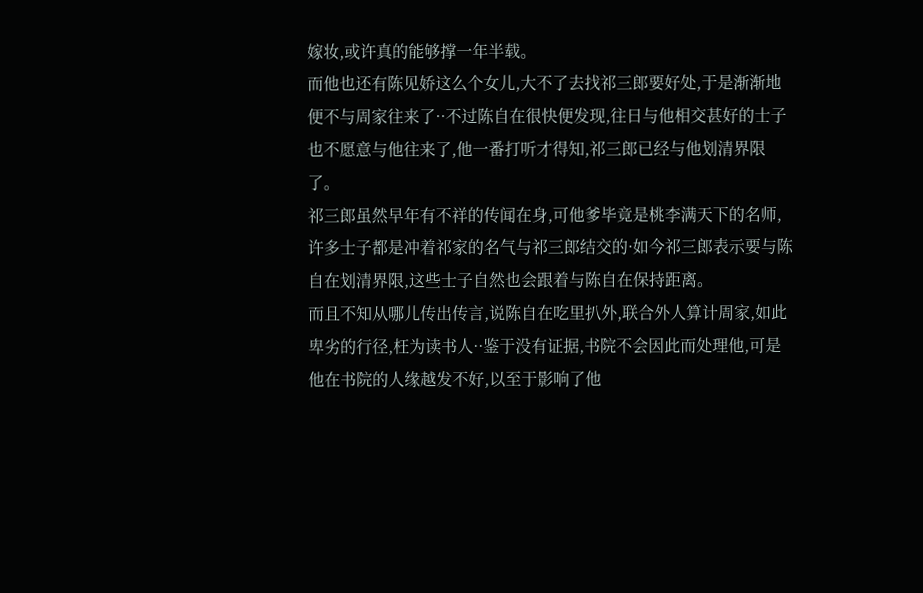嫁妆,或许真的能够撑一年半载。
而他也还有陈见娇这么个女儿,大不了去找祁三郎要好处,于是渐渐地便不与周家往来了··不过陈自在很快便发现,往日与他相交甚好的士子也不愿意与他往来了,他一番打听才得知,祁三郎已经与他划清界限了。
祁三郎虽然早年有不祥的传闻在身,可他爹毕竟是桃李满天下的名师,许多士子都是冲着祁家的名气与祁三郎结交的·如今祁三郎表示要与陈自在划清界限,这些士子自然也会跟着与陈自在保持距离。
而且不知从哪儿传出传言,说陈自在吃里扒外,联合外人算计周家,如此卑劣的行径,枉为读书人··鉴于没有证据,书院不会因此而处理他,可是他在书院的人缘越发不好,以至于影响了他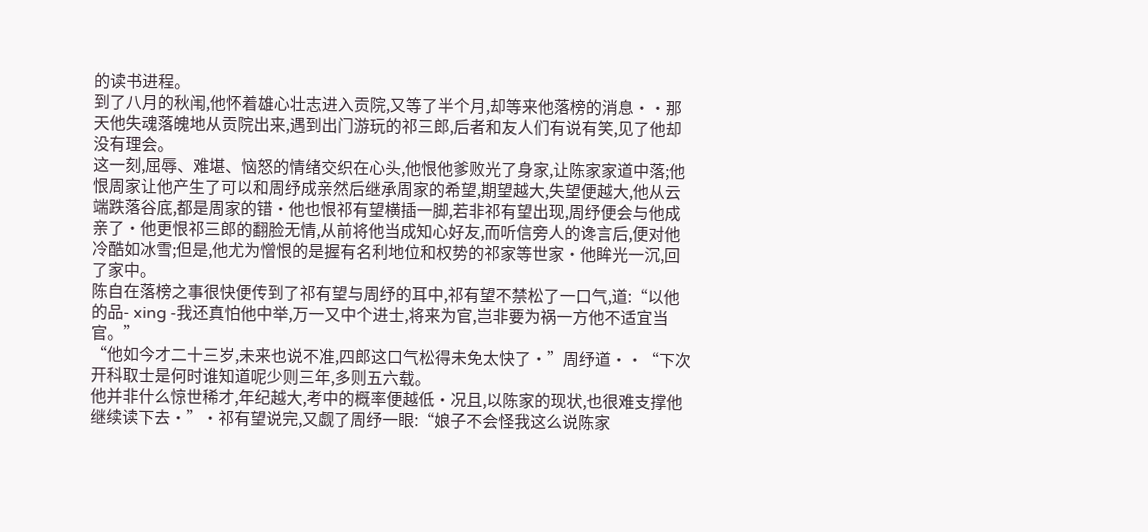的读书进程。
到了八月的秋闱,他怀着雄心壮志进入贡院,又等了半个月,却等来他落榜的消息··那天他失魂落魄地从贡院出来,遇到出门游玩的祁三郎,后者和友人们有说有笑,见了他却没有理会。
这一刻,屈辱、难堪、恼怒的情绪交织在心头,他恨他爹败光了身家,让陈家家道中落;他恨周家让他产生了可以和周纾成亲然后继承周家的希望,期望越大,失望便越大,他从云端跌落谷底,都是周家的错·他也恨祁有望横插一脚,若非祁有望出现,周纾便会与他成亲了·他更恨祁三郎的翻脸无情,从前将他当成知心好友,而听信旁人的谗言后,便对他冷酷如冰雪;但是,他尤为憎恨的是握有名利地位和权势的祁家等世家·他眸光一沉,回了家中。
陈自在落榜之事很快便传到了祁有望与周纾的耳中,祁有望不禁松了一口气,道:“以他的品- xing -我还真怕他中举,万一又中个进士,将来为官,岂非要为祸一方他不适宜当官。”
“他如今才二十三岁,未来也说不准,四郎这口气松得未免太快了·”周纾道··“下次开科取士是何时谁知道呢少则三年,多则五六载。
他并非什么惊世稀才,年纪越大,考中的概率便越低·况且,以陈家的现状,也很难支撑他继续读下去·”·祁有望说完,又觑了周纾一眼:“娘子不会怪我这么说陈家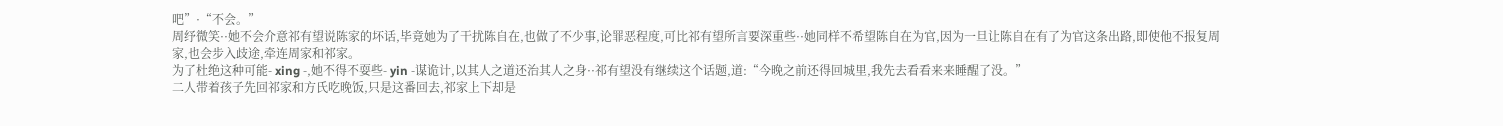吧”·“不会。”
周纾微笑··她不会介意祁有望说陈家的坏话,毕竟她为了干扰陈自在,也做了不少事,论罪恶程度,可比祁有望所言要深重些··她同样不希望陈自在为官,因为一旦让陈自在有了为官这条出路,即使他不报复周家,也会步入歧途,牵连周家和祁家。
为了杜绝这种可能- xing -,她不得不耍些- yin -谋诡计,以其人之道还治其人之身··祁有望没有继续这个话题,道:“今晚之前还得回城里,我先去看看来来睡醒了没。”
二人带着孩子先回祁家和方氏吃晚饭,只是这番回去,祁家上下却是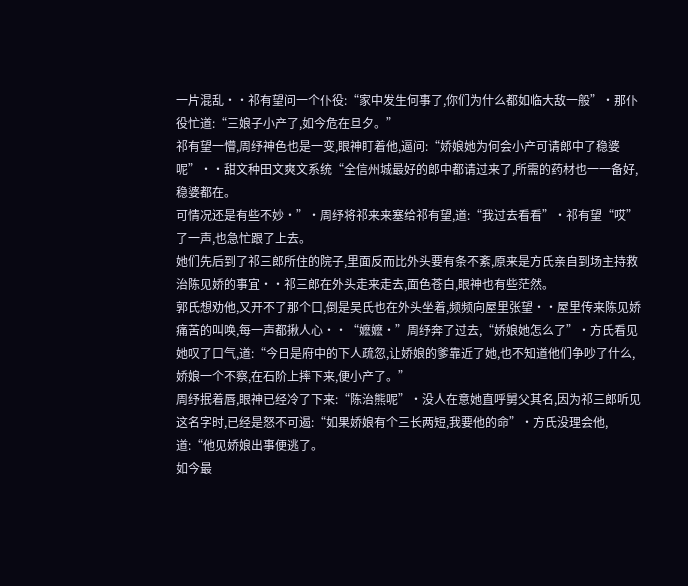一片混乱··祁有望问一个仆役:“家中发生何事了,你们为什么都如临大敌一般”·那仆役忙道:“三娘子小产了,如今危在旦夕。”
祁有望一懵,周纾神色也是一变,眼神盯着他,逼问:“娇娘她为何会小产可请郎中了稳婆呢”··甜文种田文爽文系统“全信州城最好的郎中都请过来了,所需的药材也一一备好,稳婆都在。
可情况还是有些不妙·”·周纾将祁来来塞给祁有望,道:“我过去看看”·祁有望“哎”了一声,也急忙跟了上去。
她们先后到了祁三郎所住的院子,里面反而比外头要有条不紊,原来是方氏亲自到场主持救治陈见娇的事宜··祁三郎在外头走来走去,面色苍白,眼神也有些茫然。
郭氏想劝他,又开不了那个口,倒是吴氏也在外头坐着,频频向屋里张望··屋里传来陈见娇痛苦的叫唤,每一声都揪人心··“嬷嬷·”周纾奔了过去,“娇娘她怎么了”·方氏看见她叹了口气,道:“今日是府中的下人疏忽,让娇娘的爹靠近了她,也不知道他们争吵了什么,娇娘一个不察,在石阶上摔下来,便小产了。”
周纾抿着唇,眼神已经冷了下来:“陈治熊呢”·没人在意她直呼舅父其名,因为祁三郎听见这名字时,已经是怒不可遏:“如果娇娘有个三长两短,我要他的命”·方氏没理会他,道:“他见娇娘出事便逃了。
如今最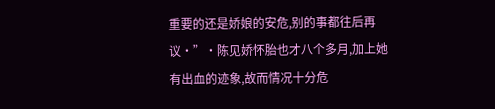重要的还是娇娘的安危,别的事都往后再议·”·陈见娇怀胎也才八个多月,加上她有出血的迹象,故而情况十分危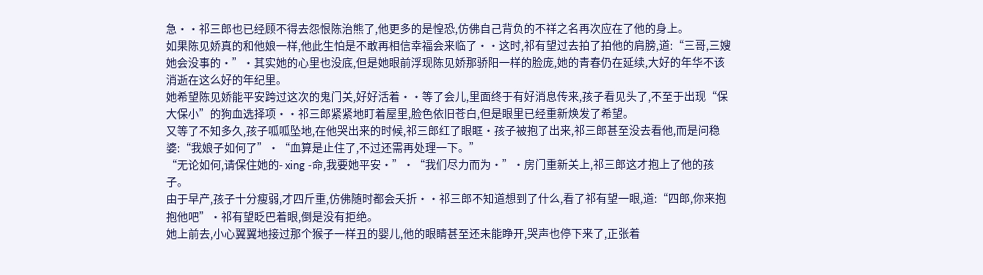急··祁三郎也已经顾不得去怨恨陈治熊了,他更多的是惶恐,仿佛自己背负的不祥之名再次应在了他的身上。
如果陈见娇真的和他娘一样,他此生怕是不敢再相信幸福会来临了··这时,祁有望过去拍了拍他的肩膀,道:“三哥,三嫂她会没事的·”·其实她的心里也没底,但是她眼前浮现陈见娇那骄阳一样的脸庞,她的青春仍在延续,大好的年华不该消逝在这么好的年纪里。
她希望陈见娇能平安跨过这次的鬼门关,好好活着··等了会儿,里面终于有好消息传来,孩子看见头了,不至于出现“保大保小”的狗血选择项··祁三郎紧紧地盯着屋里,脸色依旧苍白,但是眼里已经重新焕发了希望。
又等了不知多久,孩子呱呱坠地,在他哭出来的时候,祁三郎红了眼眶·孩子被抱了出来,祁三郎甚至没去看他,而是问稳婆:“我娘子如何了”·“血算是止住了,不过还需再处理一下。”
“无论如何,请保住她的- xing -命,我要她平安·”·“我们尽力而为·”·房门重新关上,祁三郎这才抱上了他的孩子。
由于早产,孩子十分瘦弱,才四斤重,仿佛随时都会夭折··祁三郎不知道想到了什么,看了祁有望一眼,道:“四郎,你来抱抱他吧”·祁有望眨巴着眼,倒是没有拒绝。
她上前去,小心翼翼地接过那个猴子一样丑的婴儿,他的眼睛甚至还未能睁开,哭声也停下来了,正张着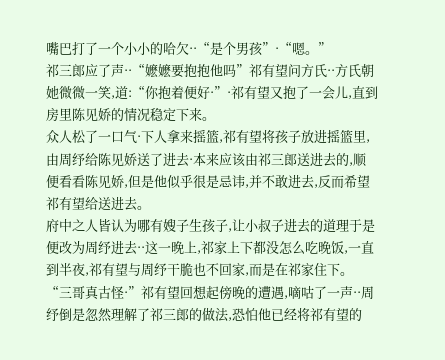嘴巴打了一个小小的哈欠··“是个男孩”·“嗯。”
祁三郎应了声··“嬷嬷要抱抱他吗”祁有望问方氏··方氏朝她微微一笑,道:“你抱着便好·”·祁有望又抱了一会儿,直到房里陈见娇的情况稳定下来。
众人松了一口气·下人拿来摇篮,祁有望将孩子放进摇篮里,由周纾给陈见娇送了进去·本来应该由祁三郎送进去的,顺便看看陈见娇,但是他似乎很是忌讳,并不敢进去,反而希望祁有望给送进去。
府中之人皆认为哪有嫂子生孩子,让小叔子进去的道理于是便改为周纾进去··这一晚上,祁家上下都没怎么吃晚饭,一直到半夜,祁有望与周纾干脆也不回家,而是在祁家住下。
“三哥真古怪·”祁有望回想起傍晚的遭遇,嘀咕了一声··周纾倒是忽然理解了祁三郎的做法,恐怕他已经将祁有望的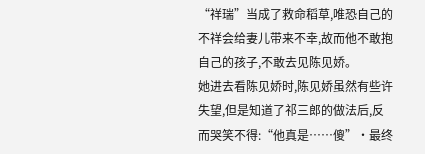“祥瑞”当成了救命稻草,唯恐自己的不祥会给妻儿带来不幸,故而他不敢抱自己的孩子,不敢去见陈见娇。
她进去看陈见娇时,陈见娇虽然有些许失望,但是知道了祁三郎的做法后,反而哭笑不得:“他真是……傻”·最终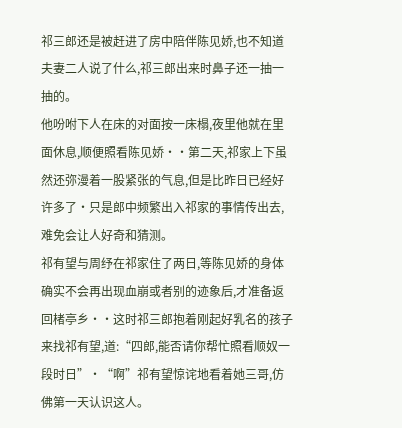祁三郎还是被赶进了房中陪伴陈见娇,也不知道夫妻二人说了什么,祁三郎出来时鼻子还一抽一抽的。
他吩咐下人在床的对面按一床榻,夜里他就在里面休息,顺便照看陈见娇··第二天,祁家上下虽然还弥漫着一股紧张的气息,但是比昨日已经好许多了·只是郎中频繁出入祁家的事情传出去,难免会让人好奇和猜测。
祁有望与周纾在祁家住了两日,等陈见娇的身体确实不会再出现血崩或者别的迹象后,才准备返回楮亭乡··这时祁三郎抱着刚起好乳名的孩子来找祁有望,道:“四郎,能否请你帮忙照看顺奴一段时日”·“啊”祁有望惊诧地看着她三哥,仿佛第一天认识这人。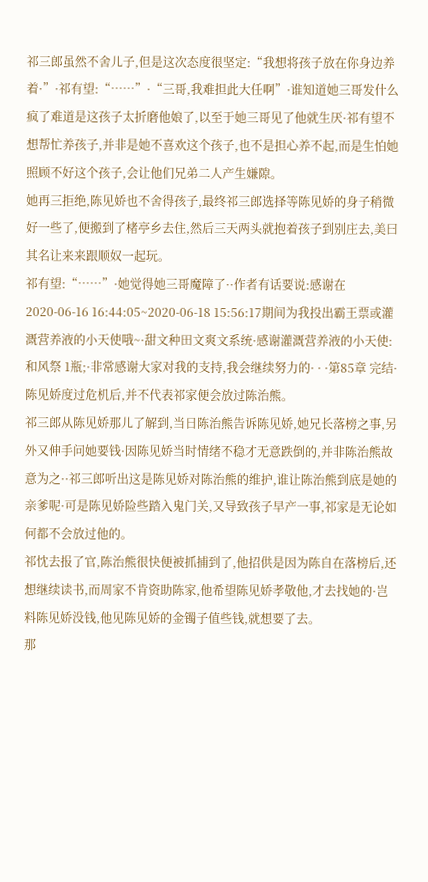祁三郎虽然不舍儿子,但是这次态度很坚定:“我想将孩子放在你身边养着·”·祁有望:“……”·“三哥,我难担此大任啊”·谁知道她三哥发什么疯了难道是这孩子太折磨他娘了,以至于她三哥见了他就生厌·祁有望不想帮忙养孩子,并非是她不喜欢这个孩子,也不是担心养不起,而是生怕她照顾不好这个孩子,会让他们兄弟二人产生嫌隙。
她再三拒绝,陈见娇也不舍得孩子,最终祁三郎选择等陈见娇的身子稍微好一些了,便搬到了楮亭乡去住,然后三天两头就抱着孩子到别庄去,美曰其名让来来跟顺奴一起玩。
祁有望:“……”·她觉得她三哥魔障了··作者有话要说:感谢在2020-06-16 16:44:05~2020-06-18 15:56:17期间为我投出霸王票或灌溉营养液的小天使哦~·甜文种田文爽文系统·感谢灌溉营养液的小天使:和风祭 1瓶;·非常感谢大家对我的支持,我会继续努力的· · ·第85章 完结·陈见娇度过危机后,并不代表祁家便会放过陈治熊。
祁三郎从陈见娇那儿了解到,当日陈治熊告诉陈见娇,她兄长落榜之事,另外又伸手问她要钱·因陈见娇当时情绪不稳才无意跌倒的,并非陈治熊故意为之··祁三郎听出这是陈见娇对陈治熊的维护,谁让陈治熊到底是她的亲爹呢·可是陈见娇险些踏入鬼门关,又导致孩子早产一事,祁家是无论如何都不会放过他的。
祁忱去报了官,陈治熊很快便被抓捕到了,他招供是因为陈自在落榜后,还想继续读书,而周家不肯资助陈家,他希望陈见娇孝敬他,才去找她的·岂料陈见娇没钱,他见陈见娇的金镯子值些钱,就想要了去。
那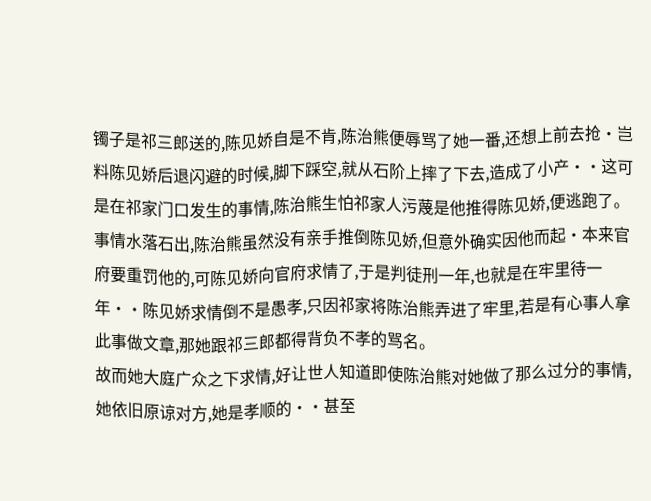镯子是祁三郎送的,陈见娇自是不肯,陈治熊便辱骂了她一番,还想上前去抢·岂料陈见娇后退闪避的时候,脚下踩空,就从石阶上摔了下去,造成了小产··这可是在祁家门口发生的事情,陈治熊生怕祁家人污蔑是他推得陈见娇,便逃跑了。
事情水落石出,陈治熊虽然没有亲手推倒陈见娇,但意外确实因他而起·本来官府要重罚他的,可陈见娇向官府求情了,于是判徒刑一年,也就是在牢里待一年··陈见娇求情倒不是愚孝,只因祁家将陈治熊弄进了牢里,若是有心事人拿此事做文章,那她跟祁三郎都得背负不孝的骂名。
故而她大庭广众之下求情,好让世人知道即使陈治熊对她做了那么过分的事情,她依旧原谅对方,她是孝顺的··甚至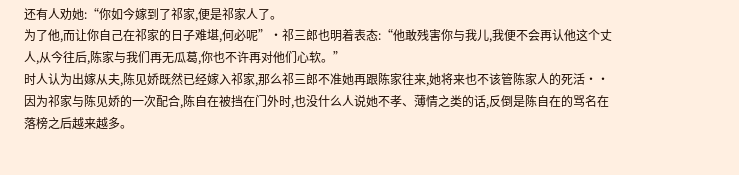还有人劝她:“你如今嫁到了祁家,便是祁家人了。
为了他,而让你自己在祁家的日子难堪,何必呢”·祁三郎也明着表态:“他敢残害你与我儿,我便不会再认他这个丈人,从今往后,陈家与我们再无瓜葛,你也不许再对他们心软。”
时人认为出嫁从夫,陈见娇既然已经嫁入祁家,那么祁三郎不准她再跟陈家往来,她将来也不该管陈家人的死活··因为祁家与陈见娇的一次配合,陈自在被挡在门外时,也没什么人说她不孝、薄情之类的话,反倒是陈自在的骂名在落榜之后越来越多。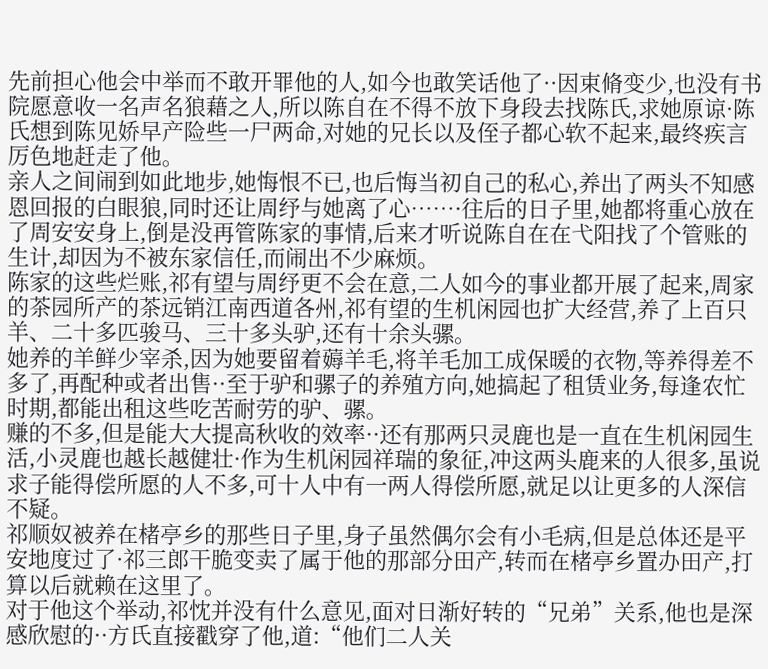先前担心他会中举而不敢开罪他的人,如今也敢笑话他了··因束脩变少,也没有书院愿意收一名声名狼藉之人,所以陈自在不得不放下身段去找陈氏,求她原谅·陈氏想到陈见娇早产险些一尸两命,对她的兄长以及侄子都心软不起来,最终疾言厉色地赶走了他。
亲人之间闹到如此地步,她悔恨不已,也后悔当初自己的私心,养出了两头不知感恩回报的白眼狼,同时还让周纾与她离了心……·往后的日子里,她都将重心放在了周安安身上,倒是没再管陈家的事情,后来才听说陈自在在弋阳找了个管账的生计,却因为不被东家信任,而闹出不少麻烦。
陈家的这些烂账,祁有望与周纾更不会在意,二人如今的事业都开展了起来,周家的茶园所产的茶远销江南西道各州,祁有望的生机闲园也扩大经营,养了上百只羊、二十多匹骏马、三十多头驴,还有十余头骡。
她养的羊鲜少宰杀,因为她要留着薅羊毛,将羊毛加工成保暖的衣物,等养得差不多了,再配种或者出售··至于驴和骡子的养殖方向,她搞起了租赁业务,每逢农忙时期,都能出租这些吃苦耐劳的驴、骡。
赚的不多,但是能大大提高秋收的效率··还有那两只灵鹿也是一直在生机闲园生活,小灵鹿也越长越健壮·作为生机闲园祥瑞的象征,冲这两头鹿来的人很多,虽说求子能得偿所愿的人不多,可十人中有一两人得偿所愿,就足以让更多的人深信不疑。
祁顺奴被养在楮亭乡的那些日子里,身子虽然偶尔会有小毛病,但是总体还是平安地度过了·祁三郎干脆变卖了属于他的那部分田产,转而在楮亭乡置办田产,打算以后就赖在这里了。
对于他这个举动,祁忱并没有什么意见,面对日渐好转的“兄弟”关系,他也是深感欣慰的··方氏直接戳穿了他,道:“他们二人关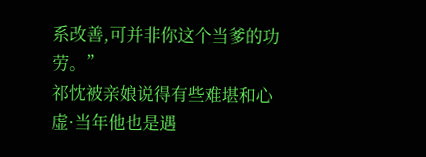系改善,可并非你这个当爹的功劳。”
祁忱被亲娘说得有些难堪和心虚·当年他也是遇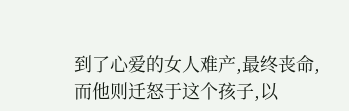到了心爱的女人难产,最终丧命,而他则迁怒于这个孩子,以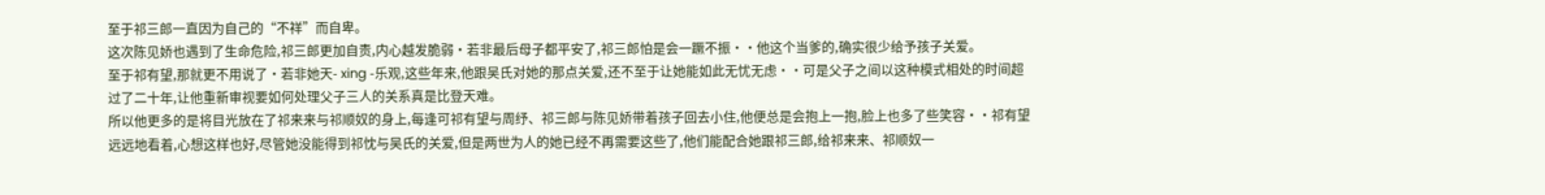至于祁三郎一直因为自己的“不祥”而自卑。
这次陈见娇也遇到了生命危险,祁三郎更加自责,内心越发脆弱·若非最后母子都平安了,祁三郎怕是会一蹶不振··他这个当爹的,确实很少给予孩子关爱。
至于祁有望,那就更不用说了·若非她天- xing -乐观,这些年来,他跟吴氏对她的那点关爱,还不至于让她能如此无忧无虑··可是父子之间以这种模式相处的时间超过了二十年,让他重新审视要如何处理父子三人的关系真是比登天难。
所以他更多的是将目光放在了祁来来与祁顺奴的身上,每逢可祁有望与周纾、祁三郎与陈见娇带着孩子回去小住,他便总是会抱上一抱,脸上也多了些笑容··祁有望远远地看着,心想这样也好,尽管她没能得到祁忱与吴氏的关爱,但是两世为人的她已经不再需要这些了,他们能配合她跟祁三郎,给祁来来、祁顺奴一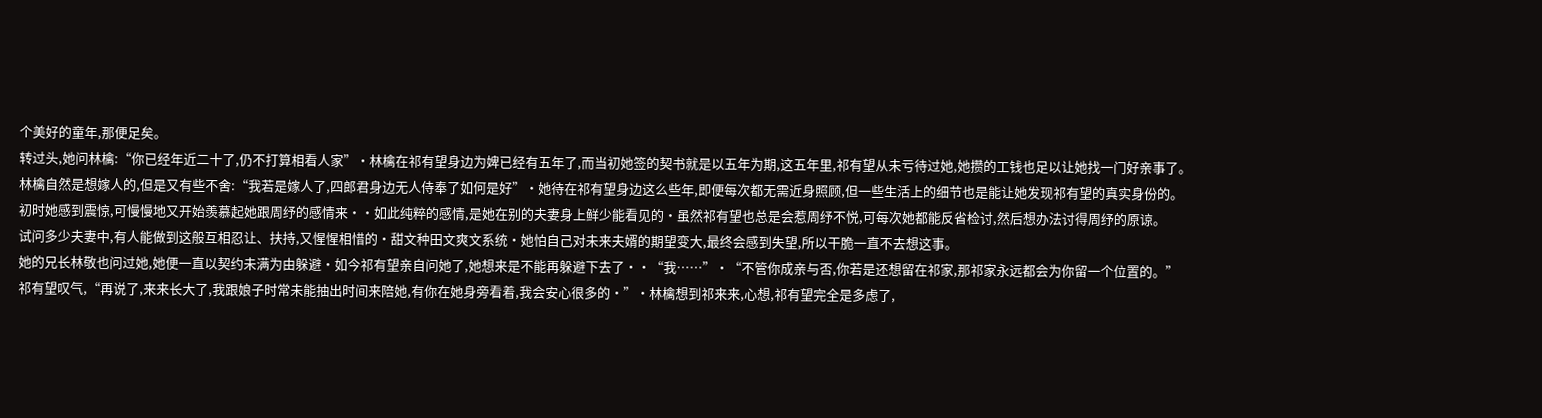个美好的童年,那便足矣。
转过头,她问林檎:“你已经年近二十了,仍不打算相看人家”·林檎在祁有望身边为婢已经有五年了,而当初她签的契书就是以五年为期,这五年里,祁有望从未亏待过她,她攒的工钱也足以让她找一门好亲事了。
林檎自然是想嫁人的,但是又有些不舍:“我若是嫁人了,四郎君身边无人侍奉了如何是好”·她待在祁有望身边这么些年,即便每次都无需近身照顾,但一些生活上的细节也是能让她发现祁有望的真实身份的。
初时她感到震惊,可慢慢地又开始羡慕起她跟周纾的感情来··如此纯粹的感情,是她在别的夫妻身上鲜少能看见的·虽然祁有望也总是会惹周纾不悦,可每次她都能反省检讨,然后想办法讨得周纾的原谅。
试问多少夫妻中,有人能做到这般互相忍让、扶持,又惺惺相惜的·甜文种田文爽文系统·她怕自己对未来夫婿的期望变大,最终会感到失望,所以干脆一直不去想这事。
她的兄长林敬也问过她,她便一直以契约未满为由躲避·如今祁有望亲自问她了,她想来是不能再躲避下去了··“我……”·“不管你成亲与否,你若是还想留在祁家,那祁家永远都会为你留一个位置的。”
祁有望叹气,“再说了,来来长大了,我跟娘子时常未能抽出时间来陪她,有你在她身旁看着,我会安心很多的·”·林檎想到祁来来,心想,祁有望完全是多虑了,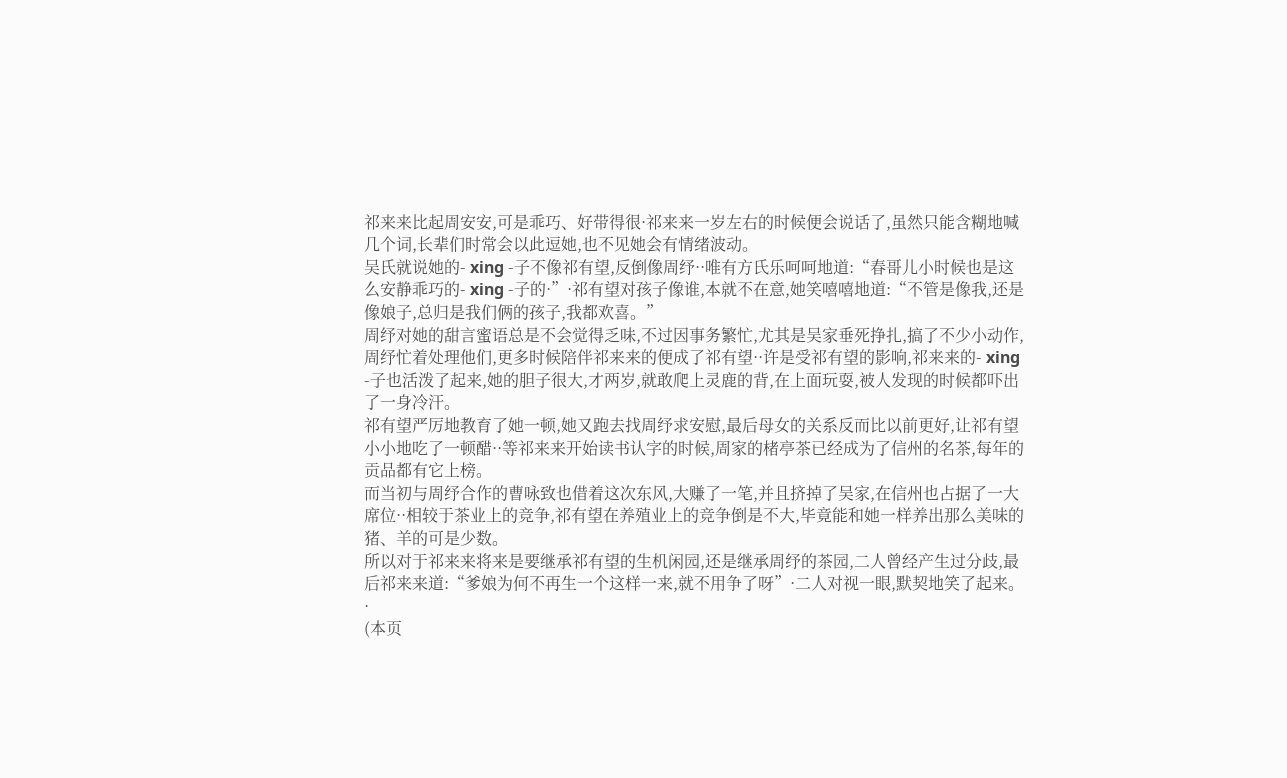祁来来比起周安安,可是乖巧、好带得很·祁来来一岁左右的时候便会说话了,虽然只能含糊地喊几个词,长辈们时常会以此逗她,也不见她会有情绪波动。
吴氏就说她的- xing -子不像祁有望,反倒像周纾··唯有方氏乐呵呵地道:“春哥儿小时候也是这么安静乖巧的- xing -子的·”·祁有望对孩子像谁,本就不在意,她笑嘻嘻地道:“不管是像我,还是像娘子,总归是我们俩的孩子,我都欢喜。”
周纾对她的甜言蜜语总是不会觉得乏味,不过因事务繁忙,尤其是吴家垂死挣扎,搞了不少小动作,周纾忙着处理他们,更多时候陪伴祁来来的便成了祁有望··许是受祁有望的影响,祁来来的- xing -子也活泼了起来,她的胆子很大,才两岁,就敢爬上灵鹿的背,在上面玩耍,被人发现的时候都吓出了一身冷汗。
祁有望严厉地教育了她一顿,她又跑去找周纾求安慰,最后母女的关系反而比以前更好,让祁有望小小地吃了一顿醋··等祁来来开始读书认字的时候,周家的楮亭茶已经成为了信州的名茶,每年的贡品都有它上榜。
而当初与周纾合作的曹咏致也借着这次东风,大赚了一笔,并且挤掉了吴家,在信州也占据了一大席位··相较于茶业上的竞争,祁有望在养殖业上的竞争倒是不大,毕竟能和她一样养出那么美味的猪、羊的可是少数。
所以对于祁来来将来是要继承祁有望的生机闲园,还是继承周纾的茶园,二人曾经产生过分歧,最后祁来来道:“爹娘为何不再生一个这样一来,就不用争了呀”·二人对视一眼,默契地笑了起来。
·
(本页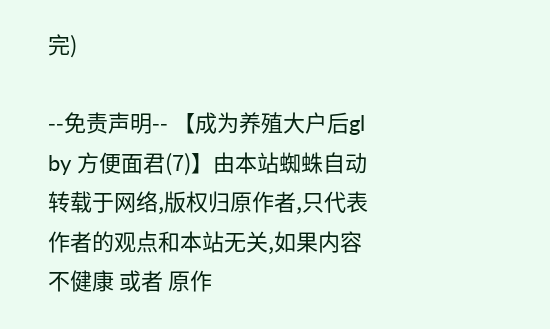完)

--免责声明-- 【成为养殖大户后gl by 方便面君(7)】由本站蜘蛛自动转载于网络,版权归原作者,只代表作者的观点和本站无关,如果内容不健康 或者 原作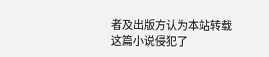者及出版方认为本站转载这篇小说侵犯了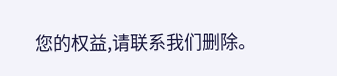您的权益,请联系我们删除。